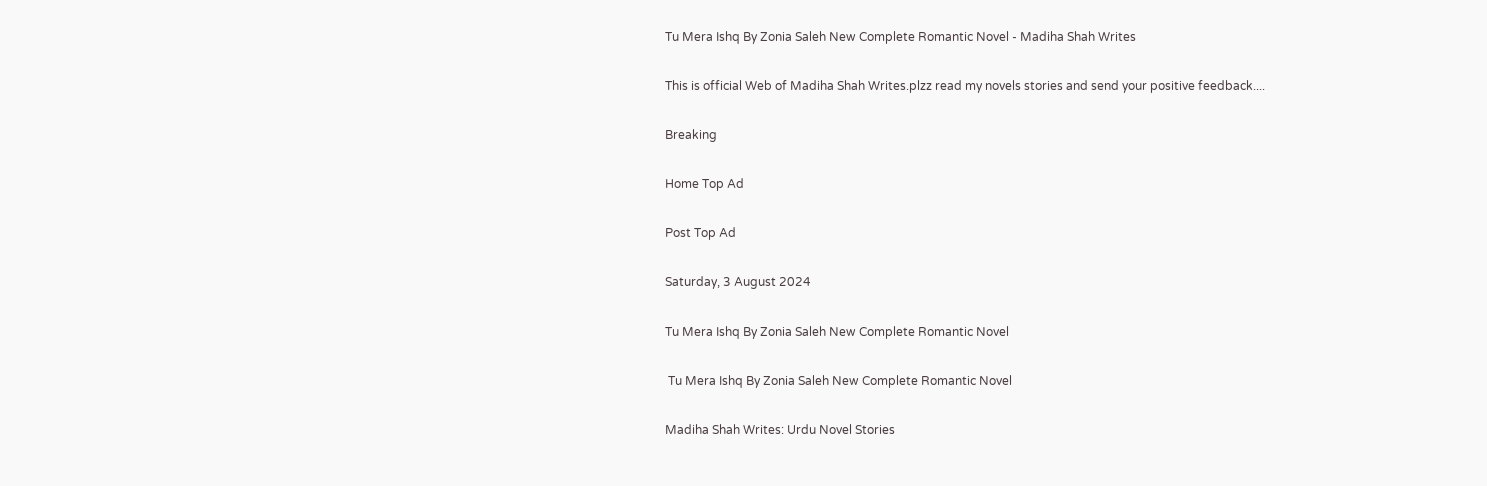Tu Mera Ishq By Zonia Saleh New Complete Romantic Novel - Madiha Shah Writes

This is official Web of Madiha Shah Writes.plzz read my novels stories and send your positive feedback....

Breaking

Home Top Ad

Post Top Ad

Saturday, 3 August 2024

Tu Mera Ishq By Zonia Saleh New Complete Romantic Novel

 Tu Mera Ishq By Zonia Saleh New Complete Romantic Novel

Madiha Shah Writes: Urdu Novel Stories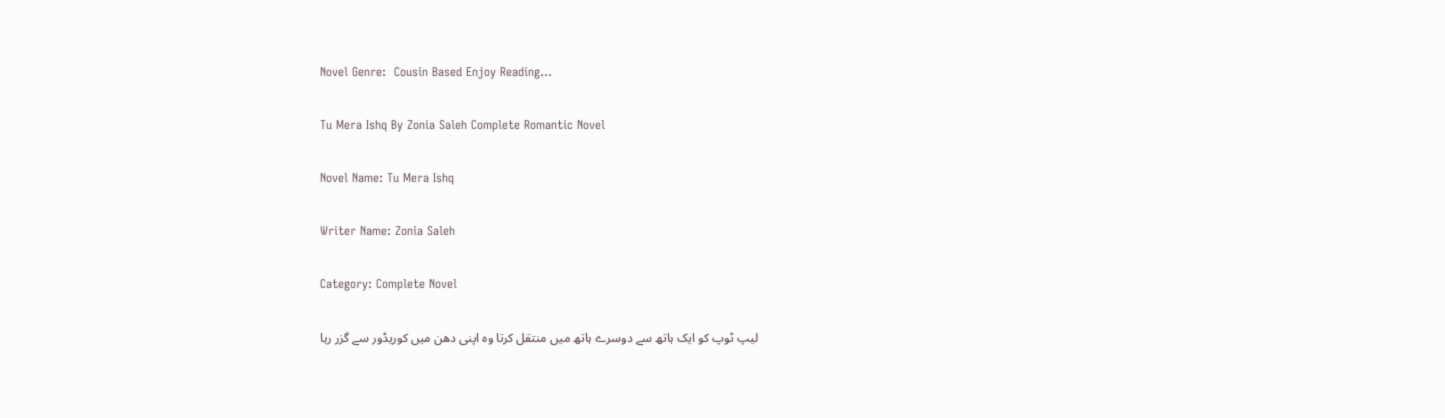Novel Genre:  Cousin Based Enjoy Reading...

Tu Mera Ishq By Zonia Saleh Complete Romantic Novel

Novel Name: Tu Mera Ishq

Writer Name: Zonia Saleh

Category: Complete Novel

لیپ ٹوپ کو ایک ہاتھ سے دوسرے ہاتھ میں منتقل کرتا وہ اپنی دھن میں کوریڈور سے گزر رہا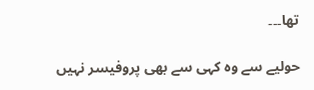تھا۔۔۔

حولیے سے وہ کہی سے بھی پروفیسر نہیں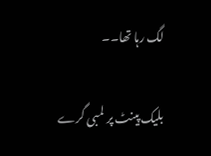لگ رہا تھا۔۔

بلیک پینٹ پر لمبی گرے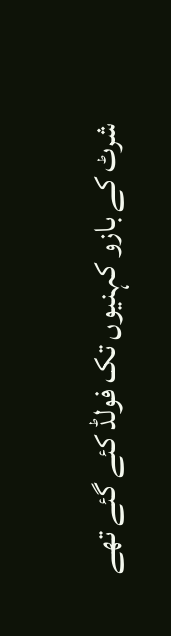شرٹ کے بازو کہنیوں تک فولڈ کئے گئے تھے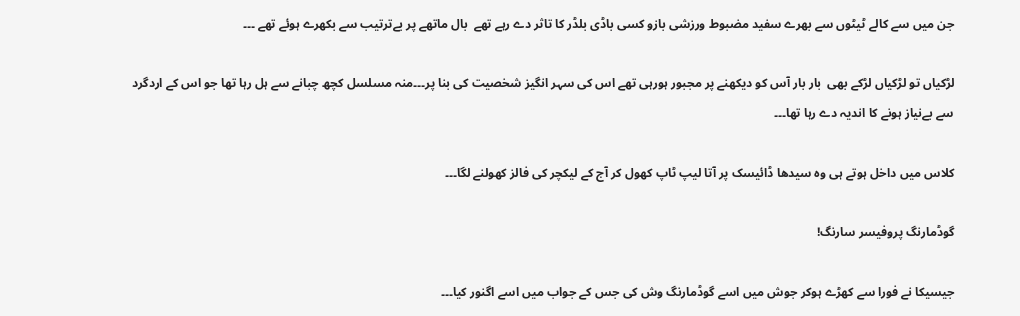جن میں سے کالے ٹیٹوں سے بھرے سفید مضبوط ورزشی بازو کسی باڈی بلڈر کا تاثر دے رہے تھے  بال ماتھے پر بےترتیب سے بکھرے ہوئے تھے ۔۔۔

لڑکیاں تو لڑکیاں لڑکے بھی  بار بار آس کو دیکھنے پر مجبور ہورہی تھے اس کی سہر انگیز شخصیت کی بنا پر۔۔۔منہ مسلسل کچھ چبانے سے ہل رہا تھا جو اس کے اردگرد  سے بےنیاز ہونے کا اندیہ دے رہا تھا۔۔۔

کلاس میں داخل ہوتے ہی وہ سیدھا ڈائیسک پر آتا لیپ ٹاپ کھول کر آج کے لیکچر کی فالز کھولنے لگا۔۔۔

گوڈمارنگ پروفیسر سارنگ!

جیسیکا نے فورا سے کھڑے ہوکر جوش میں اسے گوڈمارنگ وش کی جس کے جواب میں اسے اگنور کیا۔۔۔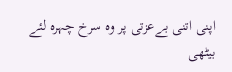اپنی اتنی بےعزتی پر وہ سرخ چہرہ لئے بیٹھی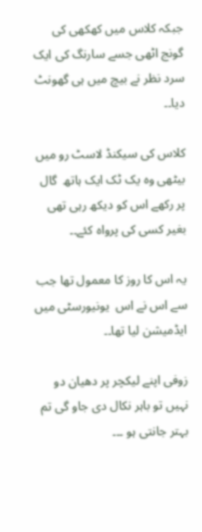جبکہ کلاس میں کھکھی کی گونج اٹھی جسے سارنگ کی ایک سرد نظر نے بیچ میں ہی گھونٹ دیا۔۔

کلاس کی سیکنڈ لاسٹ رو میں بیٹھی وہ یک ٹک ایک ہاتھ  گال پر رکھے اس کو دیکھ رہی تھی بغیر کسی کی پرواہ کئے۔۔

یہ اس کا روز کا معمول تھا جب سے اس نے اس  یونیورسٹی میں ایڈمیشن لیا تھا۔۔

زوفی اپنے لیکچر پر دھیان دو نہیں تو باہر نکال دی جاو گی تم بہتر جانتی ہو ۔۔۔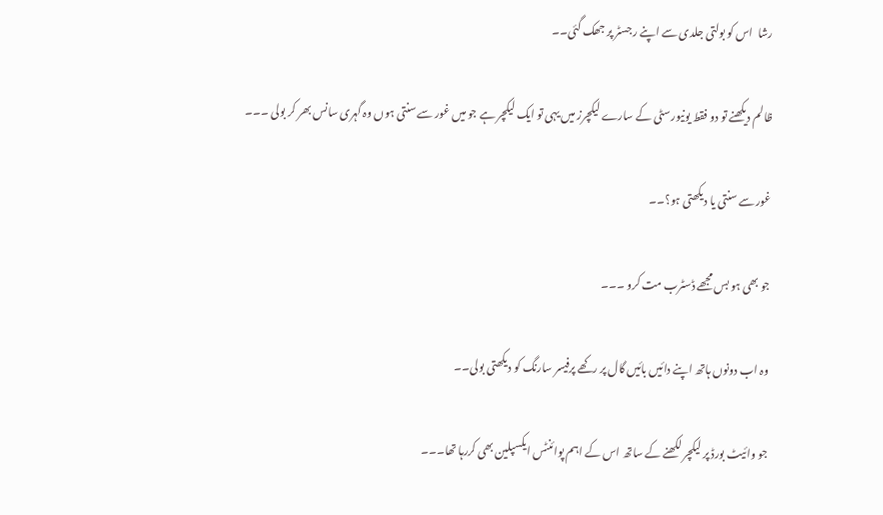رشا  اس کو بولتی جلدی سے اپنے رجسٹر پر جھک گئی۔۔

ظالم دیکھنے تو دو فقط یونیورسٹی کے سارے لیکچرز میں یہی تو ایک لیکچر ہے جو میں غور سے سنتی ہوں وہ گہری سانس بھر کر بولی ۔۔۔

غور سے سنتی یا دیکھتی ہو؟۔۔

جو بھی ہو بس مجھے ڈسٹرب مت کرو ۔۔۔

وہ اب دونوں ہاتھ اپنے دائیں بائیں گال پر رکھے پرفیسر سارنگ کو دیکھتی بولی۔۔

جو وائیٹ بورڈ پر لیکچر لکھنے کے ساتھ اس کے اہم پوائنٹس ایکسپلین بھی کررہا تھا۔۔۔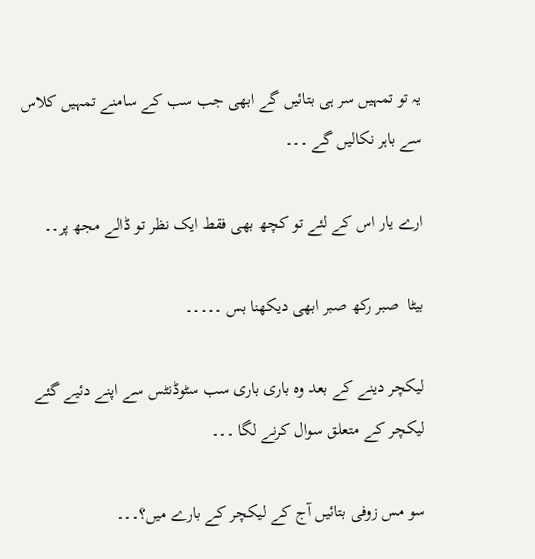یہ تو تمہیں سر ہی بتائیں گے ابھی جب سب کے سامنے تمہیں کلاس سے باہر نکالیں گے ۔۔۔

ارے یار اس کے لئے تو کچھ بھی فقط ایک نظر تو ڈالے مجھ پر۔۔

بیٹا  صبر رکھ صبر ابھی دیکھنا بس ۔۔۔۔۔

لیکچر دینے کے بعد وہ باری باری سب سٹوڈنٹس سے اپنے دئیے گئے لیکچر کے متعلق سوال کرنے لگا ۔۔۔

سو مس زوفی بتائیں آج کے لیکچر کے بارے میں؟۔۔۔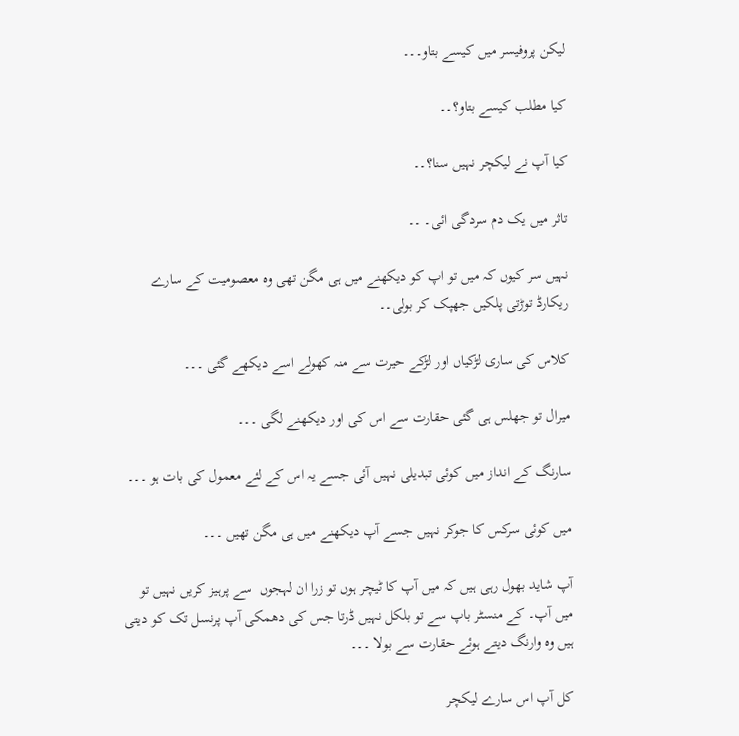لیکن پروفیسر میں کیسے بتاو۔۔۔

کیا مطلب کیسے بتاو؟۔۔

کیا آپ نے لیکچر نہیں سنا؟۔۔

تاثر میں یک دم سردگی ائی۔ ۔۔

نہیں سر کیوں کہ میں تو اپ کو دیکھنے میں ہی مگن تھی وہ معصومیت کے سارے ریکارڈ توڑتی پلکیں جھپک کر بولی۔۔

کلاس کی ساری لڑکیاں اور لڑکے حیرت سے منہ کھولے اسے دیکھے گئی ۔۔۔

میرال تو جھلس ہی گئی حقارت سے اس کی اور دیکھنے لگی ۔۔۔

سارنگ کے انداز میں کوئی تبدیلی نہیں آئی جسے یہ اس کے لئے معمول کی بات ہو ۔۔۔

میں کوئی سرکس کا جوکر نہیں جسے آپ دیکھنے میں ہی مگن تھیں ۔۔۔

آپ شاید بھول رہی ہیں کہ میں آپ کا ٹیچر ہوں تو زرا ان لہجوں  سے پرہیز کریں نہیں تو میں آپ۔ کے منسٹر باپ سے تو بلکل نہیں ڈرتا جس کی دھمکی آپ پرنسل تک کو دیتی ہیں وہ وارنگ دیتے ہوئے حقارت سے بولا ۔۔۔

کل آپ اس سارے لیکچر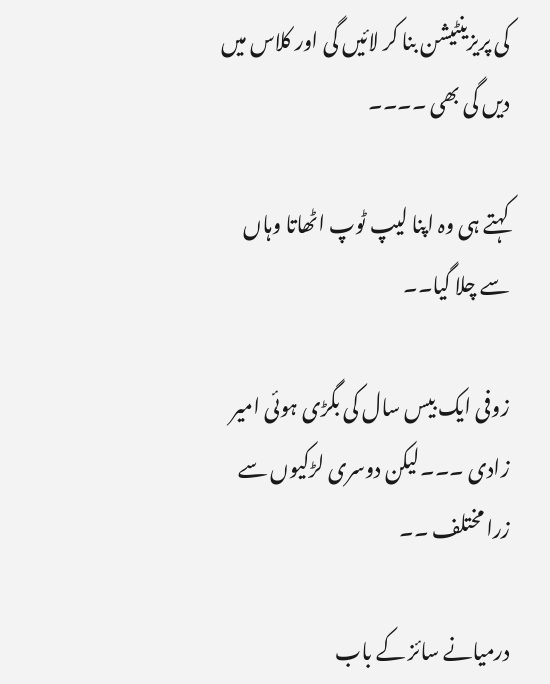کی پریزینٹیشن بنا کر لائیں گی اور کلاس میں دیں گی بھی ۔۔۔۔

کہتے ہی وہ اپنا لیپ ٹوپ اٹھاتا وہاں سے چلا گیا۔۔

زوفی ایک بیس سال کی بگڑی ہوئی امیر زادی ۔۔۔لیکن دوسری لڑکیوں سے زرا مختلف ۔۔

درمیانے سائز کے باب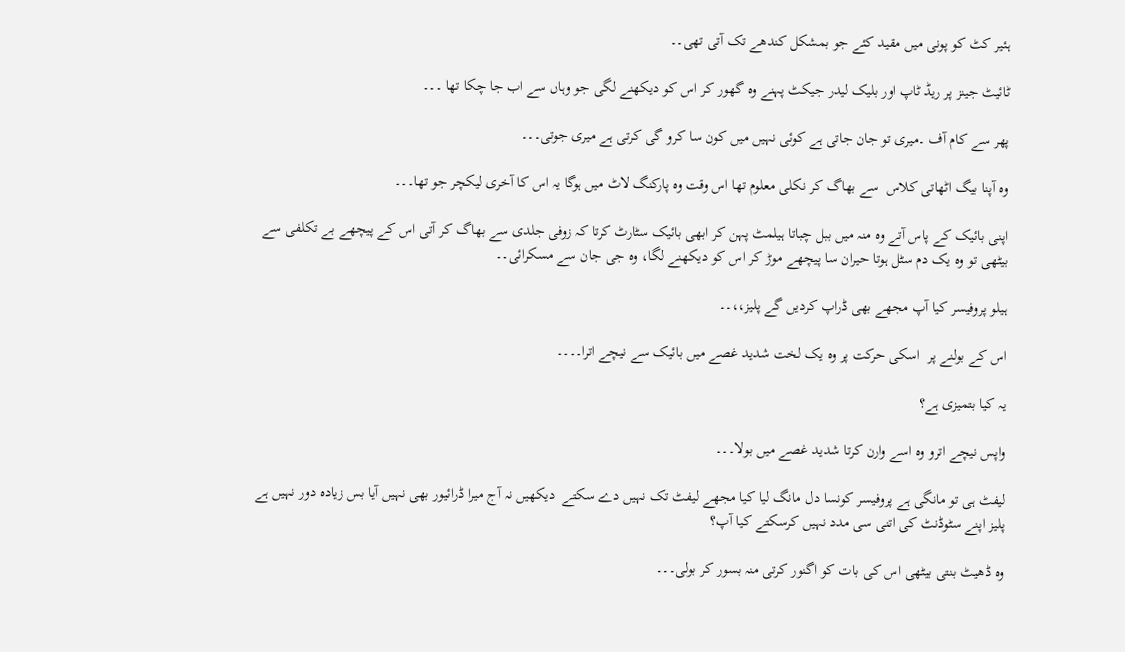ہئیر کٹ کو پونی میں مقید کئے جو بمشکل کندھے تک آتی تھی۔۔

ٹائیٹ جینز پر ریڈ ٹاپ اور بلیک لیدر جیکٹ پہنے وہ گھور کر اس کو دیکھنے لگی جو وہاں سے اب جا چکا تھا ۔۔۔

پھر سے کام آف ۔میری تو جان جاتی ہے کوئی نہیں میں کون سا کرو گی کرتی ہے میری جوتی۔۔۔

وہ آپنا بیگ اٹھاتی کلاس  سے بھاگ کر نکلی معلوم تھا اس وقت وہ پارکنگ لاٹ میں ہوگا یہ اس کا آخری لیکچر جو تھا۔۔۔

اپنی بائیک کے پاس آتے وہ منہ میں ببل چباتا ہیلمٹ پہن کر ابھی بائیک سٹارٹ کرتا کہ زوفی جلدی سے بھاگ کر آتی اس کے پیچھے بے تکلفی سے بیٹھی تو وہ یک دم سٹل ہوتا حیران سا پیچھے موڑ کر اس کو دیکھنے لگا، وہ جی جان سے مسکرائی۔۔

ہیلو پروفیسر کیا آپ مجھے بھی ڈراپ کردیں گے پلیز،،۔۔

اس کے بولنے پر  اسکی حرکت پر وہ یک لخت شدید غصے میں بائیک سے نیچے اترا۔۔۔۔

یہ کیا بتمیزی ہے؟

واپس نیچے اترو وہ اسے وارن کرتا شدید غصے میں بولا۔۔۔

لیفٹ ہی تو مانگی ہے پروفیسر کونسا دل مانگ لیا کیا مجھے لیفٹ تک نہیں دے سکتے  دیکھیں نہ آج میرا ڈرائیور بھی نہیں آیا بس زیادہ دور نہیں ہے پلیز اپنے سٹوڈنٹ کی اتنی سی مدد نہیں کرسکتے کیا آپ؟

وہ ڈھیٹ بنتی بیٹھی اس کی بات کو اگنور کرتی منہ بسور کر بولی۔۔۔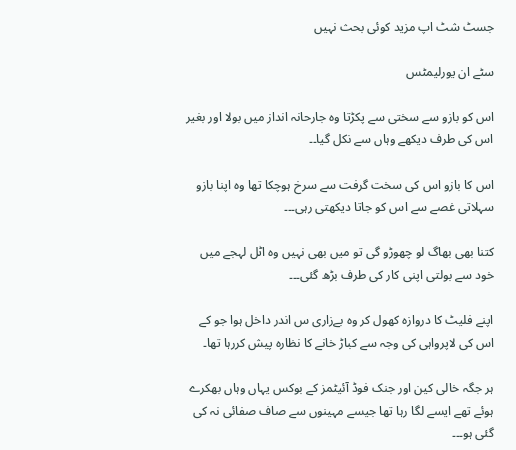جسٹ شٹ اپ مزید کوئی بحث نہیں

سٹے ان یورلیمٹس

اس کو بازو سے سختی سے پکڑتا وہ جارحانہ انداز میں بولا اور بغیر اس کی طرف دیکھے وہاں سے نکل گیا۔۔

اس کا بازو اس کی سخت گرفت سے سرخ ہوچکا تھا وہ اپنا بازو سہلاتی غصے سے اس کو جاتا دیکھتی رہی۔۔۔

کتنا بھی بھاگ لو چھوڑو گی تو میں بھی نہیں وہ اٹل لہجے میں خود سے بولتی اپنی کار کی طرف بڑھ گئی۔۔۔

اپنے فلیٹ کا دروازہ کھول کر وہ بےزاری س اندر داخل ہوا جو کے اس کی لاپرواہی کی وجہ سے کباڑ خانے کا نظارہ پیش کررہا تھا۔

ہر جگہ خالی کین اور جنک فوڈ آئیٹمز کے بوکس یہاں وہاں بھکرے ہوئے تھے ایسے لگا رہا تھا جیسے مہینوں سے صاف صفائی نہ کی گئی ہو۔۔۔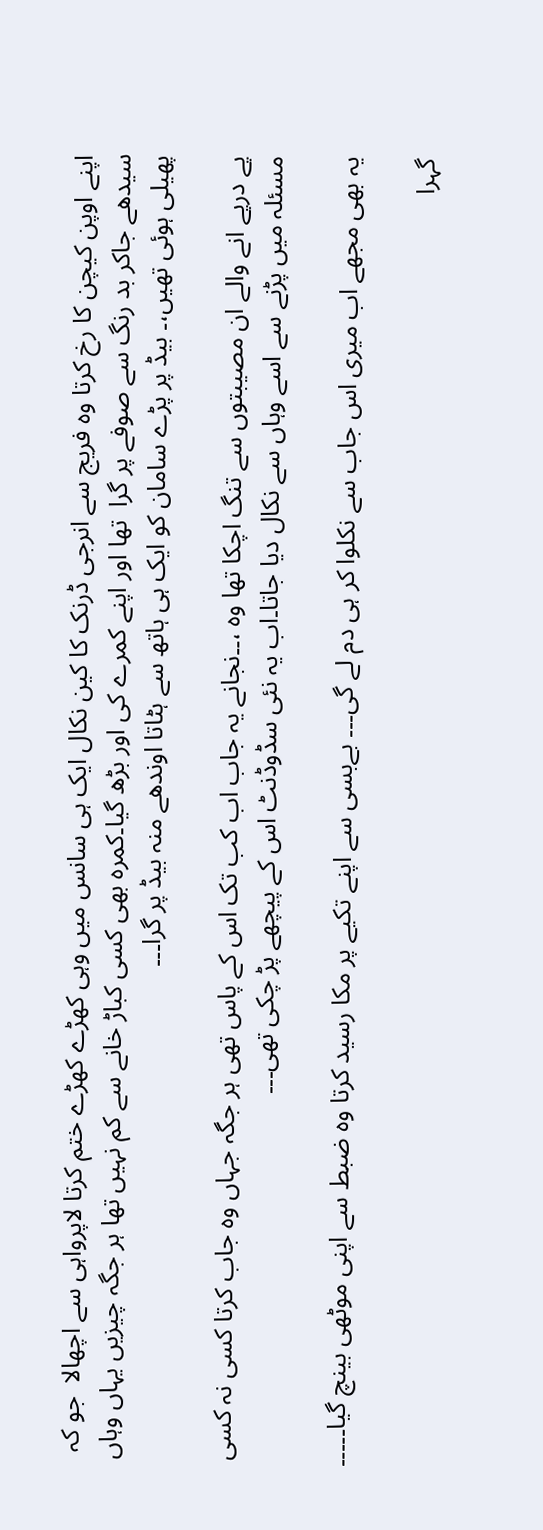اپنے اوپن کیچن کا رخ کرتا وہ فریج سے انرجی ڈرنک کا کین نکال ایک ہی سانس میں وہی کھڑے کھڑے ختم کرتا لاپرواہی سے اچھالا  جو کہ سیدھے جاکر بد رنگ سے صوفے پر گرا  تھا اور اپنے کمرے کی اور بڑھ گیا۔کمرہ بھی کسی کباڑ خانے سے کم نہیں تھا ہر جگہ چیزیں یہاں وہاں پھیلی ہوئی تھیں،۔ بیڈ پر پڑے سامان کو ایک ہی ہاتھ سے ہٹاتا اوندھے منہ بیڈ پر گرا۔۔۔

پے درپے انے والے ان مصیبتوں سے تنگ اچکا تھا وہ ،۔۔نجانے یہ جاب اب کب تک اس کے پاس تھی ہر جگہ جہاں وہ جاب کرتا کسی نہ کسی مسئلہ میں پڑنے سے اسے وہاں سے نکال دیا جاتا۔اب یہ نئی سڈوڈنٹ اس کے پیچھے پڑ چکی تھی۔۔۔

یہ بھی مجھے اب میری اس جاب سے نکلوا کر ہی دم لے گی۔۔۔ بےبسی سے اپنے تکیے پر مکا رسید کرتا وہ ضبط سے اپنی موٹھی بینچ گیا۔۔۔۔۔

گہرا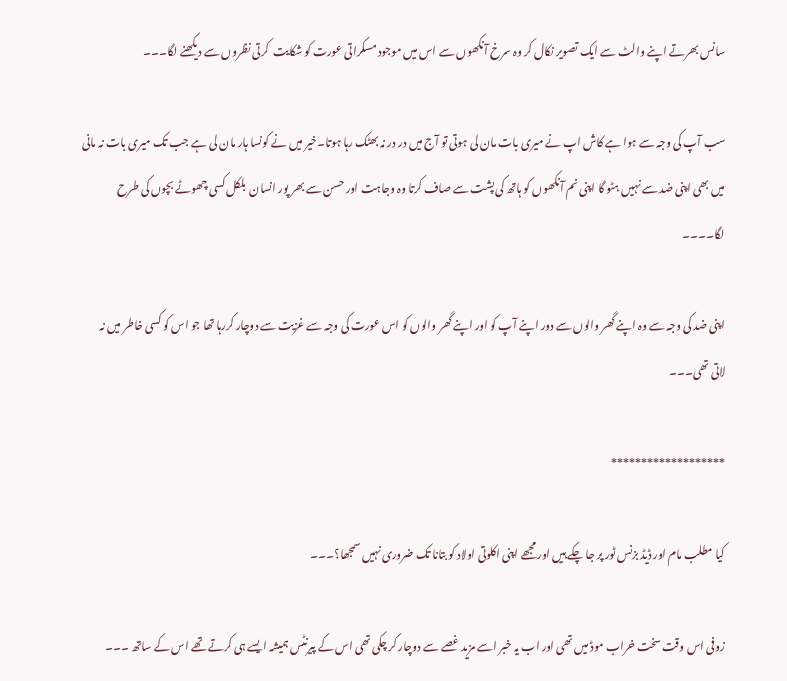سانس بھرتے اپنے والٹ سے ایک تصویر نکال کر وہ سرخ آنکھوں سے اس میں موجود مسکراتی عورت کو شکایت  کرتی نظروں سے دیکھنے لگا۔۔۔

سب آپ کی وجہ سے ہوا ہے کاش اپ نے میری بات مان لی ہوتی تو آج میں در در نہ بھٹک رہا ہوتا۔خیر میں نے کونسا ہار مان لی ہے جب تک میری بات نہ مانی میں بھی اپنی ضد سے نہیں ہٹو گا اپنی نم آنکھوں کو ہاتھ کی پشت سے صاف کرتا وہ وجاہت اور حسن سے بھر پور انسان  بلکل کسی چھوٹے بچوں کی طرح لگا۔۔۔۔

اپنی ضد کی وجہ سے وہ اپنے گھر والوں سے دور اپنے آپ کو اور اپنے گھر والوں کو اس عورت کی وجہ سے غزیت سے دوچار کررہا تھا جو اس کو کسی خاطر میں نہ لاتی تھی۔۔۔

*******************

کیا مطلب مام اور ڈیڈ بزنس ٹور پر جا چکے ہیں اور مجھے اپنی اکلوتی اولاد کو بتانا تک ضروری نہیں سمجھا؟۔۔۔

زوفی اس وقت سخت خراب موڈ میں تھی اور اب یہ خبر اسے مزید غصے سے دوچار کر چکی تھی اس کے پیرنٹس ہمیشہ ایسے ہی کرتے تھے اس کے ساتھ ۔۔۔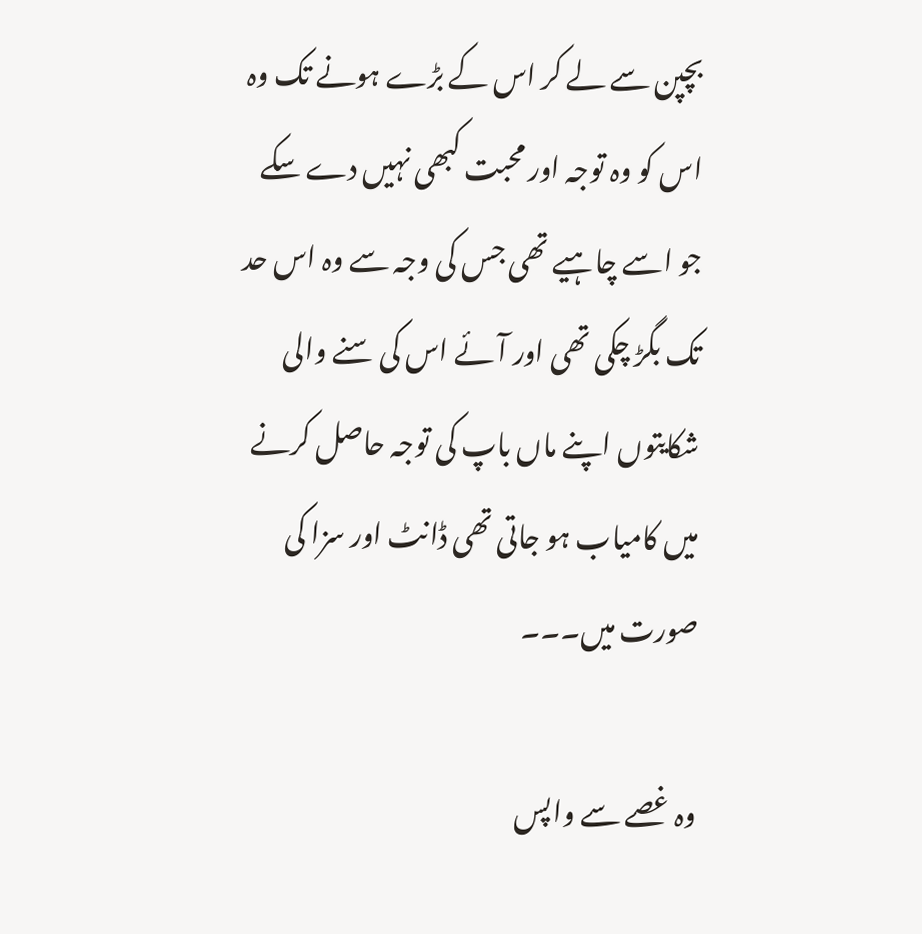بچپن سے لے کر اس کے بڑے ہونے تک وہ اس کو وہ توجہ اور محبت کبھی نہیں دے سکے جو اسے چاہیے تھی جس کی وجہ سے وہ اس حد تک بگڑ چکی تھی اور آئے اس کی سنے والی شکایتوں اپنے ماں باپ کی توجہ حاصل کرنے میں کامیاب ہو جاتی تھی ڈانٹ اور سزا کی صورت میں۔۔۔

وہ غصے سے واپس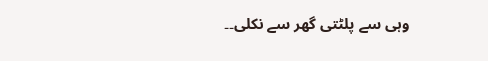وہی سے پلٹتی گھر سے نکلی۔۔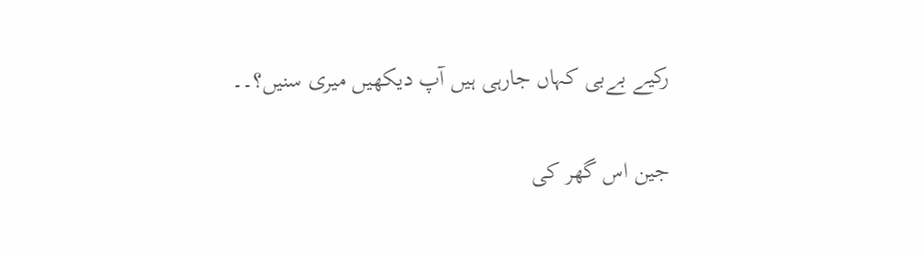رکیے بےبی کہاں جارہی ہیں آپ دیکھیں میری سنیں؟۔۔

جین اس گھر کی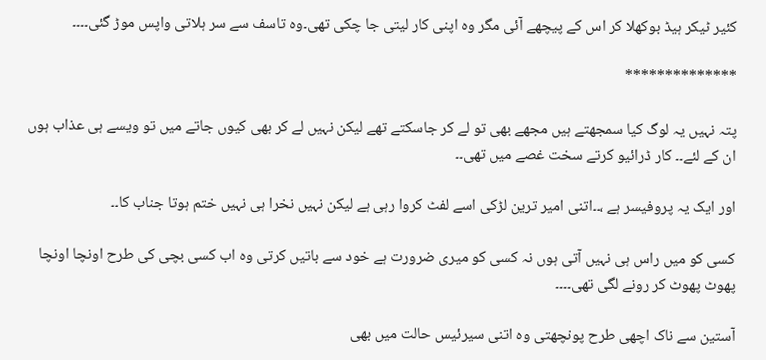کئیر ٹیکر ہیڈ بوکھلا کر اس کے پیچھے آئی مگر وہ اپنی کار لیتی جا چکی تھی۔وہ تاسف سے سر ہلاتی واپس موڑ گئی۔۔۔۔

**************

پتہ نہیں یہ لوگ کیا سمجھتے ہیں مجھے بھی تو لے کر جاسکتے تھے لیکن نہیں لے کر بھی کیوں جاتے میں تو ویسے ہی عذاب ہوں ان کے لئے۔۔ کار ڈرائیو کرتے سخت غصے میں تھی۔۔

اور ایک یہ پروفیسر ہے ،۔۔اتنی امیر ترین لڑکی اسے لفٹ کروا رہی ہے لیکن نہیں نخرا ہی نہیں ختم ہوتا جناب کا۔۔

کسی کو میں راس ہی نہیں آتی ہوں نہ کسی کو میری ضرورت ہے خود سے باتیں کرتی وہ اب کسی بچی کی طرح اونچا اونچا پھوٹ پھوٹ کر رونے لگی تھی۔۔۔۔

آستین سے ناک اچھی طرح پونچھتی وہ اتنی سیرئیس حالت میں بھی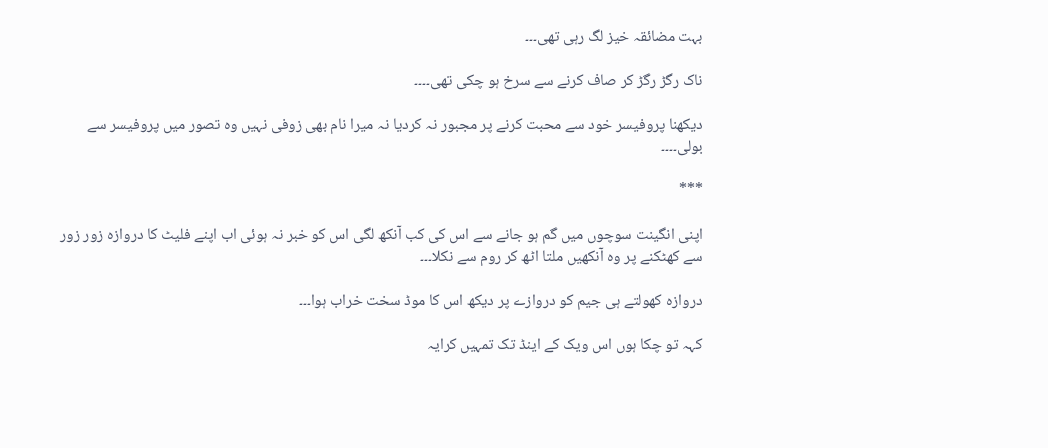بہت مضائقہ خیز لگ رہی تھی۔۔۔

ناک رگڑ رگڑ کر صاف کرنے سے سرخ ہو چکی تھی۔۔۔۔

دیکھنا پروفیسر خود سے محبت کرنے پر مجبور نہ کردیا نہ میرا نام بھی زوفی نہیں وہ تصور میں پروفیسر سے بولی۔۔۔۔

***

اپنی انگینت سوچوں میں گم ہو جانے سے اس کی کب آنکھ لگی اس کو خبر نہ ہوئی اب اپنے فلیٹ کا دروازہ زور زور سے کھٹکنے پر وہ آنکھیں ملتا اٹھ کر روم سے نکلا۔۔۔

دروازہ کھولتے ہی جیم کو دروازے پر دیکھ اس کا موڈ سخت خراب ہوا۔۔۔

کہہ تو چکا ہوں اس ویک کے اینڈ تک تمہیں کرایہ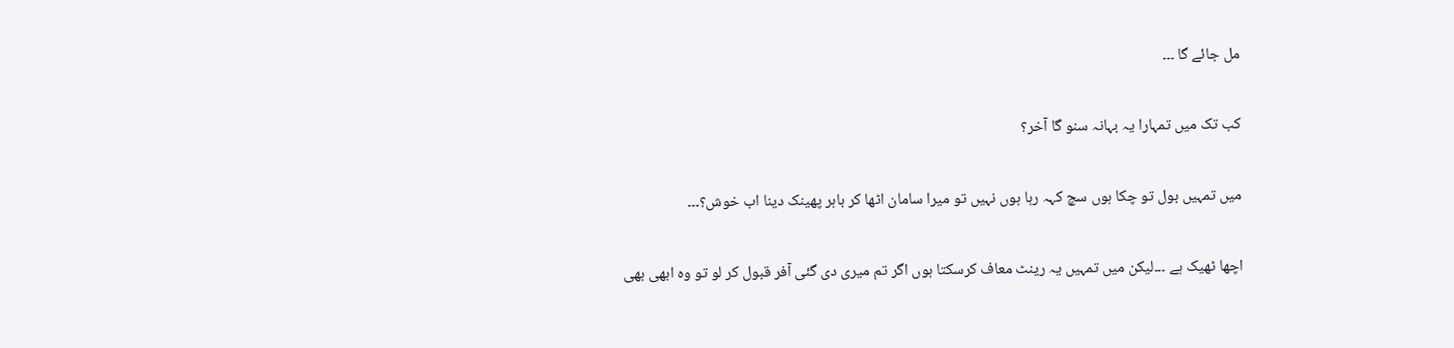مل جائے گا ۔۔۔

کب تک میں تمہارا یہ بہانہ سنو گا آخر؟

میں تمہیں بول تو چکا ہوں سچ کہہ رہا ہوں نہیں تو میرا سامان اٹھا کر باہر پھینک دینا اب خوش؟۔۔۔

اچھا ٹھیک ہے ۔۔۔لیکن میں تمہیں یہ رینٹ معاف کرسکتا ہوں اگر تم میری دی گئی آفر قبول کر لو تو وہ ابھی بھی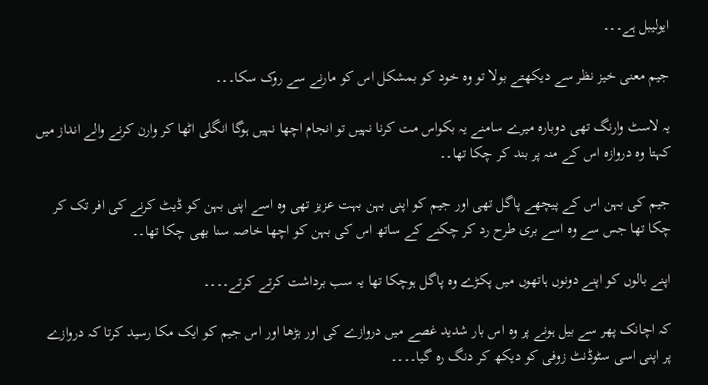ایولیبل ہے۔۔۔

جیم معنی خیز نظر سے دیکھتے بولا تو وہ خود کو بمشکل اس کو مارنے سے روک سکا۔۔۔

یہ لاسٹ وارنگ تھی دوبارہ میرے سامنے یہ بکواس مت کرنا نہیں تو انجام اچھا نہیں ہوگا انگلی اٹھا کر وارن کرنے والے انداز میں کہتا وہ دروازہ اس کے منہ پر بند کر چکا تھا۔۔

جیم کی بہن اس کے پیچھے پاگل تھی اور جیم کو اپنی بہن بہت عزیز تھی وہ اسے اپنی بہن کو ڈیٹ کرنے کی افر تک کر چکا تھا جس سے وہ اسے بری طرح رد کر چکنے کے ساتھ اس کی بہن کو اچھا خاصہ سنا بھی چکا تھا۔۔

اپنے بالوں کو اپنے دونوں ہاتھوں میں پکڑے وہ پاگل ہوچکا تھا یہ سب برداشت کرتے کرتے۔۔۔۔

کہ اچانک پھر سے بیل ہونے پر وہ اس بار شدید غصے میں دروازے کی اور بڑھا اور اس جیم کو ایک مکا رسید کرتا کہ دروازے پر اپنی اسی سٹوڈنٹ زوفی کو دیکھ کر دنگ رہ گیا۔۔۔۔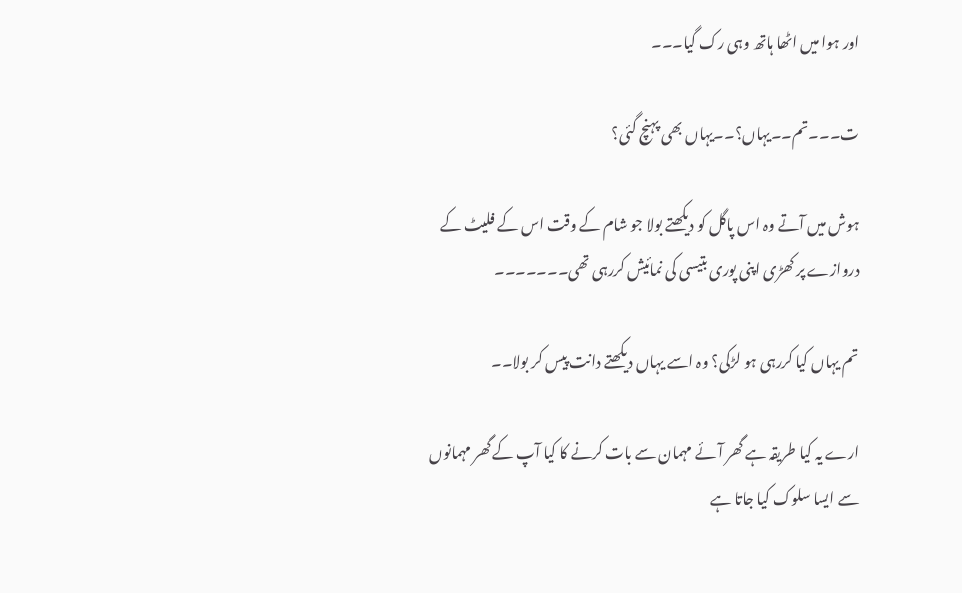اور ہوا میں اٹھا ہاتھ وہی رک گیا۔۔۔

ت۔۔۔تم۔۔یہاں؟۔۔یہاں بھی پہنچ گئی؟

ہوش میں آتے وہ اس پاگل کو دیکھتے بولا جو شام کے وقت اس کے فلیٹ کے دروازے پر کھڑی اپنی پوری بتیسی کی نمائیش کررہی تھی۔۔۔۔۔۔۔

تم یہاں کیا کررہی ہو لڑکی؟ وہ اسے یہاں دیکھتے دانت پیس کر بولا۔۔

ارے یہ کیا طریقہ ہے گھر آئے مہمان سے بات کرنے کا کیا آپ کے گھر مہمانوں سے ایسا سلوک کیا جاتا ہے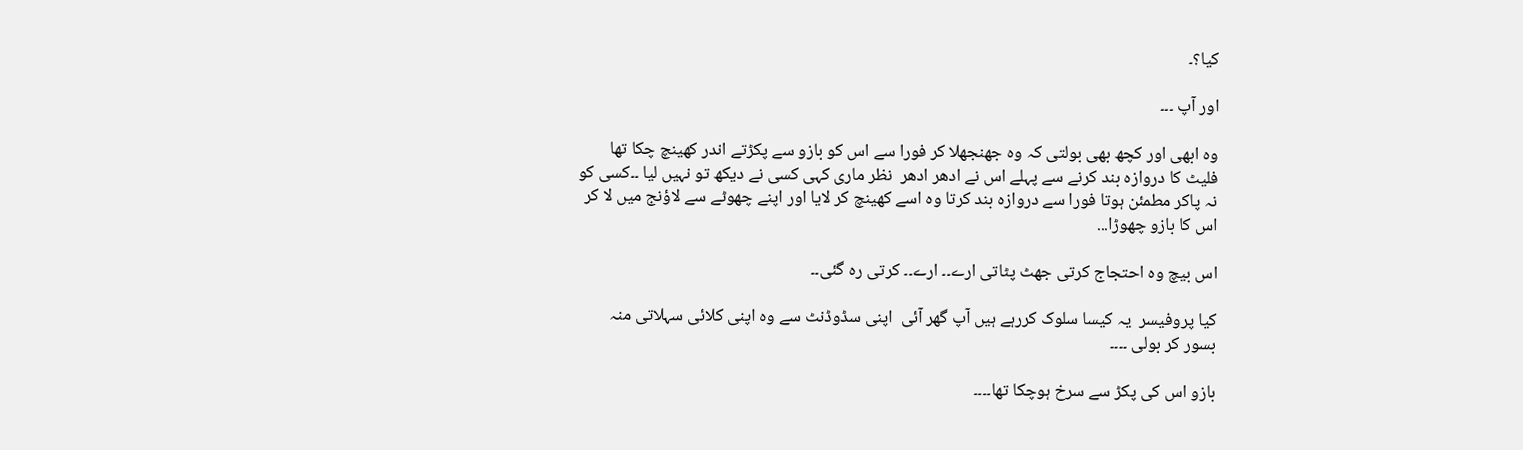کیا؟۔

اور آپ ۔۔۔

وہ ابھی اور کچھ بھی بولتی کہ وہ جھنجھلا کر فورا سے اس کو بازو سے پکڑتے اندر کھینچ چکا تھا فلیٹ کا دروازہ بند کرنے سے پہلے اس نے ادھر ادھر  نظر ماری کہی کسی نے دیکھ تو نہیں لیا ۔۔کسی کو نہ پاکر مطمئن ہوتا فورا سے دروازہ بند کرتا وہ اسے کھینچ کر لایا اور اپنے چھوٹے سے لاؤنج میں لا کر اس کا بازو چھوڑا...

اس بیچ وہ احتجاج کرتی جھٹ پٹاتی ارے۔۔ ارے۔۔ کرتی رہ گئی۔۔

کیا پروفیسر  یہ کیسا سلوک کررہے ہیں آپ گھر آئی  اپنی سڈوڈنٹ سے وہ اپنی کلائی سہلاتی منہ بسور کر بولی ۔۔۔۔

بازو اس کی پکڑ سے سرخ ہوچکا تھا۔۔۔۔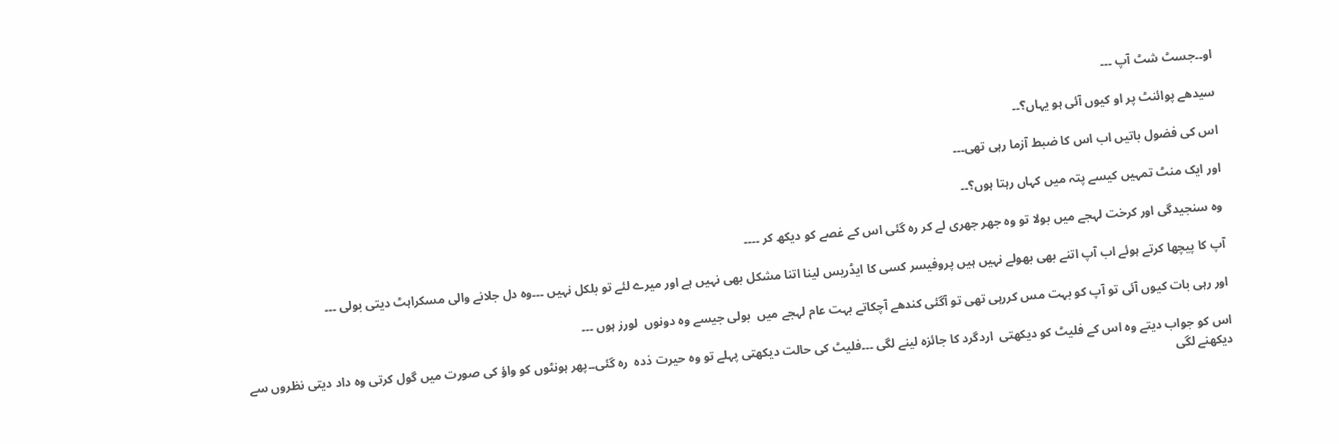او۔۔جسٹ شٹ آپ ۔۔۔

سیدھے پوائنٹ پر او کیوں آئی ہو یہاں؟۔۔

اس کی فضول باتیں اب اس کا ضبط آزما رہی تھی۔۔۔

اور ایک منٹ تمہیں کیسے پتہ میں کہاں رہتا ہوں؟۔۔

وہ سنجیدگی اور کرخت لہجے میں بولا تو وہ جھر جھری لے کر رہ گئی اس کے غصے کو دیکھ کر ۔۔۔۔

آپ کا پیچھا کرتے ہوئے اب آپ اتنے بھی بھولے نہیں ہیں پروفیسر کسی کا ایڈریس لینا اتنا مشکل بھی نہیں ہے اور میرے لئے تو بلکل نہیں ۔۔۔وہ دل جلانے والی مسکراہٹ دیتی بولی ۔۔۔

اور رہی بات کیوں آئی تو آپ کو بہت مس کررہی تھی تو آگئی کندھے آچکاتے بہت عام لہجے میں  بولی جیسے وہ دونوں  لورز ہوں ۔۔۔

اس کو جواب دیتے وہ اس کے فلیٹ کو دیکھتی  اردگرد کا جائزہ لینے لگی ۔۔۔فلیٹ کی حالت دیکھتی پہلے تو وہ حیرت ذدہ  رہ گئی۔۔پھر ہونٹوں کو واؤ کی صورت میں گول کرتی وہ داد دیتی نظروں سے دیکھنے لگی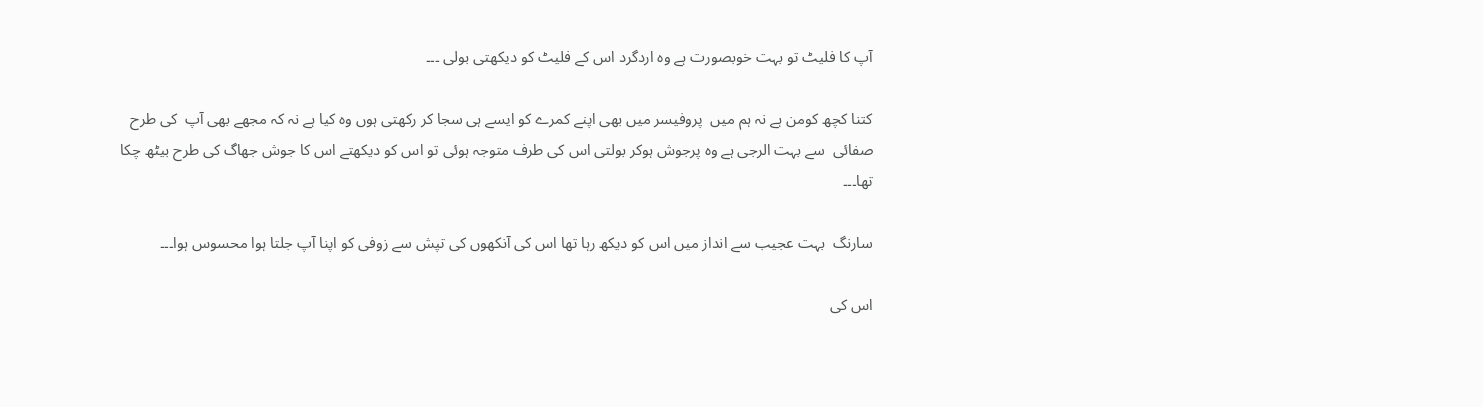آپ کا فلیٹ تو بہت خوبصورت ہے وہ اردگرد اس کے فلیٹ کو دیکھتی بولی ۔۔۔

کتنا کچھ کومن ہے نہ ہم میں  پروفیسر میں بھی اپنے کمرے کو ایسے ہی سجا کر رکھتی ہوں وہ کیا ہے نہ کہ مجھے بھی آپ  کی طرح صفائی  سے بہت الرجی ہے وہ پرجوش ہوکر بولتی اس کی طرف متوجہ ہوئی تو اس کو دیکھتے اس کا جوش جھاگ کی طرح بیٹھ چکا تھا۔۔۔

سارنگ  بہت عجیب سے انداز میں اس کو دیکھ رہا تھا اس کی آنکھوں کی تپش سے زوفی کو اپنا آپ جلتا ہوا محسوس ہوا۔۔۔

اس کی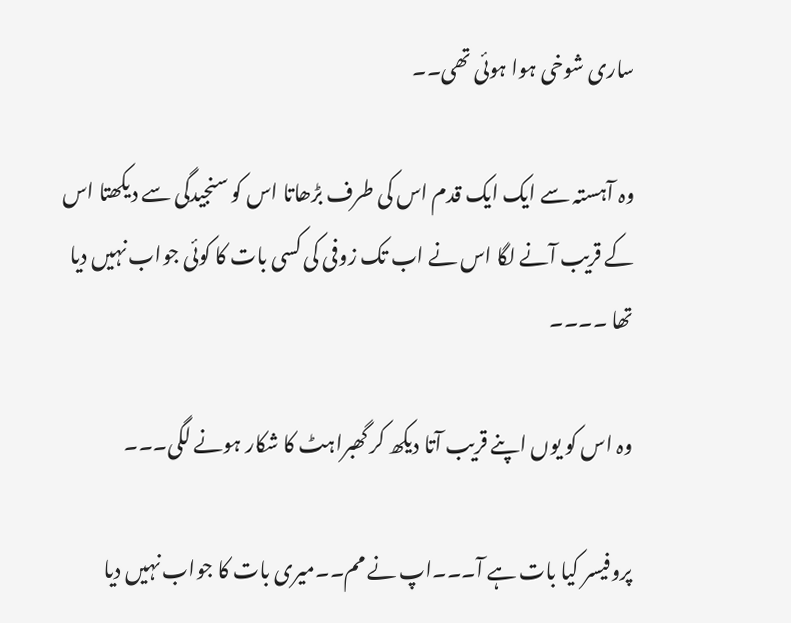ساری شوخی ہوا ہوئی تھی۔۔

وہ آہستہ سے ایک ایک قدم اس کی طرف بڑھاتا اس کو سنجیدگی سے دیکھتا اس کے قریب آنے لگا اس نے اب تک زوفی کی کسی بات کا کوئی جواب نہیں دیا تھا ۔۔۔۔

وہ اس کو یوں اپنے قریب آتا دیکھ کر گھبراہٹ کا شکار ہونے لگی۔۔۔

پروفیسر کیا بات ہے آ۔۔۔اپ نے مم۔۔میری بات کا جواب نہیں دیا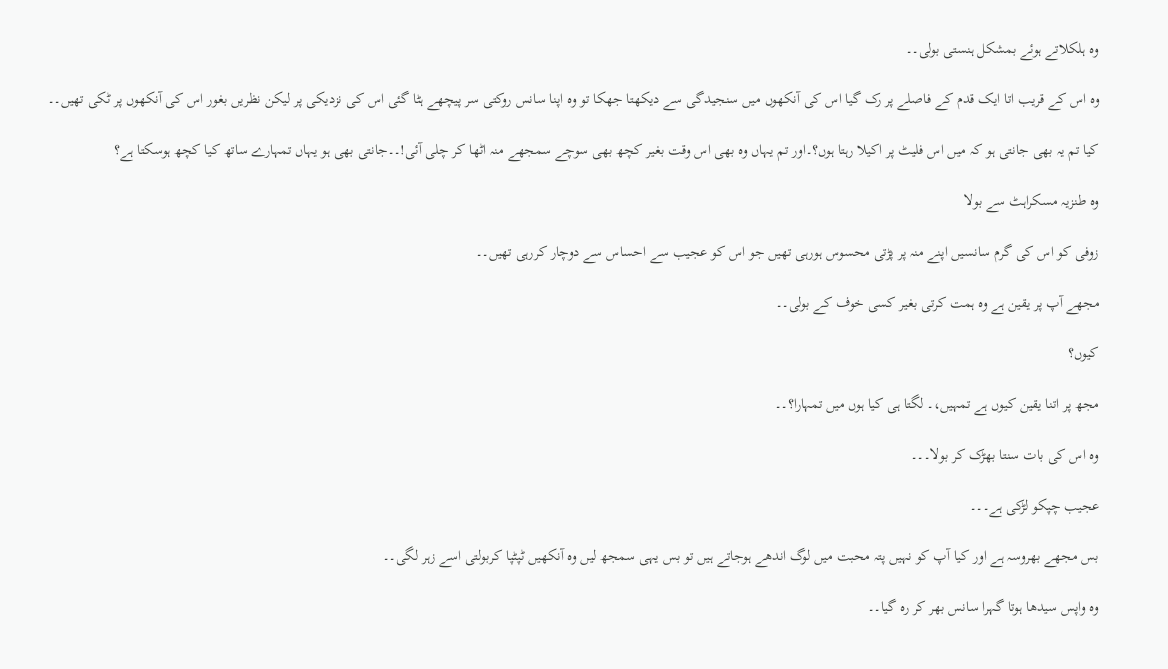وہ ہلکلاتے ہوئے بمشکل ہنستی بولی۔۔

وہ اس کے قریب اتا ایک قدم کے فاصلے پر رک گیا اس کی آنکھوں میں سنجیدگی سے دیکھتا جھکا تو وہ اپنا سانس روکتی سر پیچھے ہٹا گئی اس کی نزدیکی پر لیکن نظریں بغور اس کی آنکھوں پر ٹکی تھیں۔۔

کیا تم یہ بھی جانتی ہو کہ میں اس فلیٹ پر اکیلا رہتا ہوں؟۔اور تم یہاں وہ بھی اس وقت بغیر کچھ بھی سوچے سمجھے منہ اٹھا کر چلی آئی!۔۔جانتی بھی ہو یہاں تمہارے ساتھ کیا کچھ ہوسکتا ہے؟

وہ طنزیہ مسکراہٹ سے بولا

زوفی کو اس کی گرم سانسیں اپنے منہ پر پڑتی محسوس ہورہی تھیں جو اس کو عجیب سے احساس سے دوچار کررہی تھیں۔۔

مجھے آپ پر یقین ہے وہ ہمت کرتی بغیر کسی خوف کے بولی۔۔

کیوں؟

مجھ پر اتنا یقین کیوں ہے تمہیں،۔ لگتا ہی کیا ہوں میں تمہارا؟۔۔

وہ اس کی بات سنتا بھڑک کر بولا۔۔۔

عجیب چپکو لڑکی ہے۔۔۔

بس مجھے بھروسہ ہے اور کیا آپ کو نہیں پتہ محبت میں لوگ اندھے ہوجاتے ہیں تو بس یہی سمجھ لیں وہ آنکھیں ٹپٹپا کربولتی اسے زہر لگی۔۔

وہ واپس سیدھا ہوتا گہرا سانس بھر کر رہ گیا۔۔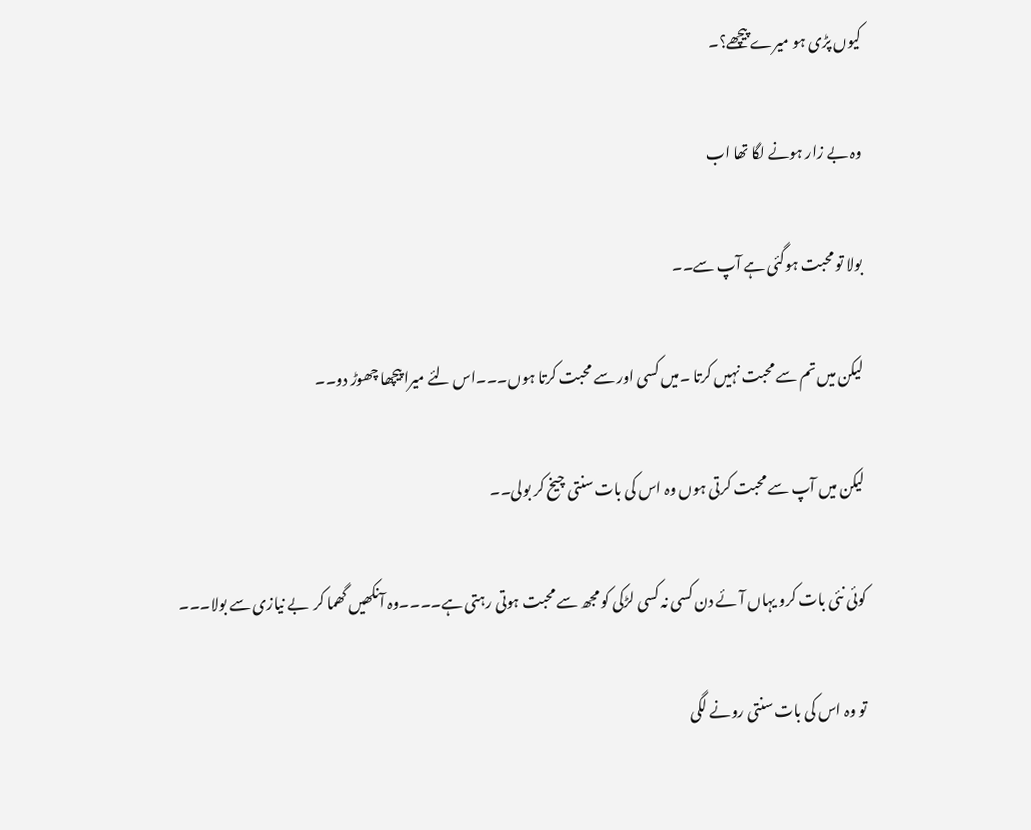کیوں پڑی ہو میرے پیچھے؟۔

وہ بے زار ہونے لگا تھا اب

بولا تو محبت ہوگئی ہے آپ سے۔۔

لیکن میں تم سے محبت نہیں کرتا ۔میں کسی اور سے محبت کرتا ہوں۔۔۔اس لئے میرا پیچھا چھوڑ دو۔۔

لیکن میں آپ سے محبت کرتی ہوں وہ اس کی بات سنتی چیخ کر بولی۔۔

کوئی نئی بات کرو یہاں آئے دن کسی نہ کسی لڑکی کو مجھ سے محبت ہوتی رہتی ہے۔۔۔۔وہ آنکھیں گھما کر  بے نیازی سے بولا۔۔۔

تو وہ اس کی بات سنتی رونے لگی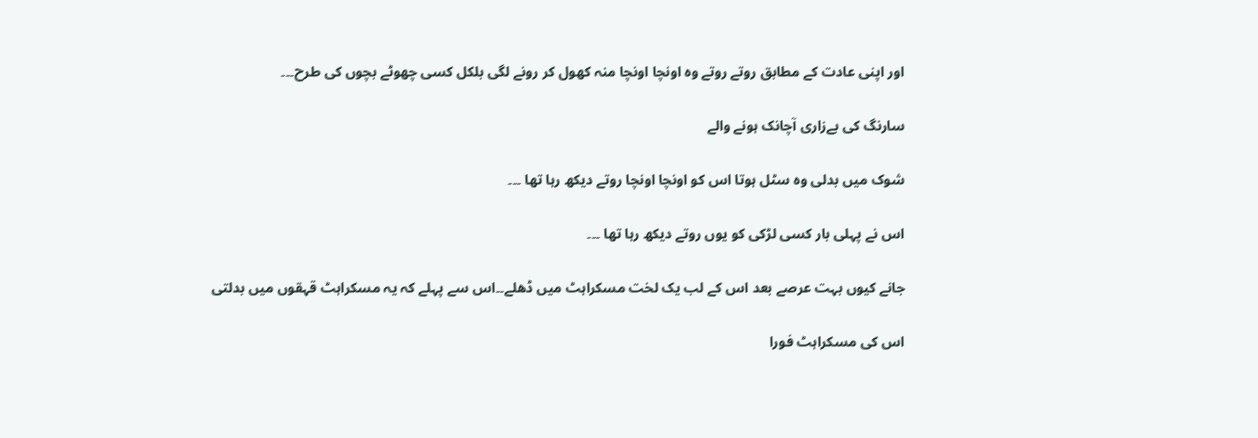اور اپنی عادت کے مطابق روتے روتے وہ اونچا اونچا منہ کھول کر رونے لگی بلکل کسی چھوٹے بچوں کی طرح۔۔۔

سارنگ کی بےزاری آچانک ہونے والے

شوک میں بدلی وہ سٹل ہوتا اس کو اونچا اونچا روتے دیکھ رہا تھا ۔۔۔

اس نے پہلی بار کسی لڑکی کو یوں روتے دیکھ رہا تھا ۔۔۔

جانے کیوں بہت عرصے بعد اس کے لب یک لخت مسکراہٹ میں ڈھلے۔۔اس سے پہلے کہ یہ مسکراہٹ قہقوں میں بدلتی

اس کی مسکراہٹ فورا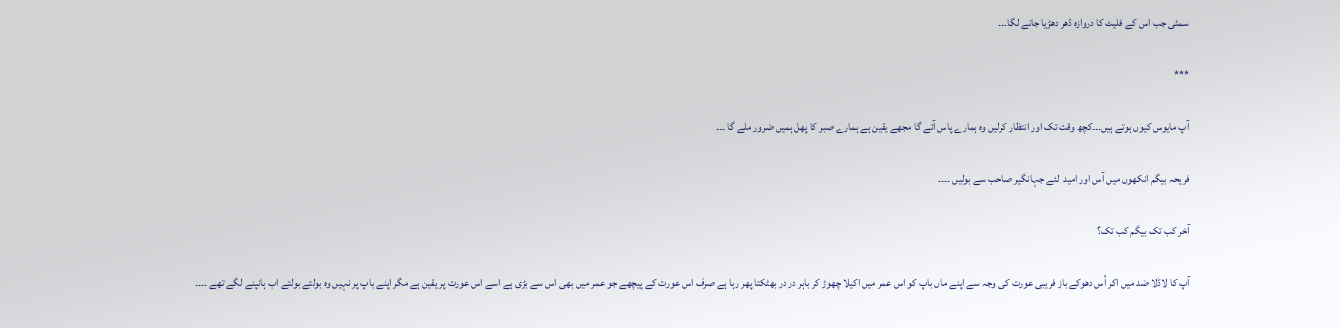سمٹی جب اس کے فلیٹ کا دروازہ ڈھر دھڑیا جانے لگا۔۔۔

***

آپ مایوس کیوں ہوتے ہیں۔۔۔کچھ وقت تک اور انتظار کرلیں وہ ہمارے پاس آئے گا مجھے یقین ہے ہمارے صبر کا پھل ہمیں ضرور ملے گا ۔۔۔

فریحہ بیگم انکھوں میں آس اور امید  لئے جہانگیر صاحب سے بولیں ۔۔۔۔

آخر کب تک بیگم کب تک؟

آپ کا لاڈلا ضد میں اکر اُس دھوکے باز فریبی عورت کی وجہ سے اپنے ماں باپ کو اس عمر میں اکیلا چھوڑ کر باہر در در بھٹکتا پھر رہا ہے صرف اس عورت کے پیچھے جو عمر میں بھی اس سے بڑی ہے اسے اس عورت پر یقین ہے مگر اپنے باپ پر نہیں وہ بولتے بولتے اب ہانپنے لگے تھے ۔۔۔۔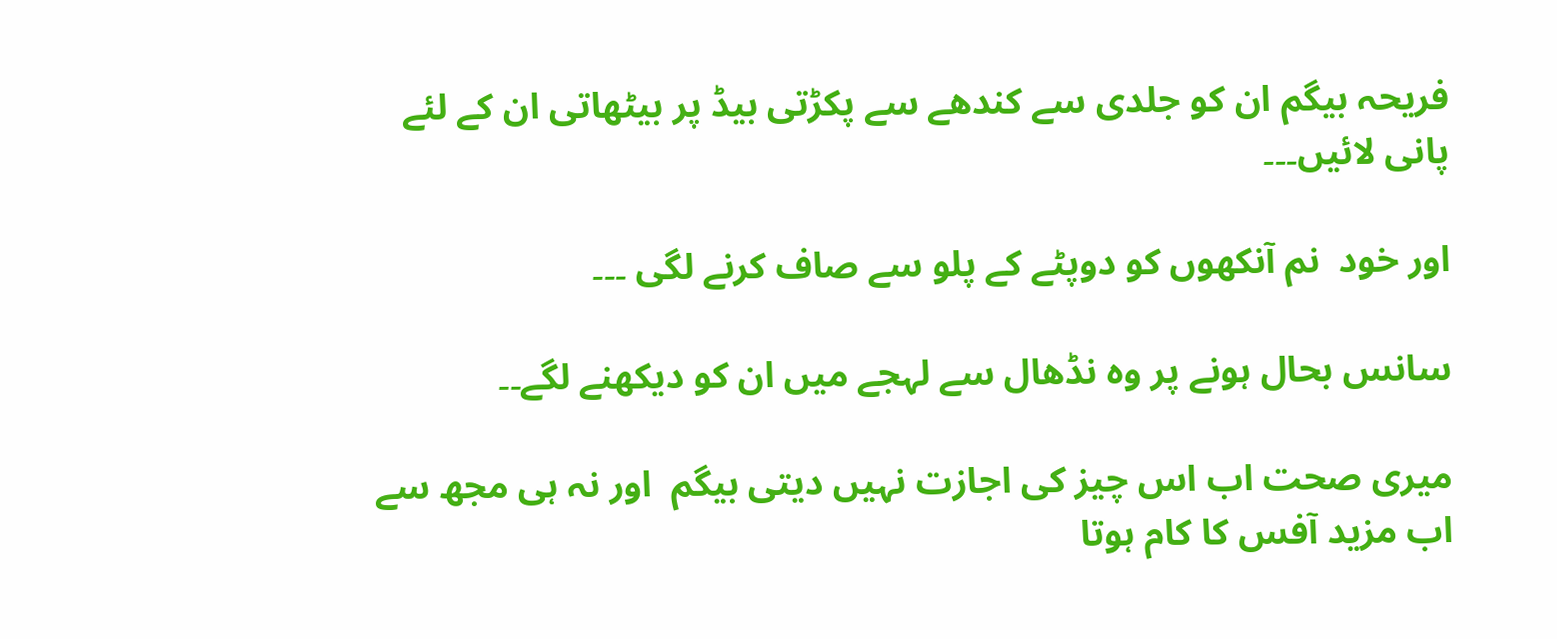فریحہ بیگم ان کو جلدی سے کندھے سے پکڑتی بیڈ پر بیٹھاتی ان کے لئے پانی لائیں۔۔۔

اور خود  نم آنکھوں کو دوپٹے کے پلو سے صاف کرنے لگی ۔۔۔

سانس بحال ہونے پر وہ نڈھال سے لہجے میں ان کو دیکھنے لگے۔۔

میری صحت اب اس چیز کی اجازت نہیں دیتی بیگم  اور نہ ہی مجھ سے اب مزید آفس کا کام ہوتا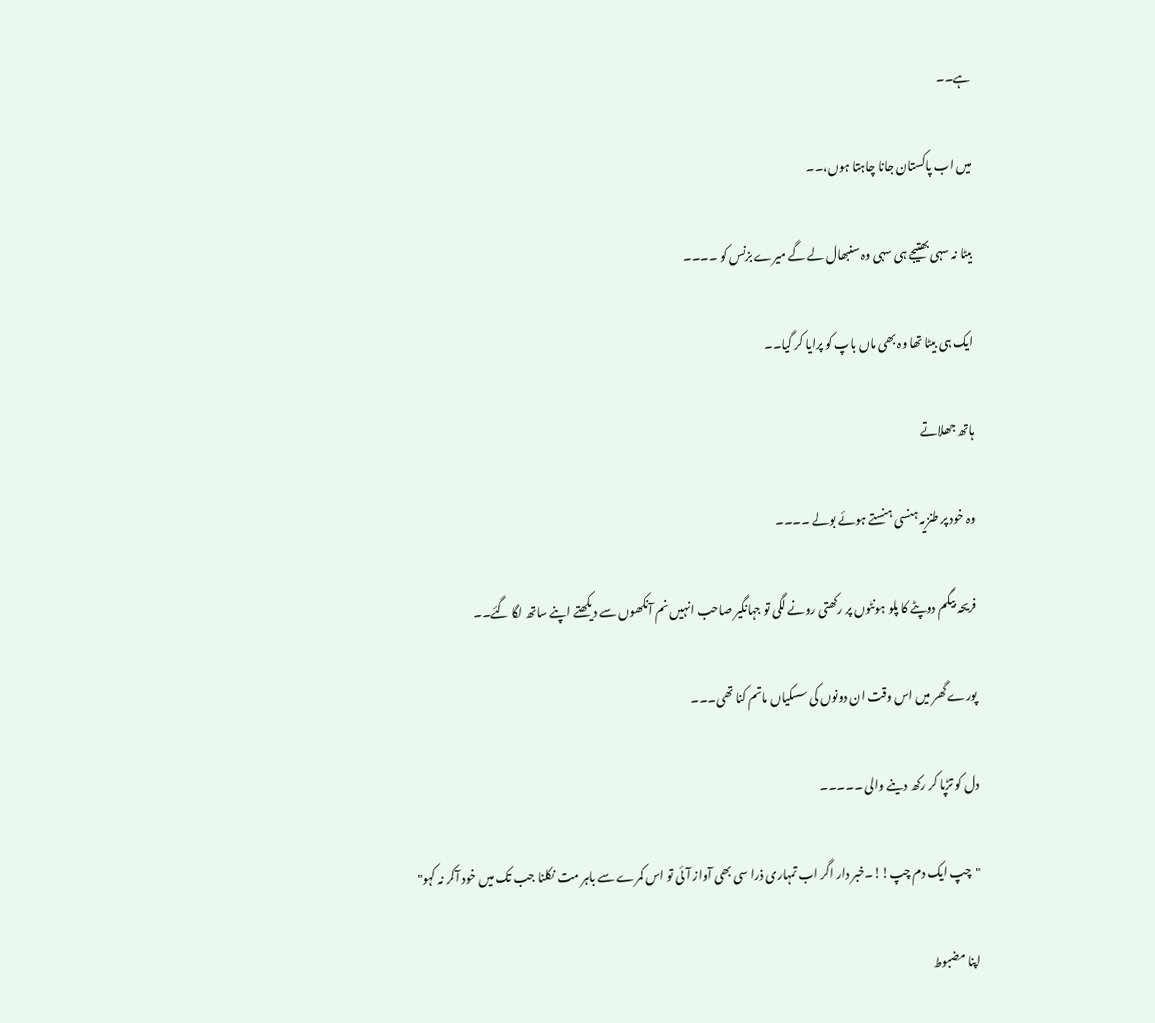ہے۔۔

میں اب پاکستان جانا چاہتا ہوں،۔۔

بیٹا نہ سہی بھتیجے ہی سہی وہ سنبھال لے گے میرے بزنس کو ۔۔۔۔

ایک ہی بیٹا تھا وہ بھی ماں باپ کو پرایا کر گیا۔۔

ہاتھ جھلاتے

وہ خود پر طنزیہ ہنسی ہنستے ہوئے بولے ۔۔۔۔

فریحہ بیگم دوپٹے کا پلو ہونٹوں پر رکھتی رونے لگی تو جہانگیر صاحب انہیں نم آنکھوں سے دیکھتے اپنے ساتھ لگا گئے۔۔

پورے گھر میں اس وقت ان دونوں کی سسکیاں ماتم کنا تھی۔۔۔

دل کو تڑپا کر رکھ دینے والی ۔۔۔۔۔

"چپ ایک دم چپ!!۔خبر دار اگر اب تمہاری ذرا سی بھی آواز آئی تو اس کمرے سے باہر مت نکلنا جب تک میں خود آکر نہ کہو"

اپنا مضبوط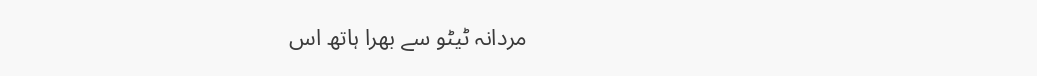مردانہ ٹیٹو سے بھرا ہاتھ اس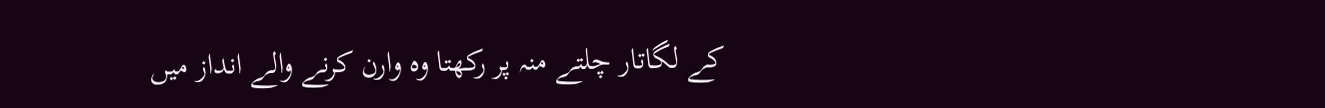کے لگاتار چلتے منہ پر رکھتا وہ وارن کرنے والے انداز میں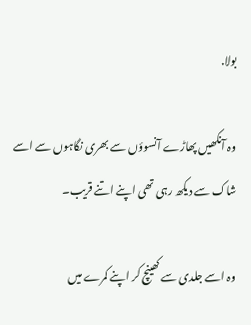بولا.

وہ آنکھیں پھاڑے آنسوؤں سے بھری نگاہوں سے اسے شاک سے دیکھ رہی تھی اپنے اتنے قریب۔

وہ اسے جلدی سے کھینچ کر اپنے کمرے میں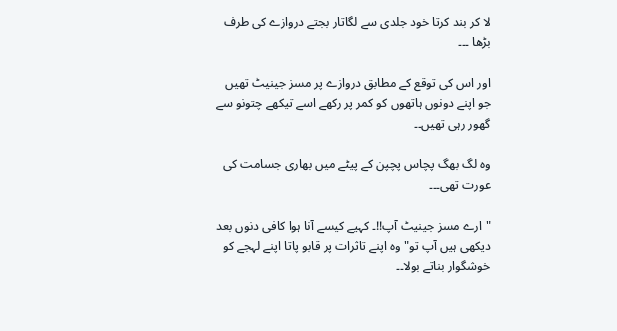لا کر بند کرتا خود جلدی سے لگاتار بجتے دروازے کی طرف بڑھا ۔۔۔

اور اس کی توقع کے مطابق دروازے پر مسز جینیٹ تھیں جو اپنے دونوں ہاتھوں کو کمر پر رکھے اسے تیکھے چتونو سے گھور رہی تھیں۔۔

وہ لگ بھگ پچاس پچپن کے پیٹے میں بھاری جسامت کی  عورت تھی۔۔۔

"ارے مسز جینیٹ آپ!!۔ کہیے کیسے آنا ہوا کافی دنوں بعد دیکھی ہیں آپ تو"وہ اپنے تاثرات پر قابو پاتا اپنے لہجے کو خوشگوار بناتے بولا۔۔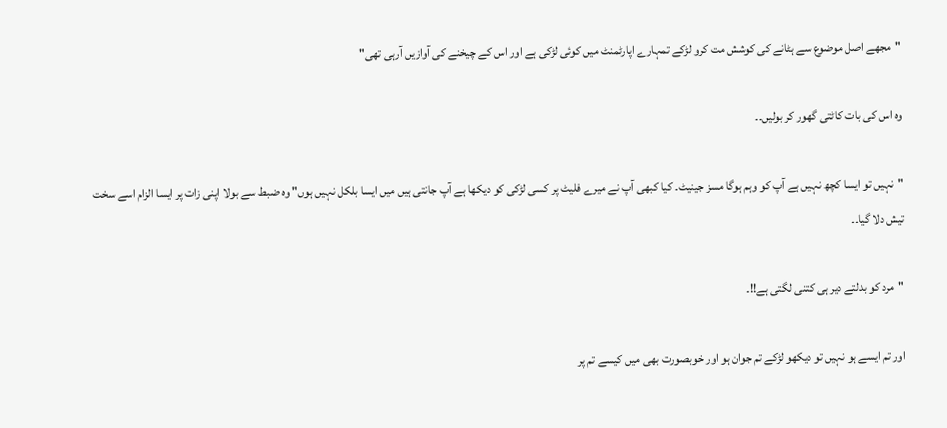"مجھے اصل موضوع سے ہٹانے کی کوشش مت کرو لڑکے تمہارے اپارٹمنٹ میں کوئی لڑکی ہے اور اس کے چیخنے کی آوازیں آرہی تھی"

وہ اس کی بات کاٹتی گھور کر بولیں۔۔

"نہیں تو ایسا کچھ نہیں ہے آپ کو وہم ہوگا مسز جینیٹ۔ کیا کبھی آپ نے میرے فلیٹ پر کسی لڑکی کو دیکھا ہے آپ جانتی ہیں میں ایسا بلکل نہیں ہوں" وہ ضبط سے بولا اپنی زات پر ایسا الزام اسے سخت تیش دلا گیا۔۔

"مرد کو بدلتے دیر ہی کتنی لگتی ہے!!۔

اور تم ایسے ہو نہیں تو دیکھو لڑکے تم جوان ہو اور خوبصورت بھی میں کیسے تم پر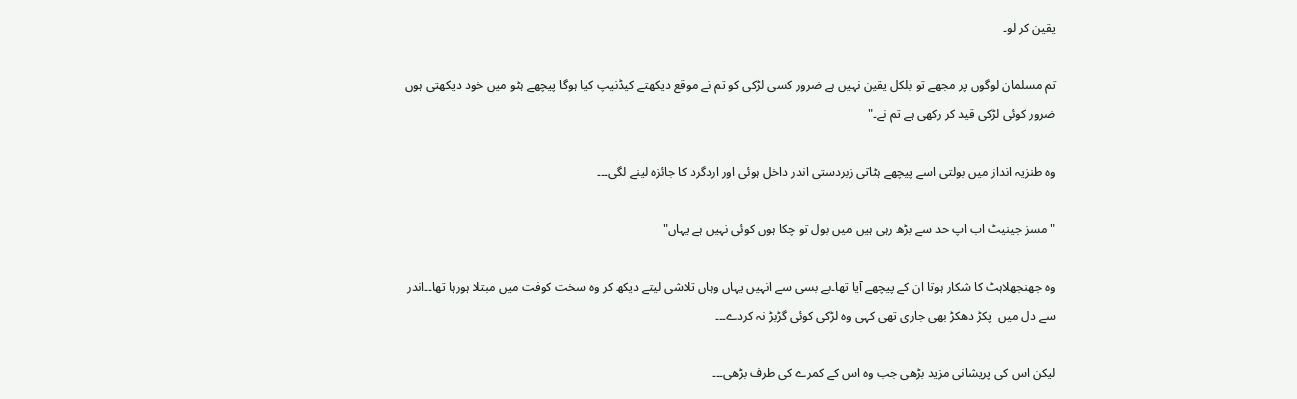یقین کر لو۔

تم مسلمان لوگوں پر مجھے تو بلکل یقین نہیں ہے ضرور کسی لڑکی کو تم نے موقع دیکھتے کیڈنیپ کیا ہوگا پیچھے ہٹو میں خود دیکھتی ہوں ضرور کوئی لڑکی قید کر رکھی ہے تم نے۔"

وہ طنزیہ انداز میں بولتی اسے پیچھے ہٹاتی زبردستی اندر داخل ہوئی اور اردگرد کا جائزہ لینے لگی۔۔۔

"مسز جینیٹ اب اپ حد سے بڑھ رہی ہیں میں بول تو چکا ہوں کوئی نہیں ہے یہاں"

وہ جھنجھلاہٹ کا شکار ہوتا ان کے پیچھے آیا تھا۔بے بسی سے انہیں یہاں وہاں تلاشی لیتے دیکھ کر وہ سخت کوفت میں مبتلا ہورہا تھا۔۔اندر سے دل میں  پکڑ دھکڑ بھی جاری تھی کہی وہ لڑکی کوئی گڑبڑ نہ کردے۔۔۔

لیکن اس کی پریشانی مزید بڑھی جب وہ اس کے کمرے کی طرف بڑھی۔۔۔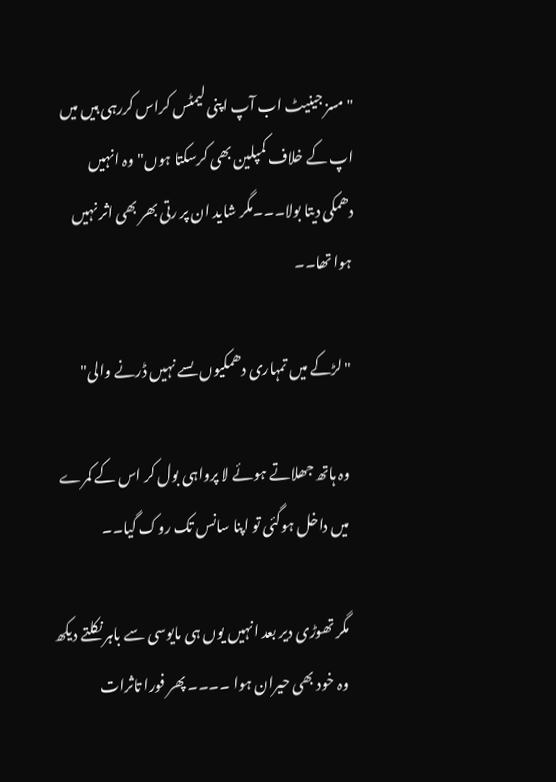"مسز جینیٹ اب آپ اپنی لیمٹس کراس کررہی ہیں میں اپ کے خلاف کمپلین بھی کرسکتا ہوں" وہ انہیں دھمکی دیتا بولا۔۔۔مگر شاید ان پر رتی بھر بھی اثر نہیں ہوا تھا۔۔

"لڑکے میں تمہاری دھمکیوں ںسے نہیں ڈرنے والی"

وہ ہاتھ جھلاتے ہوئے لا پرواہی بول کر اس کے کمرے میں داخل ہوگئی تو اپنا سانس تک روک گیا۔۔

مگر تھوڑی دیر بعد انہیں یوں ہی مایوسی سے باہر نکلتے دیکھ وہ خود بھی حیران ہوا ۔۔۔۔ پھر فورا تاثرات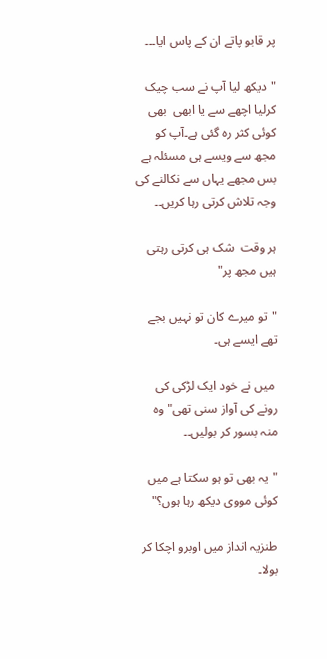پر قابو پاتے ان کے پاس ایا۔۔۔

"دیکھ لیا آپ نے سب چیک کرلیا اچھے سے یا ابھی  بھی کوئی کثر رہ گئی ہے۔آپ کو مجھ سے ویسے ہی مسئلہ ہے بس مجھے یہاں سے نکالنے کی وجہ تلاش کرتی رہا کریں۔۔

ہر وقت  شک ہی کرتی رہتی ہیں مجھ پر"

"تو میرے کان تو نہیں بجے تھے ایسے ہی۔

 میں نے خود ایک لڑکی کی رونے کی آواز سنی تھی" وہ منہ بسور کر بولیں۔۔

"یہ بھی تو ہو سکتا ہے میں کوئی مووی دیکھ رہا ہوں؟"

طنزیہ انداز میں اوبرو اچکا کر بولا۔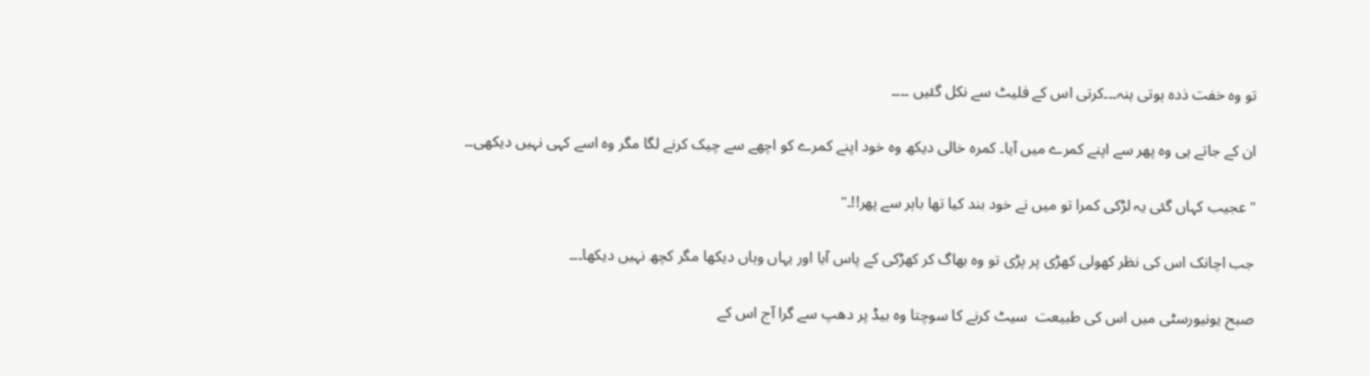تو وہ خفت ذدہ ہوتی ہنہ۔۔۔کرتی اس کے فلیٹ سے نکل گئیں ۔۔۔۔

ان کے جاتے ہی وہ پھر سے اپنے کمرے میں آیا۔ کمرہ خالی دیکھ وہ خود اپنے کمرے کو اچھے سے چیک کرنے لگا مگر وہ اسے کہی نہیں دیکھی۔۔

"عجیب کہاں گئی یہ لڑکی کمرا تو میں نے خود بند کیا تھا باہر سے پھر!!۔"

جب اچانک اس کی نظر کھولی کھڑی پر پڑی تو وہ بھاگ کر کھڑکی کے پاس آیا اور یہاں وہاں دیکھا مگر کچھ نہیں دیکھا۔۔۔

صبح یونیورسٹی میں اس کی طبیعت  سیٹ کرنے کا سوچتا وہ بیڈ پر دھپ سے گرا آج اس کے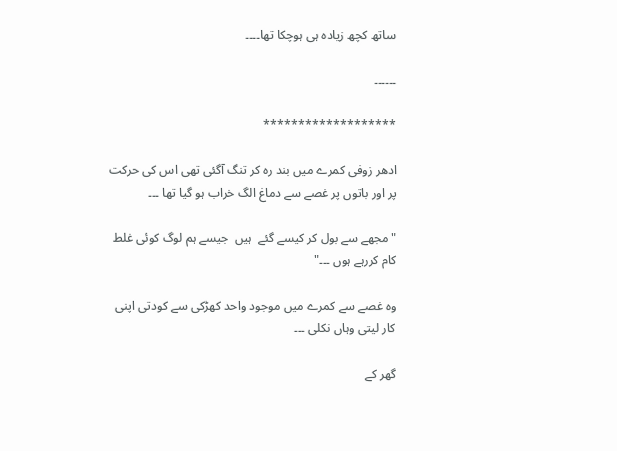ساتھ کچھ زیادہ ہی ہوچکا تھا۔۔۔۔

۔۔۔۔۔۔

*******************

ادھر زوفی کمرے میں بند رہ کر تنگ آگئی تھی اس کی حرکت پر اور باتوں پر غصے سے دماغ الگ خراب ہو گیا تھا ۔۔۔

"مجھے سے بول کر کیسے گئے  ہیں  جیسے ہم لوگ کوئی غلط کام کررہے ہوں ۔۔۔"

وہ غصے سے کمرے میں موجود واحد کھڑکی سے کودتی اپنی کار لیتی وہاں نکلی ۔۔۔

گھر کے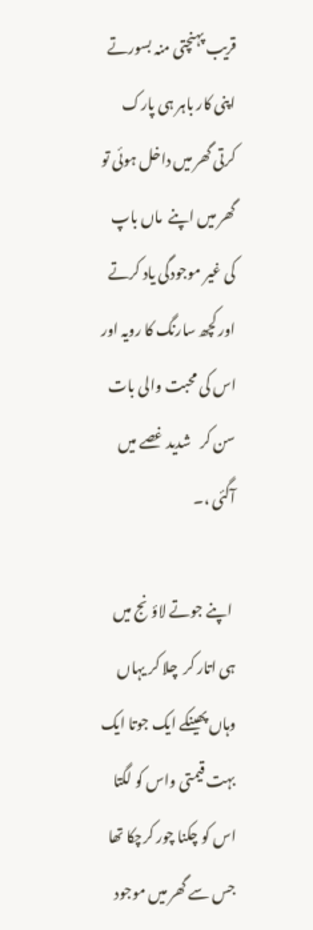قریب پہنچتی منہ بسورتے اپنی کار باہر ہی پارک کرتی گھر میں داخل ہوئی تو گھر میں اپنے  ماں باپ کی غیر موجودگی یاد کرتے اور کچھ سارنگ کا رویہ اور اس کی محبت والی بات سن کر   شدید غصے میں آگئی ،۔

 اپنے جوتے لاؤنج میں ہی اتار کر  چلا کر یہاں وہاں پھینکے ایک جوتا ایک بہت قیمتی واس کو لگتا اس کو چکنا چور کرچکا تھا جس سے گھر میں موجود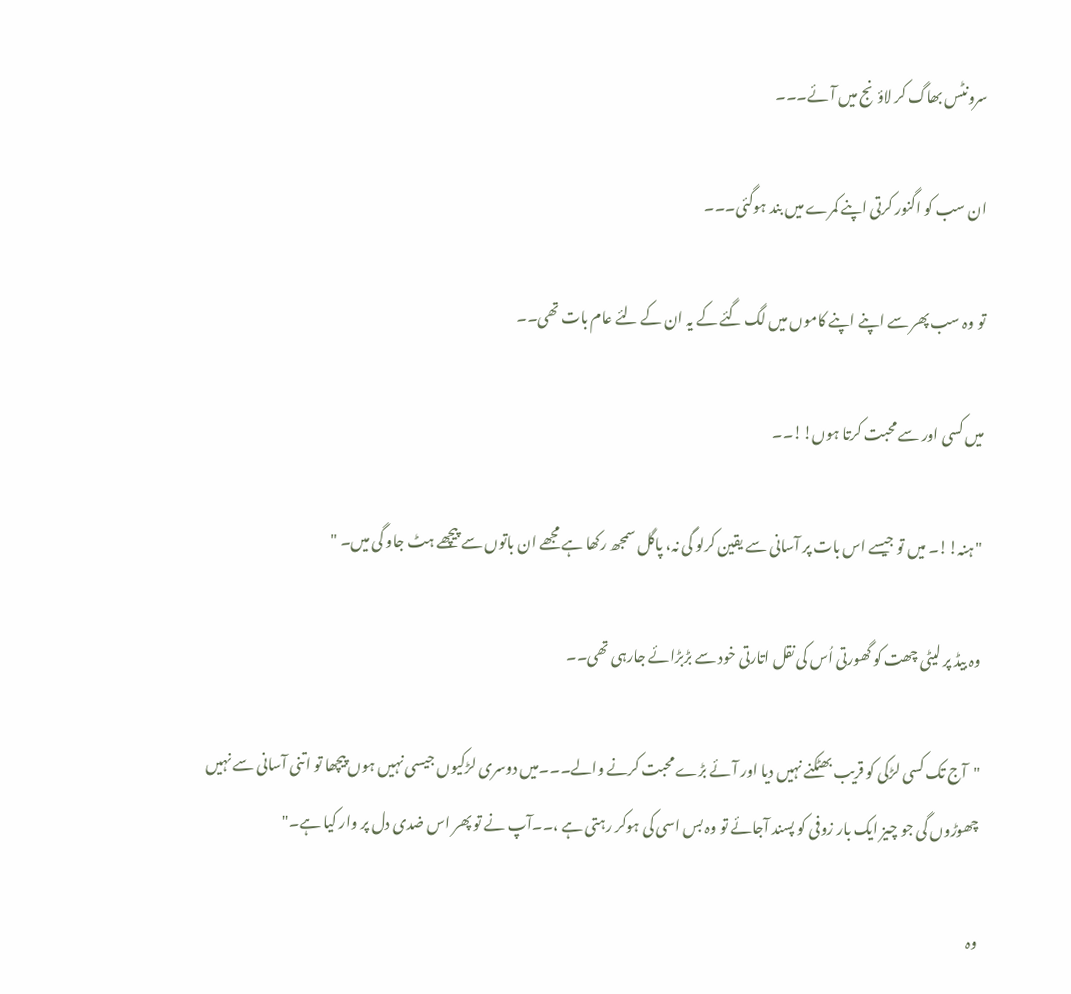سرونٹس بھاگ کر لاؤنج میں آئے۔۔۔

ان سب کو اگنور کرتی اپنے کمرے میں بند ہوگئی۔۔۔

تو وہ سب پھر سے اپنے اپنے کاموں میں لگ گئے کے یہ ان کے لئے عام بات تھی۔۔

میں کسی اور سے محبت کرتا ہوں!!۔۔

"ہنہ!!۔ میں تو جیسے اس بات پر آسانی سے یقین کرلو گی نہ، پاگل سمجھ رکھا ہے مجھے ان باتوں سے پیچھے ہٹ جاو گی میں۔ "

وہ بیڈ پر لیٹی چھت کو گھورتی اُس کی نقل اتارتی خود سے بڑبڑائے جارہی تھی۔۔

"آج تک کسی لڑکی کو قریب بھٹکنے نہیں دیا اور آئے بڑے محبت کرنے والے۔۔۔میں دوسری لڑکیوں جیسی نہیں ہوں پیچھا تو اتنی آسانی سے نہیں چھوڑوں گی جو چیز ایک بار زوفی کو پسند آجائے تو وہ بس اسی کی ہوکر رہتی ہے ،۔۔آپ نے تو پھر اس ضدی دل پر وار کیا ہے۔"

وہ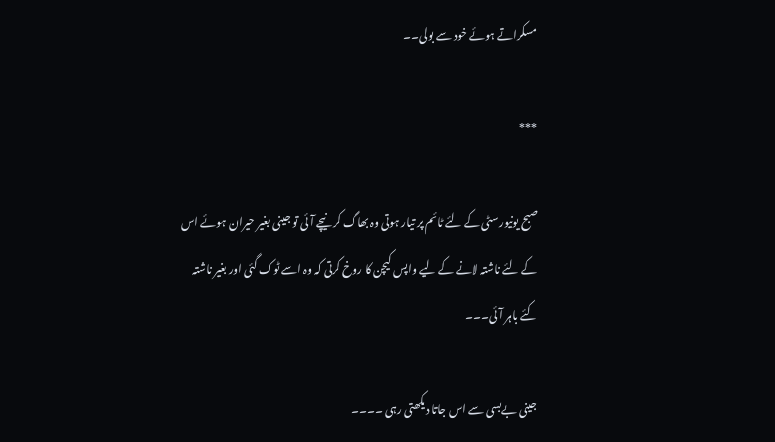مسکراتے ہوئے خود سے بولی۔۔

***

صبح یونیورسٹی کے لئے ٹائم پر تیار ہوتی وہ بھاگ کر نیچے آئی تو جینی بغیر حیران ہوئے اس کے لئے ناشتہ لانے کے لیے واپس کیچن کا روخ کرتی کہ وہ اسے ٹوک گئی اور بغیر ناشتہ کئے باہر آئی۔۔۔

جینی بےبسی سے اس جاتا دیکھتی رہی ۔۔۔۔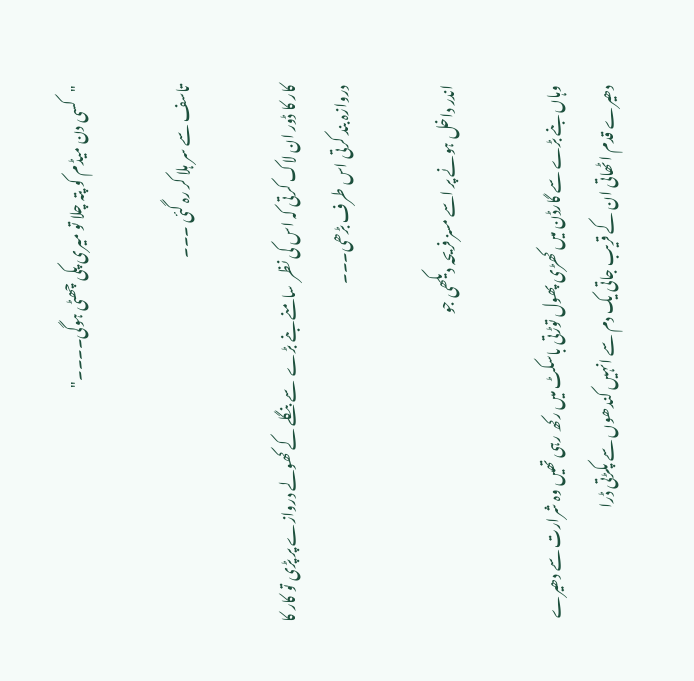"کسی دن میڈم کو پتہ چلا تو میری پکی چھٹی ہوگی۔۔۔۔"

تاسف سے سر ہلا کر رہ گئی ۔۔۔

کار کا ڈور ان لاک کرتی کہ اس کی نظر  سامنے بنے بڑے  سے بنگلے کے کھولے دروازے پر پڑی تو کار کا دروازہ بند کرتی اس طرف بڑھی۔۔۔

اندر داخل ہونے پر اسے مسز فریحہ دیکھی جو

وہاں بنے بڑے سے گارڈن میں کھڑی پھول توڑتی باسکٹ میں رکھ رہی تھیں وہ شرارت سے دھیرے دھیرے قدم اٹھاتی ان کے قریب جاتی یک دم سے انہیں کندھوں سے پکڑتی ڈرا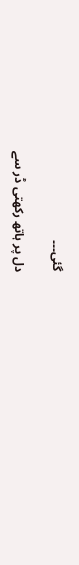گئی۔۔۔

دل پر ہاتھ رکھتی ڈر سے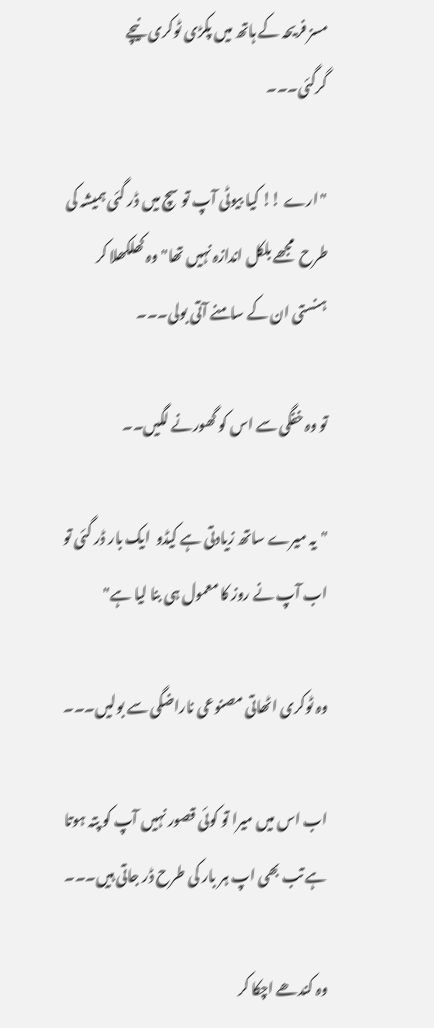مسز فریحہ کے ہاتھ میں پکڑی ٹوکری نیچے گرگئی۔۔۔

"ارے !! کیا بیوٹی آپ تو سچ میں ڈر گئی ہمیشہ کی طرح  مجھے بلکل اندازہ نہیں تھا" وہ کھلکھلا کر ہنستی ان کے سامنے آتی بولی۔۔۔

تو وہ خفگی سے اس کو گھورنے لگیں۔۔

"یہ میرے ساتھ زیادتی ہے کیڈو  ایک بار ڈر گئی تو اب آپ نے روز کا معمول ہی بنا لیا ہے"

وہ ٹوکری اٹھاتی مصنوعی ناراضگی سے بولیں۔۔۔

اب اس میں میرا تو کوئی قصور نہیں آپ کو پتہ ہوتا ہے تب بھی اپ ہر بار کی طرح ڈر جاتی ہیں۔۔۔

وہ کندھے اچکا کر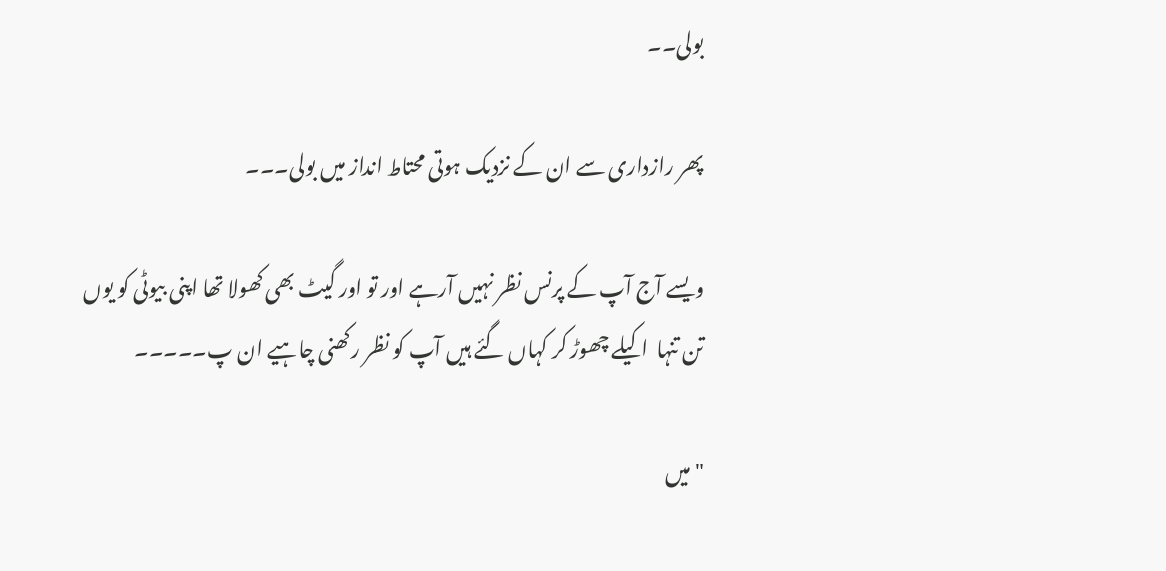بولی۔۔

پھر رازداری سے ان کے نزدیک ہوتی محتاط انداز میں بولی۔۔۔

ویسے آج آپ کے پرنس نظر نہیں آرہے اور تو اور گیٹ بھی کھولا تھا اپنی بیوٹی کو یوں تن تنہا  اکیلے چھوڑ کر کہاں گئے ہیں آپ کو نظر رکھنی چاہیے ان پ۔۔۔۔۔

"میں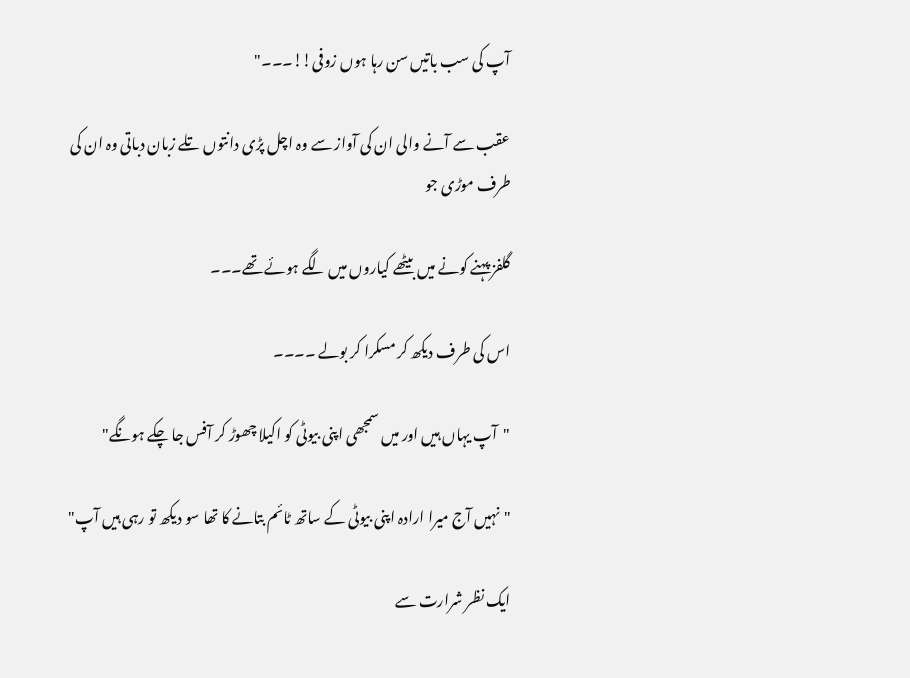آپ کی سب باتیں سن رہا ہوں زوفی!!۔۔۔"

عقب سے آنے والی ان کی آواز سے وہ اچل پڑی دانتوں تلے زبان دباتی وہ ان کی طرف موڑی جو

گلفز پہنے کونے میں بیٹھے کیاروں میں لگے ہوئے تھے۔۔۔

اس کی طرف دیکھ کر مسکرا کر بولے ۔۔۔۔

"آپ یہاں ہیں اور میں سمجھی اپنی بیوٹی کو اکیلا چھوڑ کر آفس جا چکے ہونگے"

"نہیں آج میرا ارادہ اپنی بیوٹی کے ساتھ ٹائم بتانے کا تھا سو دیکھ تو رہی ہیں آپ"

ایک نظر شرارت سے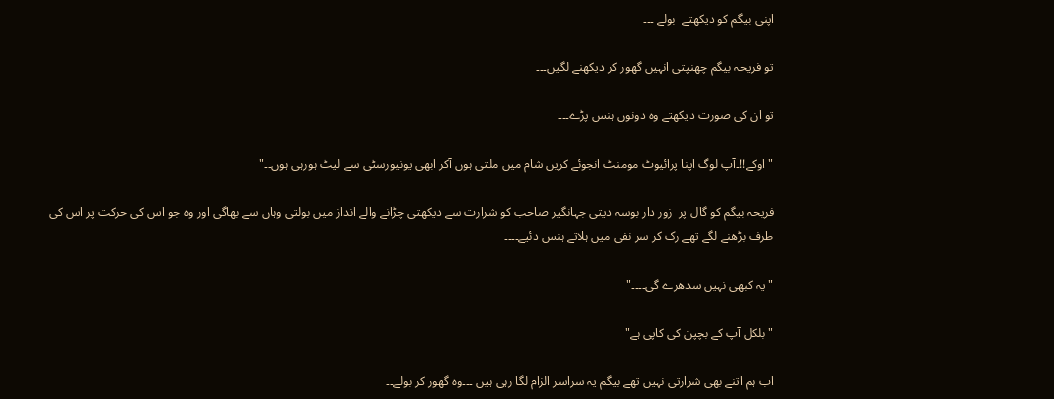اپنی بیگم کو دیکھتے  بولے ۔۔۔

تو فریحہ بیگم چھنپتی انہیں گھور کر دیکھنے لگیں۔۔۔

تو ان کی صورت دیکھتے وہ دونوں ہنس پڑے۔۔۔

"اوکے!!۔آپ لوگ اپنا پرائیوٹ مومنٹ انجوئے کریں شام میں ملتی ہوں آکر ابھی یونیورسٹی سے لیٹ ہورہی ہوں۔۔"

فریحہ بیگم کو گال پر  زور دار بوسہ دیتی جہانگیر صاحب کو شرارت سے دیکھتی چڑانے والے انداز میں بولتی وہاں سے بھاگی اور وہ جو اس کی حرکت پر اس کی طرف بڑھنے لگے تھے رک کر سر نفی میں ہلاتے ہنس دئیے۔۔۔۔

"یہ کبھی نہیں سدھرے گی۔۔۔۔"

"بلکل آپ کے بچپن کی کاپی ہے"

اب ہم اتنے بھی شرارتی نہیں تھے بیگم یہ سراسر الزام لگا رہی ہیں ۔۔۔وہ گھور کر بولے۔۔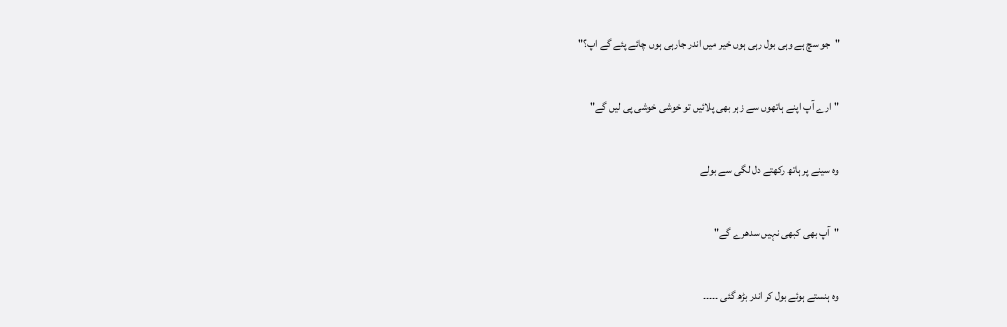"جو سچ ہے وہی بول رہی ہوں خیر میں اندر جارہی ہوں چائے پئے گے اپ؟"

"ارے آپ اپنے ہاتھوں سے زہر بھی پلائیں تو خوشی خوشی پی لیں گے"

وہ سینے پر ہاتھ رکھتے دل لگی سے بولے

"آپ بھی کبھی نہیں سدھرے گے"

وہ ہنستے ہوئے بول کر اندر بڑھ گئی ۔۔۔۔۔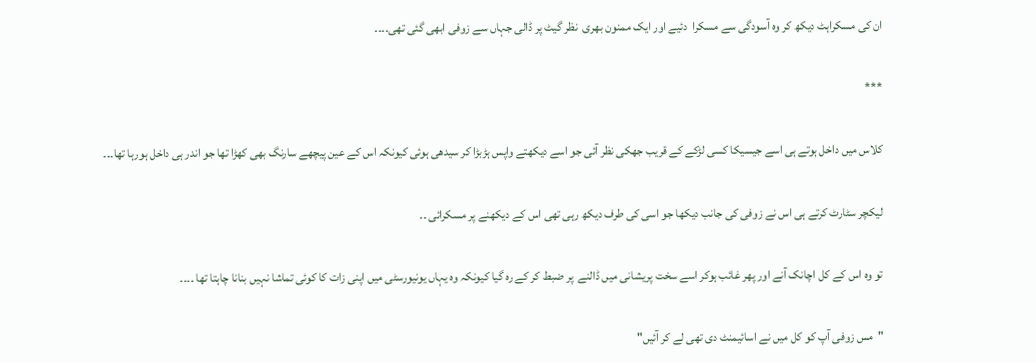ان کی مسکراہٹ دیکھ کر وہ آسودگی سے مسکرا  دئیے اور ایک ممنون بھری  نظر گیٹ پر ڈالی جہاں سے زوفی ابھی گئی تھی۔۔۔۔

***

کلاس میں داخل ہوتے ہی اسے جیسیکا کسی لڑکے کے قریب جھکی نظر آئی جو اسے دیکھتے واپس ہڑبڑا کر سیدھی ہوئی کیونکہ اس کے عین پیچھے سارنگ بھی کھڑا تھا جو اندر ہی داخل ہورہا تھا۔۔۔

لیکچر سٹارٹ کرتے ہی اس نے زوفی کی جانب دیکھا جو اسی کی طرف دیکھ رہی تھی اس کے دیکھنے پر مسکرائی ۔۔

تو وہ اس کے کل اچانک آنے اور پھر غائب ہوکر اسے سخت پریشانی میں ڈالنے  پر ضبط کر کے رہ گیا کیونکہ وہ یہاں یونیورسٹی میں اپنی زات کا کوئی تماشا نہیں بنانا چاہتا تھا ۔۔۔۔

"مس زوفی آپ کو کل میں نے اسائیمنٹ دی تھی لے کر آئیں"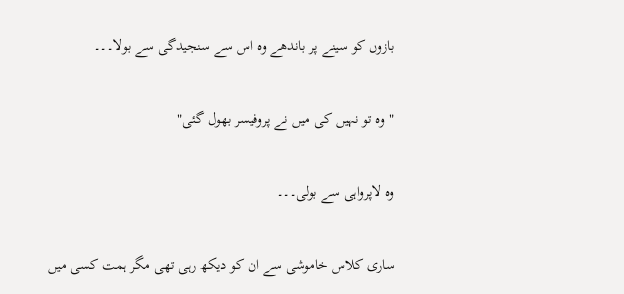بازوں کو سینے پر باندھے وہ اس سے سنجیدگی سے بولا۔۔۔

"وہ تو نہیں کی میں نے پروفیسر بھول گئی"

وہ لاپرواہی سے بولی۔۔۔

ساری کلاس خاموشی سے ان کو دیکھ رہی تھی مگر ہمت کسی میں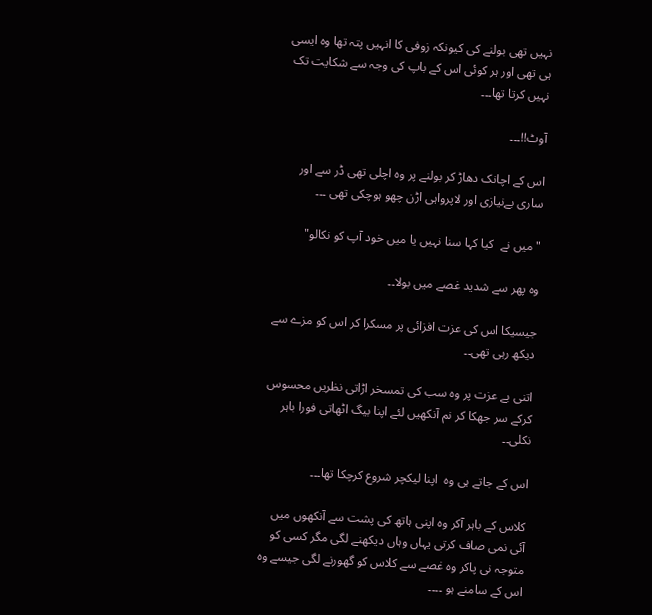نہیں تھی بولنے کی کیونکہ زوفی کا انہیں پتہ تھا وہ ایسی ہی تھی اور ہر کوئی اس کے باپ کی وجہ سے شکایت تک نہیں کرتا تھا۔۔۔

آوٹ!!۔۔۔

اس کے اچانک دھاڑ کر بولنے پر وہ اچلی تھی ڈر سے اور ساری بےنیازی اور لاپرواہی اڑن چھو ہوچکی تھی ۔۔۔

"میں نے  کیا کہا سنا نہیں یا میں خود آپ کو نکالو"

وہ پھر سے شدید غصے میں بولا۔۔

جیسیکا اس کی عزت افزائی پر مسکرا کر اس کو مزے سے دیکھ رہی تھی۔۔

اتنی بے عزت پر وہ سب کی تمسخر اڑاتی نظریں محسوس کرکے سر جھکا کر نم آنکھیں لئے اپنا بیگ اٹھاتی فورا باہر نکلی۔۔

اس کے جاتے ہی وہ  اپنا لیکچر شروع کرچکا تھا۔۔۔

کلاس کے باہر آکر وہ اپنی ہاتھ کی پشت سے آنکھوں میں آئی نمی صاف کرتی یہاں وہاں دیکھنے لگی مگر کسی کو متوجہ نی پاکر وہ غصے سے کلاس کو گھورنے لگی جیسے وہ اس کے سامنے ہو ۔۔۔۔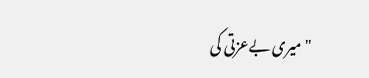"میری بےعزتی کی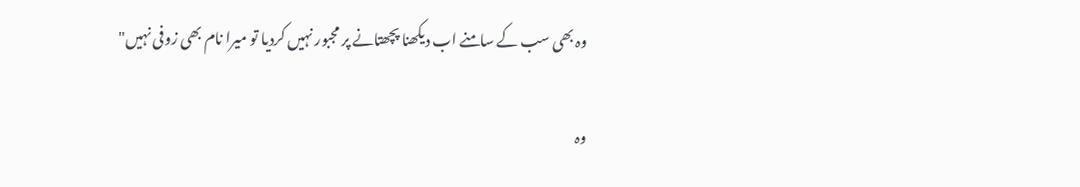وہ بھی سب کے سامنے اب دیکھنا پچھتانے پر مجبور نہیں کردیا تو میرا نام بھی زوفی نہیں"

وہ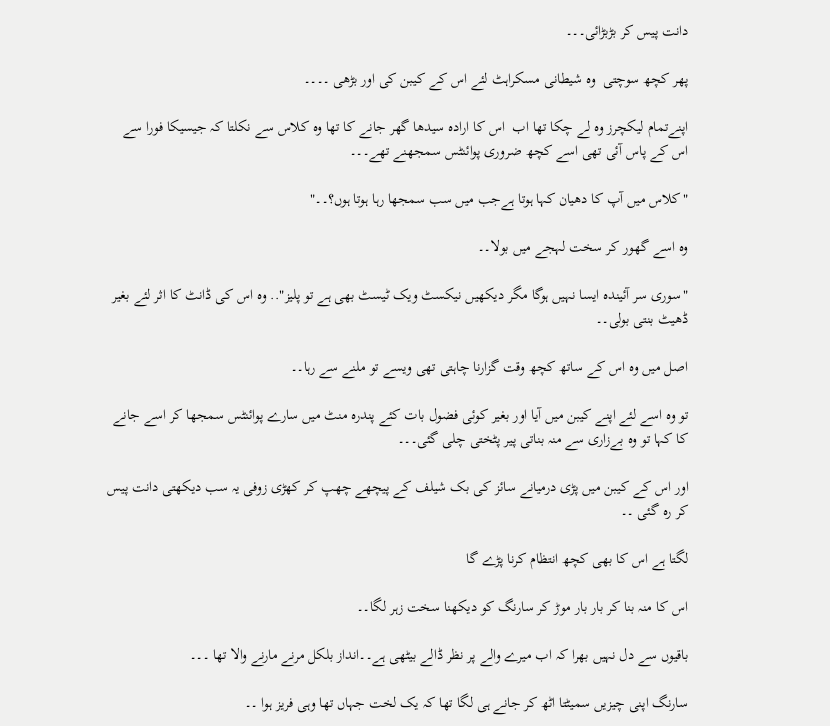دانت پیس کر بڑبڑائی۔۔۔

پھر کچھ سوچتی  وہ شیطانی مسکراہٹ لئے اس کے کیبن کی اور بڑھی ۔۔۔۔

اپنےتمام لیکچرز وہ لے چکا تھا اب  اس کا ارادہ سیدھا گھر جانے کا تھا وہ کلاس سے نکلتا کہ جیسیکا فورا سے اس کے پاس آئی تھی اسے کچھ ضروری پوائنٹس سمجھنے تھے۔۔۔

"کلاس میں آپ کا دھیان کہا ہوتا ہےجب میں سب سمجھا رہا ہوتا ہوں؟۔۔"

وہ اسے گھور کر سخت لہجے میں بولا۔۔

"سوری سر آئیندہ ایسا نہیں ہوگا مگر دیکھیں نیکسٹ ویک ٹیسٹ بھی ہے تو پلیز".. وہ اس کی ڈانٹ کا اثر لئے بغیر ڈھیٹ بنتی بولی۔۔

اصل میں وہ اس کے ساتھ کچھ وقت گزارنا چاہتی تھی ویسے تو ملنے سے رہا۔۔

تو وہ اسے لئے اپنے کیبن میں آیا اور بغیر کوئی فضول بات کئے پندرہ منٹ میں سارے پوائنٹس سمجھا کر اسے جانے کا کہا تو وہ بےزاری سے منہ بناتی پیر پٹختی چلی گئی۔۔۔

اور اس کے کیبن میں پڑی درمیانے سائز کی بک شیلف کے پیچھے چھپ کر کھڑی زوفی یہ سب دیکھتی دانت پیس کر رہ گئی ۔۔

لگتا ہے اس کا بھی کچھ انتظام کرنا پڑے گا

اس کا منہ بنا کر بار بار موڑ کر سارنگ کو دیکھنا سخت زہر لگا۔۔

باقیوں سے دل نہیں بھرا کہ اب میرے والے پر نظر ڈالے بیٹھی ہے۔۔انداز بلکل مرنے مارنے والا تھا ۔۔۔

سارنگ اپنی چیزیں سمیٹتا اٹھ کر جانے ہی لگا تھا کہ یک لخت جہاں تھا وہی فریز ہوا ۔۔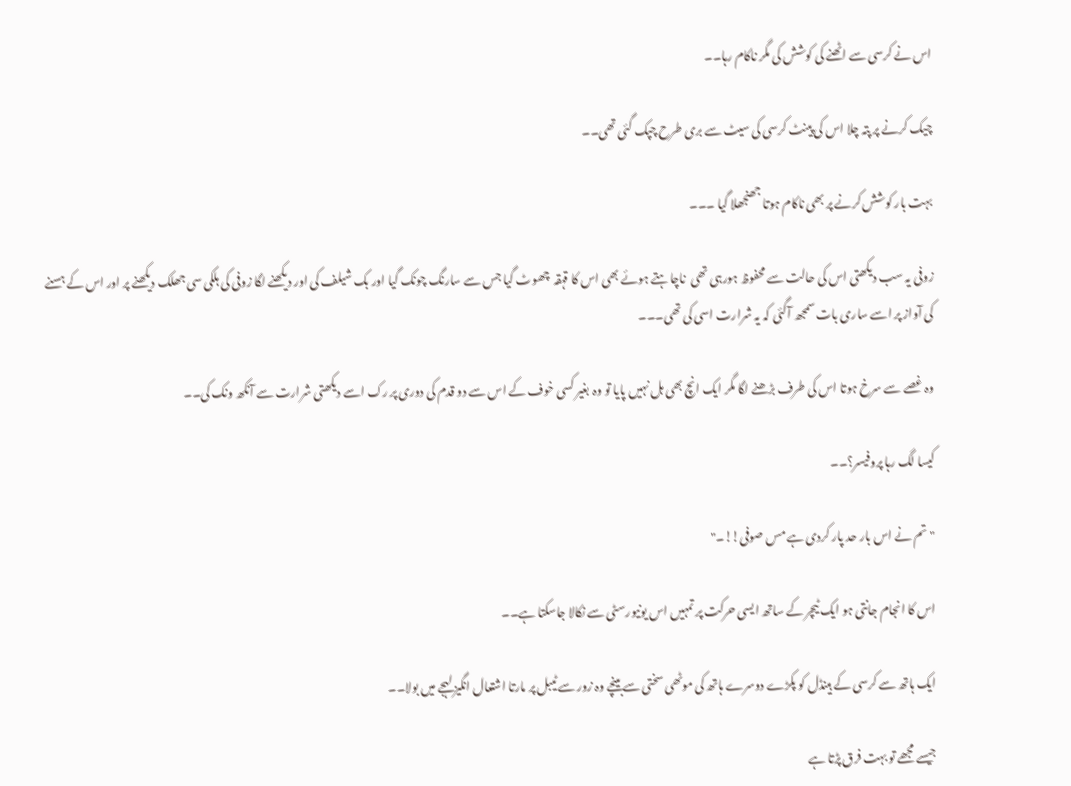اس نے کرسی سے اٹھنے کی کوشش کی مگر ناکام رہا۔۔

چیک کرنے پر پتہ چلا اس کی پینٹ کرسی کی سیٹ سے بری طرح چپک گئی تھی۔۔

بہت بار کوشش کرنے پر بھی ناکام ہوتا جھنجھلا گیا ۔۔۔

زوفی یہ سب دیکھتی اس کی حالت سے محفوظ ہورہی تھی  ناچاہتے ہوئے بھی اس کا قہقہ  چھوٹ گیا جس سے سارنگ چونک گیا اور بک شیلف کی اور دیکھنے لگا زوفی کی ہلکی سی جھلک دیکھنے پر اور اس کے ہسنے کی آواز پر اسے ساری بات سمجھ آگئی کہ یہ شرارت اسی کی تھی۔۔۔

وہ غصے سے سرخ ہوتا اس کی طرف بڑھنے لگا مگر ایک انچ بھی ہل نہیں پایا تو وہ بغیر کسی خوف کے اس سے دو قدم کی دوری پر رک اسے دیکھتی شرارت سے آنکھ ونک کی۔۔

کیسا لگ رہا پروفیسر؟۔۔

"تم نے اس بار حد پار کردی ہے مس صوفی!!۔"

اس کا انجام جانتی ہو ایک ٹیچر کے ساتھ ایسی حرکت پر تمہیں اس یونیورسٹی سے نکالا جاسکتا ہے۔۔

ایک ہاتھ سے کرسی کے ہینڈل کو پکڑے دوسرے ہاتھ کی موٹھی سختی سے بینچے وہ زور سے ٹیبل پر مارتا اشتعال انگیز لہجے میں بولا۔۔

جیسے مجھے تو بہت فرق پڑتا ہے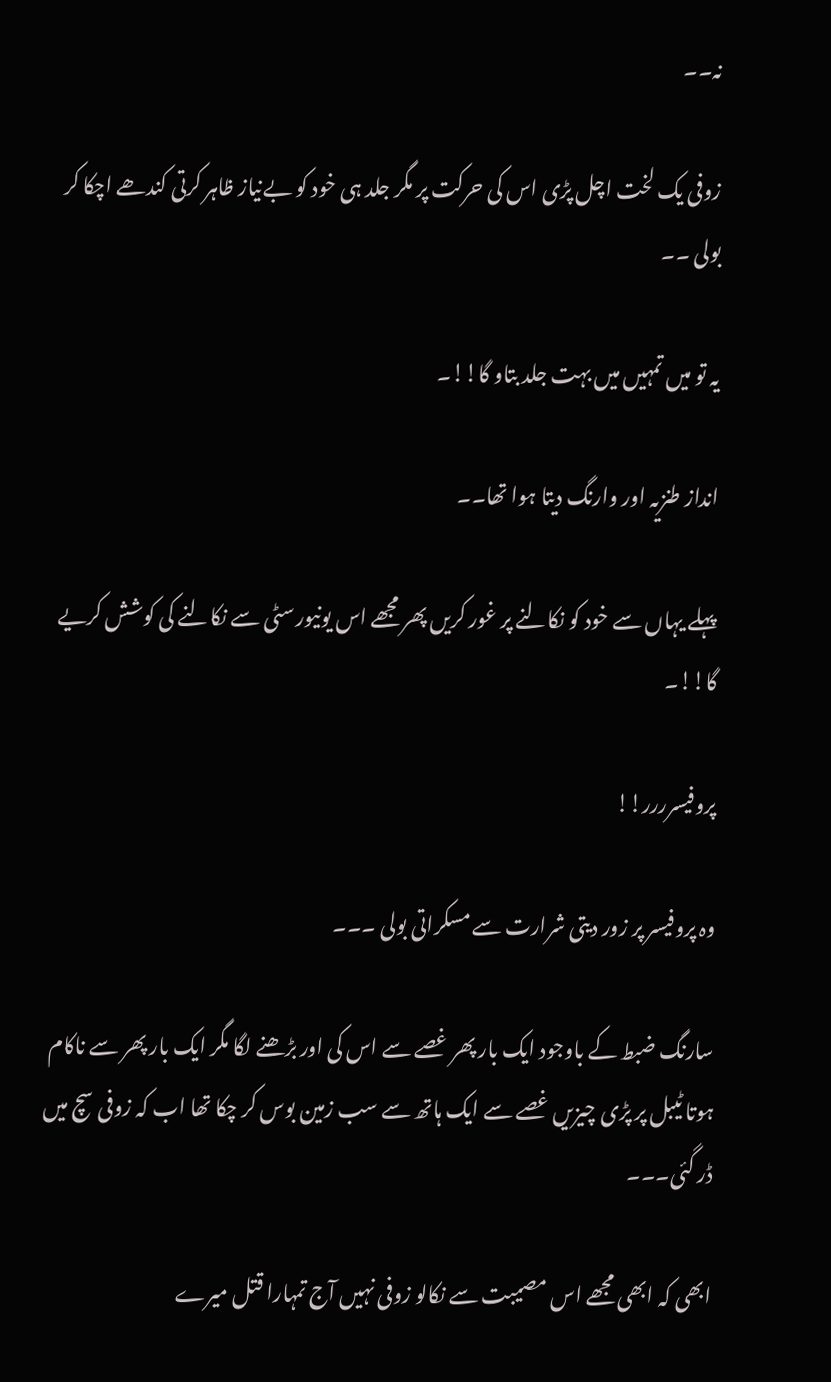نہ۔۔

زوفی یک لخت اچل پڑی اس کی حرکت پر مگر جلد ہی خود کو بےنیاز ظاہر کرتی کندھے اچکا کر بولی ۔۔

یہ تو میں تمہیں میں بہت جلد بتاو گا!!۔

انداز طنزیہ اور وارنگ دیتا ہوا تھا۔۔

پہلے یہاں سے خود کو نکالنے پر غور کریں پھر مجھے اس یونیورسٹی سے نکالنے کی کوشش کریے گا!!۔

پروفیسرررر!!

وہ پروفیسر پر زور دیتی شرارت سے مسکراتی بولی ۔۔۔

سارنگ ضبط کے باوجود ایک بار پھر غصے سے اس کی اور بڑھنے لگا مگر ایک بار پھر سے ناکام ہوتا ٹیبل پر پڑی چیزیں غصے سے ایک ہاتھ سے سب زمین بوس کر چکا تھا اب کہ زوفی سچ میں ڈر گئی۔۔۔

ابھی کہ ابھی مجھے اس مصیبت سے نکالو زوفی نہیں آج تمہارا قتل میرے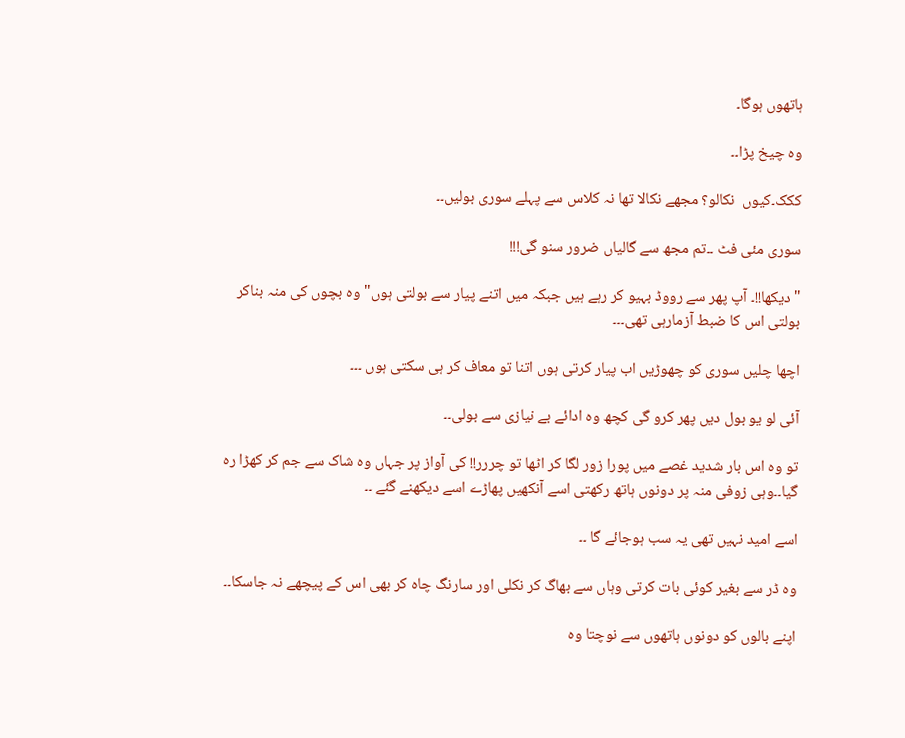ہاتھوں ہوگا۔

وہ چیخ پڑا۔۔

ککک۔کیوں  نکالو؟ مجھے نکالا تھا نہ کلاس سے پہلے سوری بولیں۔۔

سوری مئی فٹ ۔۔تم مجھ سے گالیاں ضرور سنو گی!!!

"دیکھا!!۔ آپ پھر سے رووڈ بہیو کر رہے ہیں جبکہ میں اتنے پیار سے بولتی ہوں" وہ بچوں کی منہ بناکر بولتی اس کا ضبط آزمارہی تھی۔۔۔

اچھا چلیں سوری کو چھوڑیں اب پیار کرتی ہوں اتنا تو معاف کر ہی سکتی ہوں ۔۔۔

آئی لو یو بول دیں پھر کرو گی کچھ وہ ادائے بے نیازی سے بولی۔۔

تو وہ اس بار شدید غصے میں پورا زور لگا کر اٹھا تو چررر!! کی آواز پر جہاں وہ شاک سے جم کر کھڑا رہ گیا۔۔وہی زوفی منہ پر دونوں ہاتھ رکھتی اسے آنکھیں پھاڑے اسے دیکھنے گئے ۔۔

اسے امید نہیں تھی یہ سب ہوجائے گا ۔۔

وہ ڈر سے بغیر کوئی بات کرتی وہاں سے بھاگ کر نکلی اور سارنگ چاہ کر بھی اس کے پیچھے نہ جاسکا۔۔

اپنے بالوں کو دونوں ہاتھوں سے نوچتا وہ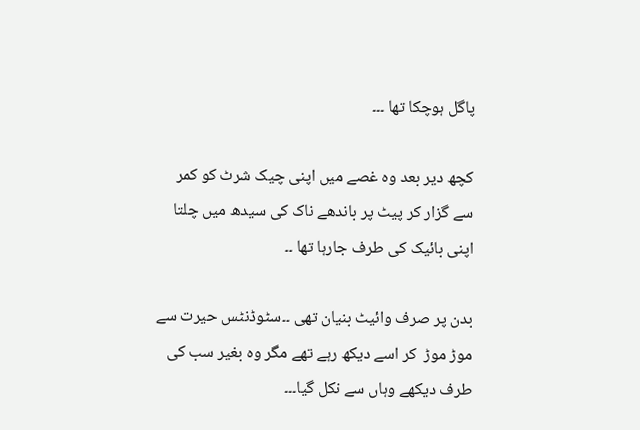پاگل ہوچکا تھا ۔۔۔

کچھ دیر بعد وہ غصے میں اپنی چیک شرٹ کو کمر سے گزار کر پیٹ پر باندھے ناک کی سیدھ میں چلتا اپنی بائیک کی طرف جارہا تھا ۔۔

بدن پر صرف وائیٹ بنیان تھی ۔۔سٹوڈنٹس حیرت سے موڑ موڑ  کر اسے دیکھ رہے تھے مگر وہ بغیر سب کی طرف دیکھے وہاں سے نکل گیا۔۔۔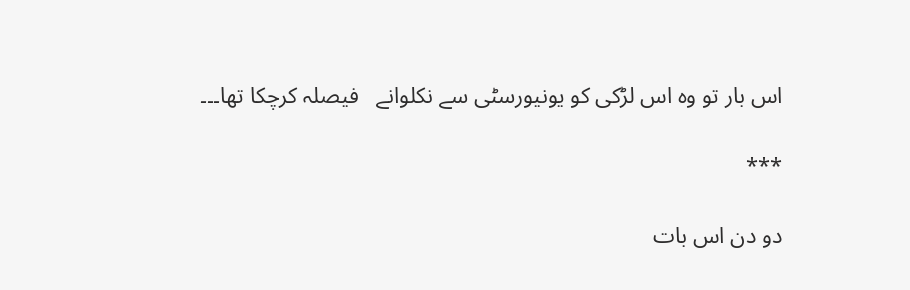اس بار تو وہ اس لڑکی کو یونیورسٹی سے نکلوانے   فیصلہ کرچکا تھا۔۔۔

***

دو دن اس بات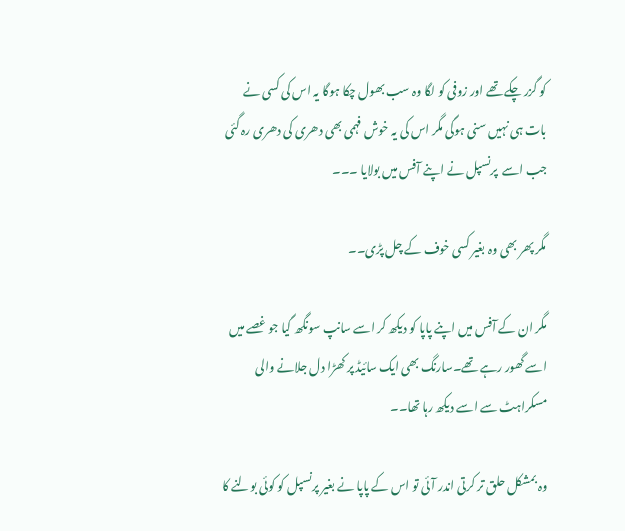کو گزر چکے تھے اور زوفی کو لگا وہ سب بھول چکا ہوگا یہ اس کی کسی نے بات ہی نہیں سنی ہوگی مگر اس کی یہ خوش فہمی بھی دھری کی دھری رہ گئی جب اسے  پرنسپل نے اپنے آفس میں بولایا ۔۔۔

مگر پھر بھی وہ بغیر کسی خوف کے چل پڑی۔۔

مگر ان کے آفس میں اپنے پاپا کو دیکھ کر اسے سانپ سونگھ گیا جو غصے میں اسے گھور رہے تھے۔سارنگ بھی ایک سائیڈ پر کھڑا دل جلانے والی مسکراہٹ سے اسے دیکھ رہا تھا۔۔

وہ بمشکل حلق تر کرتی اندر آئی تو اس کے پاپا نے بغیر پرنسپل کو کوئی بولنے کا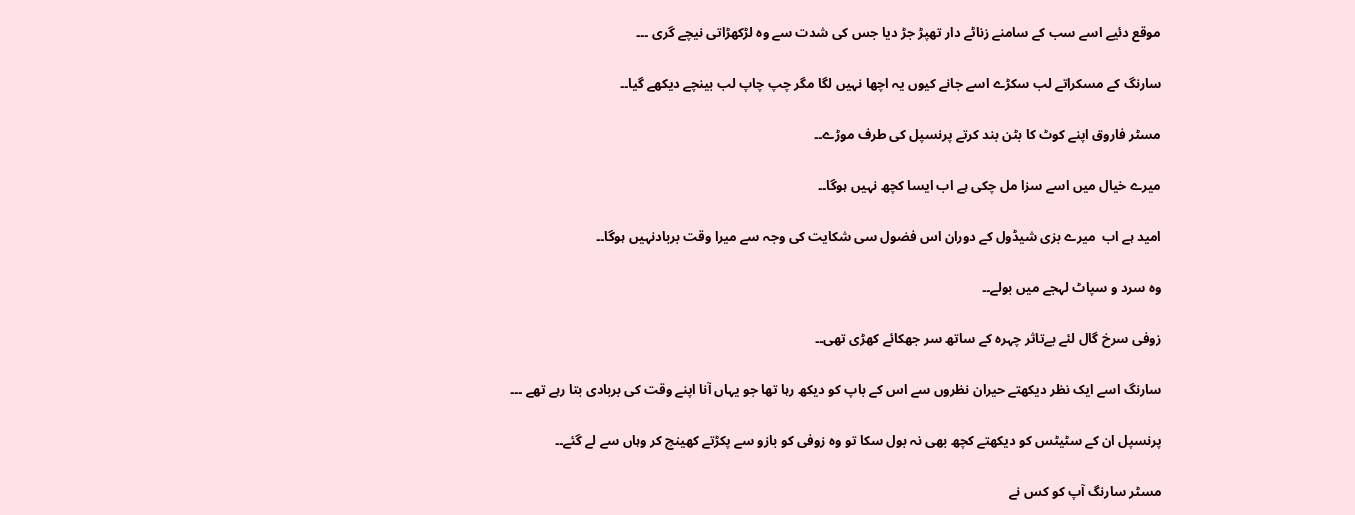موقع دئیے اسے سب کے سامنے زناٹے دار تھپڑ جڑ دیا جس کی شدت سے وہ لڑکھڑاتی نیچے گری ۔۔۔

سارنگ کے مسکراتے لب سکڑے اسے جانے کیوں یہ اچھا نہیں لگا مگر چپ چاپ لب بینچے دیکھے گیا۔۔

مسٹر فاروق اپنے کوٹ کا بٹن بند کرتے پرنسپل کی طرف موڑے۔۔

میرے خیال میں اسے سزا مل چکی ہے اب ایسا کچھ نہیں ہوگا۔۔

امید ہے اب  میرے بزی شیڈول کے دوران اس فضول سی شکایت کی وجہ سے میرا وقت بربادنہیں ہوگا۔۔

وہ سرد و سپاٹ لہجے میں بولے۔۔

زوفی سرخ گال لئے بےتاثر چہرہ کے ساتھ سر جھکائے کھڑی تھی۔۔

سارنگ اسے ایک نظر دیکھتے حیران نظروں سے اس کے باپ کو دیکھ رہا تھا جو یہاں آنا اپنے وقت کی بربادی بتا رہے تھے ۔۔۔

پرنسپل ان کے سٹیٹس کو دیکھتے کچھ بھی نہ بول سکا تو وہ زوفی کو بازو سے پکڑتے کھینچ کر وہاں سے لے گئے۔۔

مسٹر سارنگ آپ کو کس نے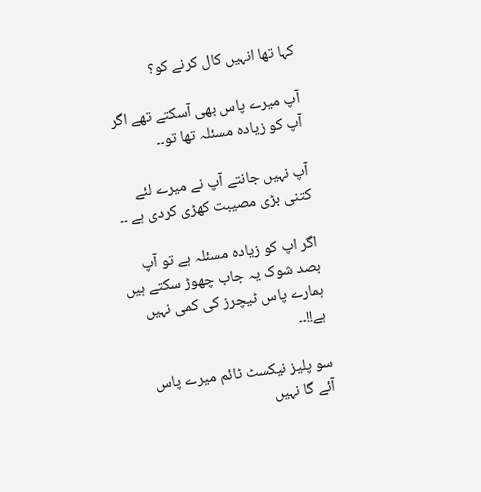کہا تھا انہیں کال کرنے کو؟

آپ میرے پاس بھی آسکتے تھے اگر آپ کو زیادہ مسئلہ تھا تو۔۔

آپ نہیں جانتے آپ نے میرے لئے کتنی بڑی مصیبت کھڑی کردی ہے ۔۔

اگر اپ کو زیادہ مسئلہ ہے تو آپ بصد شوک یہ جاب چھوڑ سکتے ہیں ہمارے پاس ٹیچرز کی کمی نہیں ہے!!۔۔

سو پلیز نیکسٹ ٹائم میرے پاس آئے گا نہیں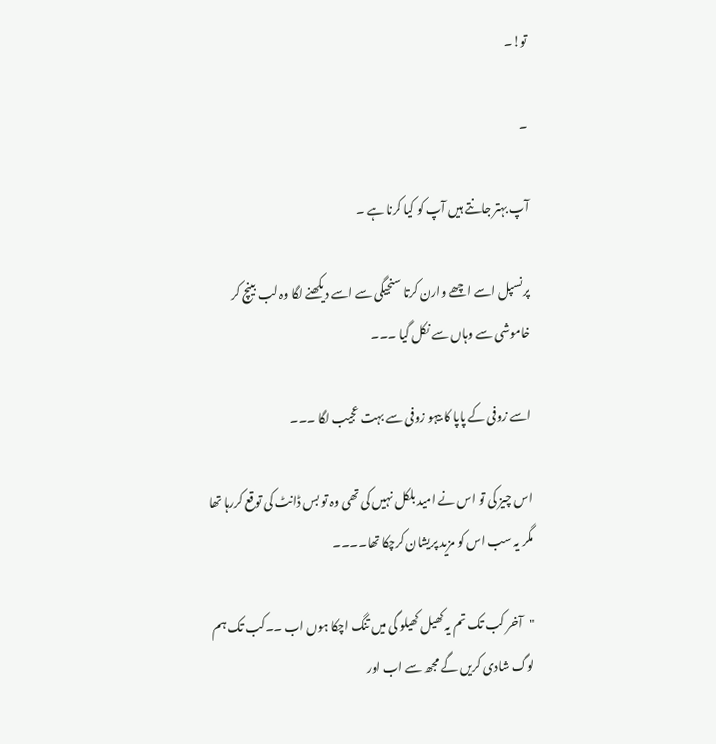تو!۔

۔

آپ بہتر جانتے ہیں آپ کو کیا کرنا ہے ۔

پرنسپل اسے اچھے وارن کرتا سنجیگی سے اسے دیکھنے لگا وہ لب بینچ کر خاموشی سے وہاں سے نکل گیا ۔۔۔

اسے زوفی کے پاپا کا بیہو زوفی سے بہت عجیب لگا ۔۔۔

اس چیز کی تو اس نے امید بلکل نہیں کی تھی وہ تو بس ڈانٹ کی توقع کررہا تھا مگر یہ سب اس کو مزید پریشان کرچکا تھا۔۔۔۔

"آخر کب تک تم یہ کھیل کھیلو گی میں تنگ اچکا ہوں اب ۔۔کب تک ہم لوگ شادی کریں گے مجھ سے اب اور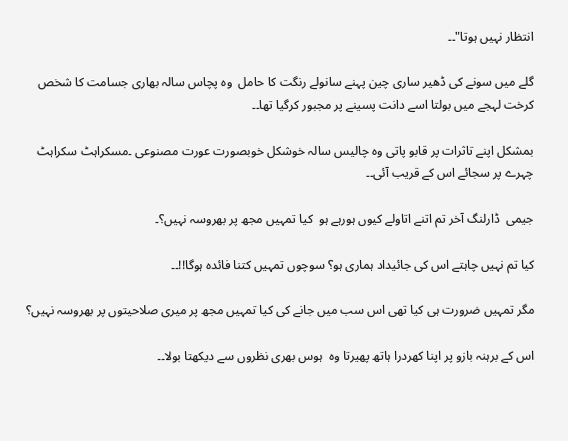انتظار نہیں ہوتا"۔۔

گلے میں سونے کی ڈھیر ساری چین پہنے سانولے رنگت کا حامل  وہ پچاس سالہ بھاری جسامت کا شخص کرخت لہجے میں بولتا اسے دانت پسینے پر مجبور کرگیا تھا۔۔

بمشکل اپنے تاثرات پر قابو پاتی وہ چالیس سالہ خوشکل خوبصورت عورت مصنوعی ۔مسکراہٹ سکراہٹ چہرے پر سجائے اس کے قریب آئی۔۔

جیمی  ڈارلنگ آخر تم اتنے اتاولے کیوں ہورہے ہو  کیا تمہیں مجھ پر بھروسہ نہیں؟۔

کیا تم نہیں چاہتے اس کی جائیداد ہماری ہو؟ سوچوں تمہیں کتنا فائدہ ہوگا!!۔۔

مگر تمہیں ضرورت ہی کیا تھی اس سب میں جانے کی کیا تمہیں مجھ پر میری صلاحیتوں پر بھروسہ نہیں؟

اس کے برہنہ بازو پر اپنا کھردرا ہاتھ پھیرتا وہ  ہوس بھری نظروں سے دیکھتا بولا۔۔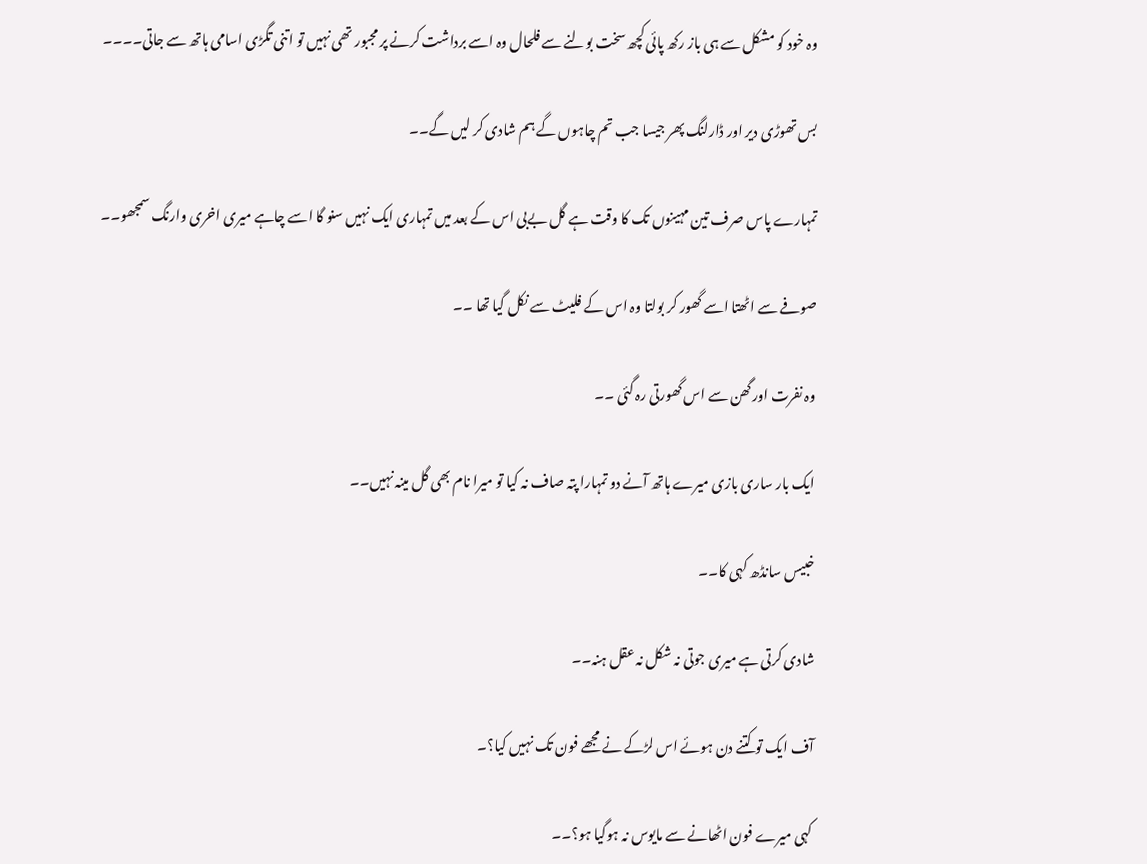وہ خود کو مشکل سے ہی باز رکھ پائی کچھ سخت بولنے سے فلحال وہ اسے برداشت کرنے پر مجبور تھی نہیں تو اتنی تگڑی اسامی ہاتھ سے جاتی۔۔۔۔

بس تھوڑی دیر اور ڈارلنگ پھر جیسا جب تم چاہوں گے ہم شادی کر لیں گے۔۔

تمہارے پاس صرف تین مہینوں تک کا وقت ہے گل بےبی اس کے بعد میں تمہاری ایک نہیں سنو گا اسے چاہے میری اخری وارنگ سمجھو۔۔

صوفے سے اٹھتا اسے گھور کر بولتا وہ اس کے فلیٹ سے نکل گیا تھا ۔۔

وہ نفرت اور گھن سے اس گھورتی رہ گئی ۔۔

ایک بار ساری بازی میرے ہاتھ آنے دو تمہارا پتہ صاف نہ کیا تو میرا نام بھی گل مینہ نہیں۔۔

خبیس سانڈھ کہی کا۔۔

شادی کرتی ہے میری جوتی نہ شکل نہ عقل ہنہ۔۔

آف ایک تو کتنے دن ہوئے اس لڑکے نے مجھے فون تک نہیں کیا؟۔

کہی میرے فون اٹھانے سے مایوس نہ ہوگیا ہو؟۔۔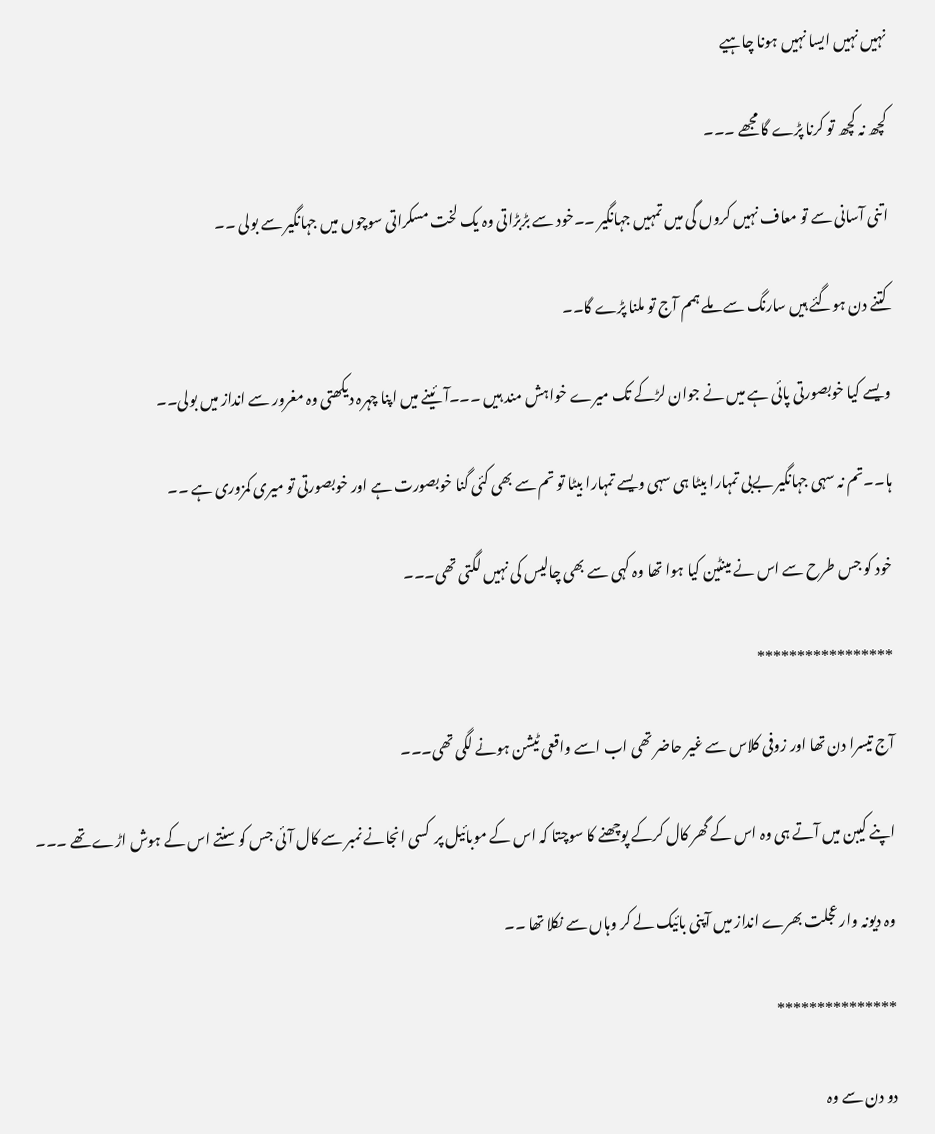نہیں نہیں ایسا نہیں ہونا چاہیے

کچھ نہ کچھ تو کرنا پڑے گا مجھے ۔۔۔

اتنی آسانی سے تو معاف نہیں کروں گی میں تمہیں جہانگیر ۔۔خود سے بڑبڑاتی وہ یک لخت مسکراتی سوچوں میں جہانگیر سے بولی ۔۔

کتنے دن ہوگئے ہیں سارنگ سے ملے ہمم آج تو ملنا پڑے گا۔۔

ویسے کیا خوبصورتی پائی ہے میں نے جوان لڑکے تک میرے خواہش مند ہیں ۔۔۔آئینے میں اپنا چہرہ دیکھتی وہ مغرور سے انداز میں بولی۔۔

ہا۔۔تم نہ سہی جہانگیر بےبی تمہارا بیٹا ہی سہی ویسے تمہارا بیٹا تو تم سے بھی کئی گنا خوبصورت ہے اور خوبصورتی تو میری کمزوری ہے ۔۔

خود کو جس طرح سے اس نے مینٹین کیا ہوا تھا وہ کہی سے بھی چالیس کی نہیں لگتی تھی۔۔۔

*****************

آج تیسرا دن تھا اور زوفی کلاس سے غیر حاضر تھی اب اسے واقعی ٹیشن ہونے لگی تھی۔۔۔

اپنے کیبن میں آتے ہی وہ اس کے گھر کال کرکے پوچھنے کا سوچتا کہ اس کے موبائیل پر  کسی انجانے نمبر سے کال آئی جس کو سنتے اس کے ہوش اڑے تھے ۔۔۔

وہ دیونہ وار عجلت بھرے انداز میں آپنی بائیک لے کر وہاں سے نکلا تھا ۔۔

***************

دو دن سے وہ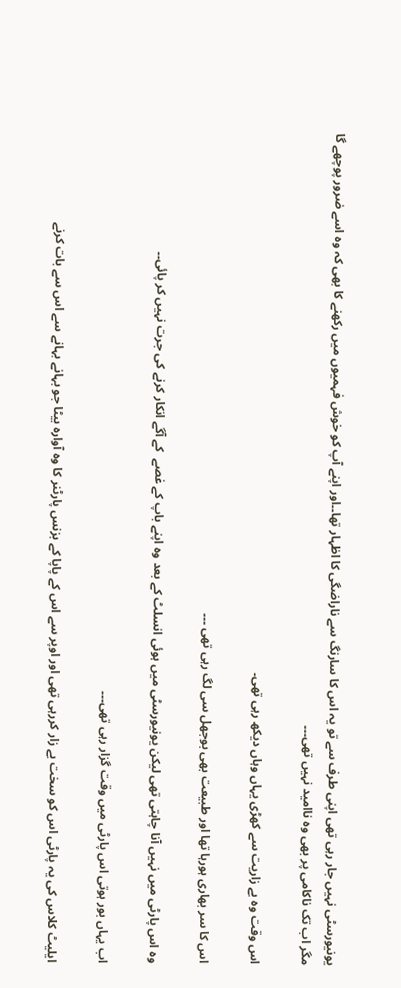یونیورسٹی نہیں جار رہی تھی اپنی طرف سے تو یہ اس کا سارنگ سے ناراضگی کا اظہار تھا۔۔اور اپنے آپ کو خوش فہمیوں میں رکھنے کا بھی کہ وہ اسے ضرور پوچھے گا مگر اب تک ناکامی پر بھی وہ ناامید نہیں تھی۔۔۔

اس وقت وہ بے زاریت سے کھڑی یہاں وہاں دیکھ رہی تھی۔

اس کا سر بھاری ہورہا تھا اور طبیعت بھی بوجھل سی لگ رہی تھی ۔۔۔

وہ اس پارٹی میں نہیں آنا چاہتی تھی لیکن یونیورسٹی میں ہوئی انسلٹ کے بعد وہ اپنے باپ کے غصے  کے آگے انکار کرنے کی جرت نہیں کر پائی۔۔

اب یہاں بور ہوتی اس پارٹی میں وقت گزار رہی تھی۔۔۔

ایلیٹ کلاس کی یہ پارٹی اس کو سخت بے زار کررہی تھی اور اوپر سے اس کے پاپا کے بزنس پارٹنر کا وہ آوارہ بیٹا جو بہانے بہانے سے اس سے بات کرنے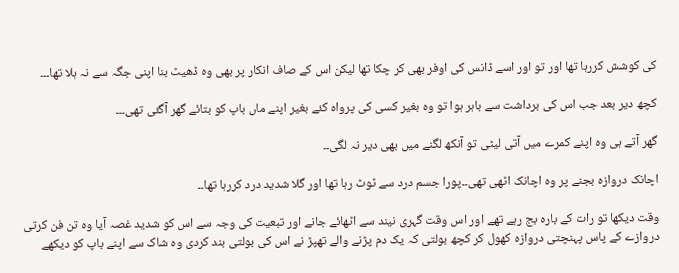کی کوشش کررہا تھا اور تو اور اسے ڈانس کی اوفر بھی کر چکا تھا لیکن اس کے صاف انکار پر بھی وہ ڈھیٹ بنا اپنی جگہ سے نہ ہلا تھا۔۔۔

کچھ دیر بعد جب اس کی برداشت سے باہر ہوا تو وہ بغیر کسی کی پرواہ کئے بغیر اپنے ماں باپ کو بتائے گھر آگئی تھی۔۔۔

گھر آتے ہی وہ اپنے کمرے میں آتی لیٹی تو آنکھ لگنے میں بھی دیر نہ لگی۔۔

اچانک دروازہ بجنے پر وہ اچانک اٹھی تھی۔۔پورا جسم درد سے ٹوٹ رہا تھا اور گلا شدید درد کررہا تھا۔۔

وقت دیکھا تو رات کے بارہ بج رہے تھے اور اس وقت گہری نیند سے اٹھائے جانے اور تبعیت کی وجہ سے اس کو شدید غصہ آیا وہ تن فن کرتی دروازے کے پاس پہنچتی دروازہ کھول کر کچھ بولتی کہ یک دم پڑنے والے تھپڑ نے اس کی بولتی بند کردی وہ شاک سے اپنے باپ کو دیکھے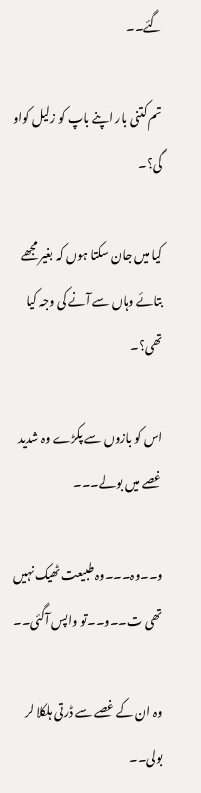گئے۔۔

تم کتنی بار اپنے باپ کو زلیل کواو گی؟۔

کیا میں جان سکتا ہوں کہ بغیر مجھے بتائے وہاں سے آنے کی وجہ کیا تھی؟۔

اس کو بازوں سے پکڑے وہ شدید غصے میں بولے۔۔۔

و۔۔وہ۔۔۔وہ طبیعت ٹھیک نہیں تھی ت۔۔و۔۔تو واپس آگئی۔۔

وہ ان کے غصے سے ڈرتی ہلکلا لر بولی۔۔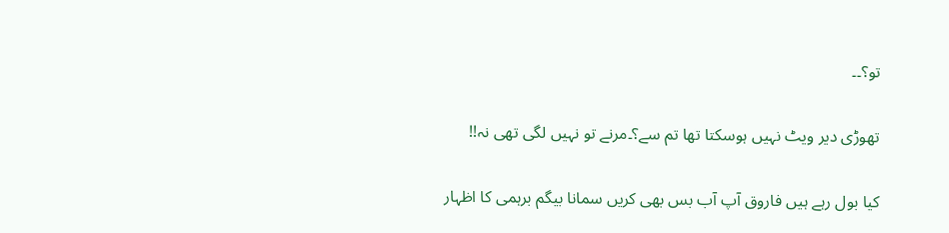تو؟۔۔

تھوڑی دیر ویٹ نہیں ہوسکتا تھا تم سے؟۔مرنے تو نہیں لگی تھی نہ!!

کیا بول رہے ہیں فاروق آپ آب بس بھی کریں سمانا بیگم برہمی کا اظہار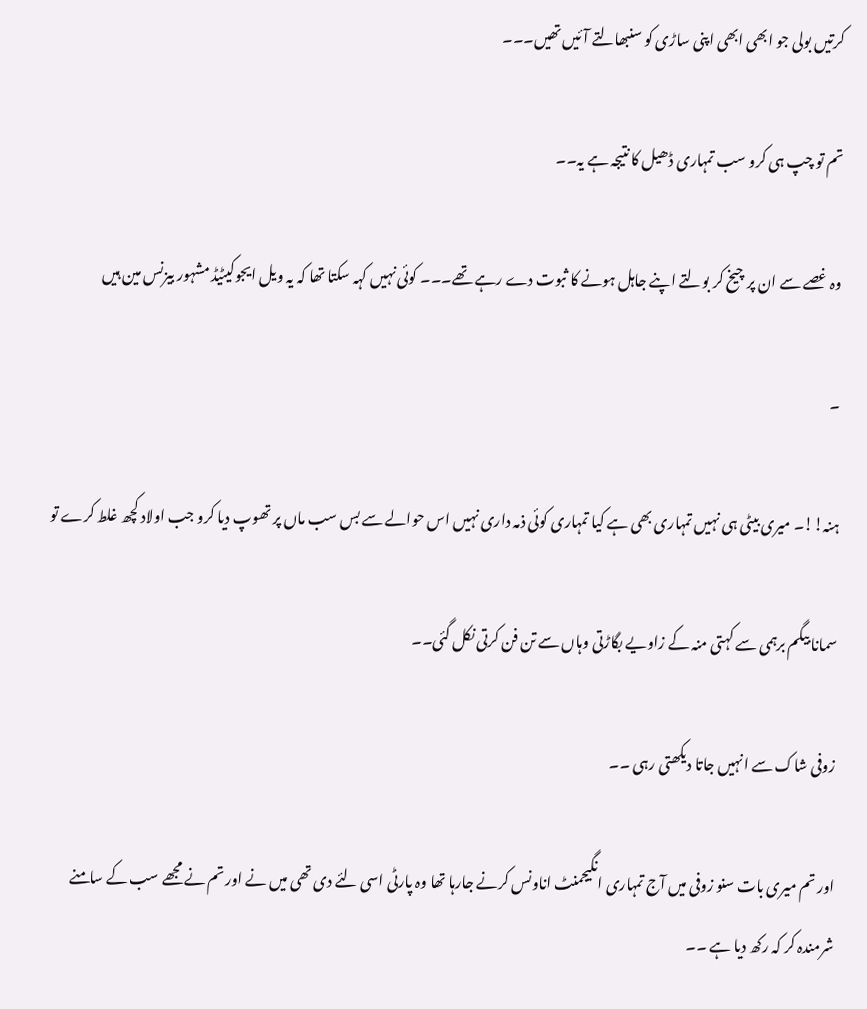کرتیں بولی جو ابھی ابھی اپنی ساڑی کو سنبھالتے آئیں تھیں۔۔۔

تم تو چپ ہی کرو سب تمہاری ڈھیل کا نتیجہ ہے یہ۔۔

وہ غصے سے ان پر چیخ کر بولتے اپنے جاہل ہونے کا ثبوت دے رہے تھے۔۔۔ کوئی نہیں کہہ سکتا تھا کہ یہ ویل ایجوکیٹیڈ مشہور بیزنس مین ہیں

۔

ہنہ!!۔ میری بیٹی ہی نہیں تمہاری بھی ہے کیا تمہاری کوئی ذمہ داری نہیں اس حوالے سے بس سب ماں پر تھوپ دیا کرو جب اولاد کچھ غلط کرے تو

سمانا بیگم برہمی سے کہتی منہ کے زاویے بگاڑتی وہاں سے تن فن کرتی نکل گئی۔۔

زوفی شاک سے انہیں جاتا دیکھتی رہی ۔۔

اور تم میری بات سنو زوفی میں آج تمہاری انگیجمنٹ اناونس کرنے جارہا تھا وہ پارٹی اسی لئے دی تھی میں نے اور تم نے مجھے سب کے سامنے شرمندہ کر کہ رکھ دیا ہے ۔۔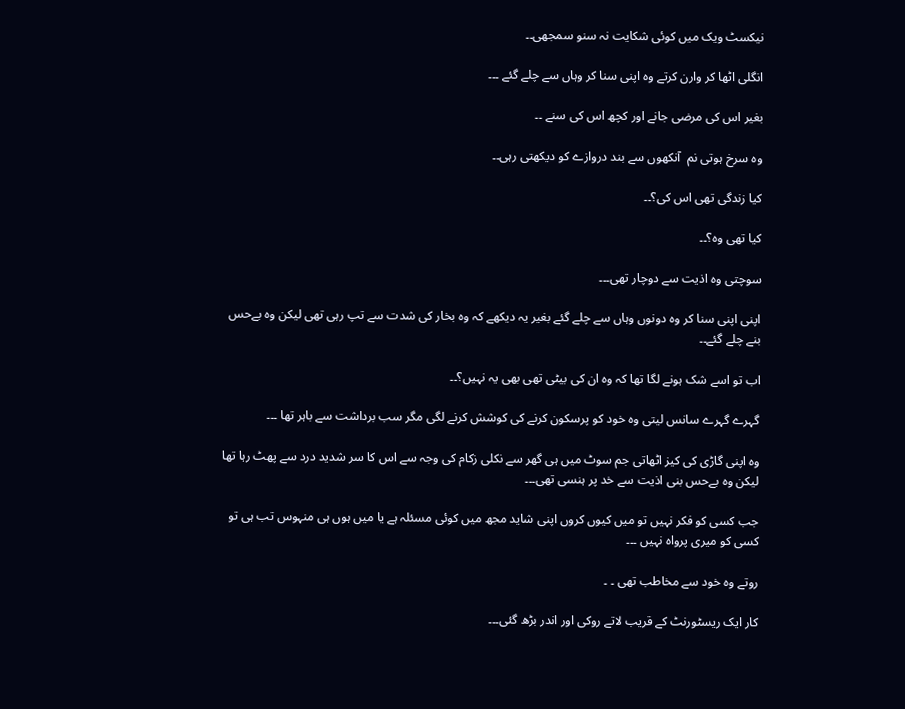نیکسٹ ویک میں کوئی شکایت نہ سنو سمجھی۔۔

انگلی اٹھا کر وارن کرتے وہ اپنی سنا کر وہاں سے چلے گئے ۔۔۔

بغیر اس کی مرضی جانے اور کچھ اس کی سنے ۔۔

وہ سرخ ہوتی نم  آنکھوں سے بند دروازے کو دیکھتی رہی۔۔

کیا زندگی تھی اس کی؟۔۔

کیا تھی وہ؟۔۔

سوچتی وہ اذیت سے دوچار تھی۔۔۔

اپنی اپنی سنا کر وہ دونوں وہاں سے چلے گئے بغیر یہ دیکھے کہ وہ بخار کی شدت سے تپ رہی تھی لیکن وہ بےحس بنے چلے گئے۔۔

اب تو اسے شک ہونے لگا تھا کہ وہ ان کی بیٹی تھی بھی یہ نہیں؟۔۔

گہرے گہرے سانس لیتی وہ خود کو پرسکون کرنے کی کوشش کرنے لگی مگر سب برداشت سے باہر تھا ۔۔۔

وہ اپنی گاڑی کی کیز اٹھاتی جم سوٹ میں ہی گھر سے نکلی زکام کی وجہ سے اس کا سر شدید درد سے پھٹ رہا تھا لیکن وہ بےحس بنی اذیت سے خد پر ہنسی تھی۔۔۔

جب کسی کو فکر نہیں تو میں کیوں کروں اپنی شاید مجھ میں کوئی مسئلہ ہے یا میں ہوں ہی منہوس تب ہی تو کسی کو میری پرواہ نہیں ۔۔۔

روتے وہ خود سے مخاطب تھی ۔ ۔

کار ایک ریسٹورنٹ کے قریب لاتے روکی اور اندر بڑھ گئی۔۔۔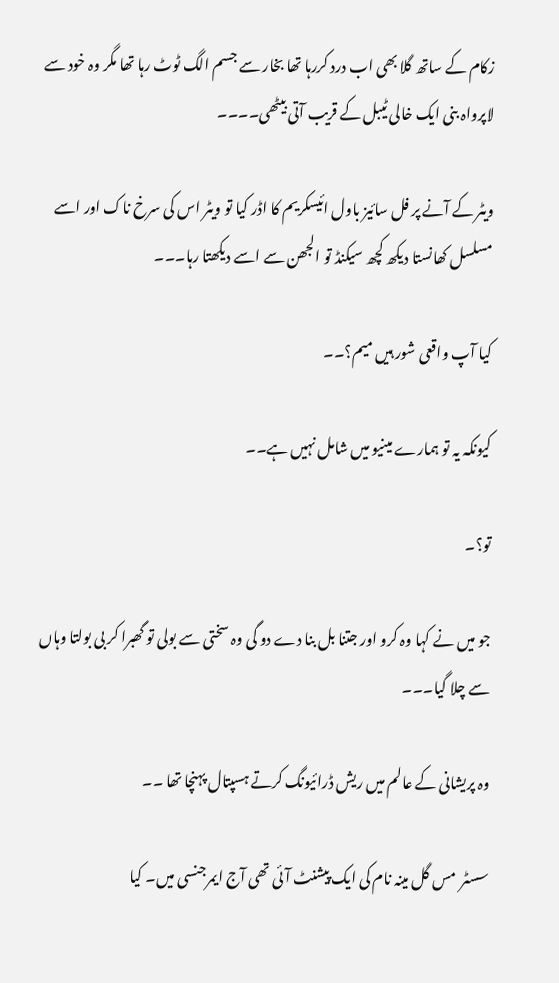زکام کے ساتھ گلا بھی اب درد کررہا تھا بخار سے جسم الگ ٹوٹ رہا تھا مگر وہ خود سے لاپرواہ بنی ایک خالی ٹیبل کے قریب آتی بیٹھی۔۔۔۔

ویٹر کے آنے پر فل سائیز باول ائیسکریم کا اڈر کیا تو ویٹر اس کی سرخ ناک اور اسے مسلسل کھانستا دیکھ کچھ سیکنڈ تو الجھن سے اسے دیکھتا رہا۔۔۔

کیا آپ واقعی شور ہیں میم؟۔۔

کیونکہ یہ تو ہمارے مینیو میں شامل نہیں ہے۔۔

تو؟۔

جو میں نے کہا وہ کرو اور جتنا بل بنا دے دو گی وہ سختی سے بولی تو گھبرا کر بی بولتا وہاں سے چلا گیا۔۔۔

وہ پریشانی کے عالم میں ریش ڈرائیونگ کرتے ہسپتال پہنچا تھا ۔۔

سسٹر  مس گل مینہ نام کی ایک پیشنٹ آئی تھی آج ایمرجنسی میں۔ کیا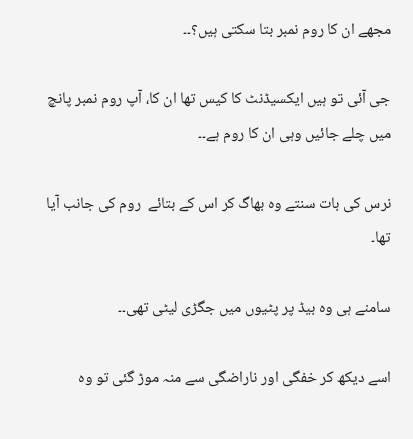مجھے ان کا روم نمبر بتا سکتی ہیں؟۔۔

جی آئی تو ہیں ایکسیڈنٹ کا کیس تھا ان کا، آپ روم نمبر پانچ میں چلے جائیں وہی ان کا روم ہے۔۔

نرس کی بات سنتے وہ بھاگ کر اس کے بتائے  روم کی جانب آیا تھا۔

سامنے ہی وہ بیڈ پر پٹیوں میں جگڑی لیٹی تھی۔۔

اسے دیکھ کر خفگی اور ناراضگی سے منہ موڑ گئی تو وہ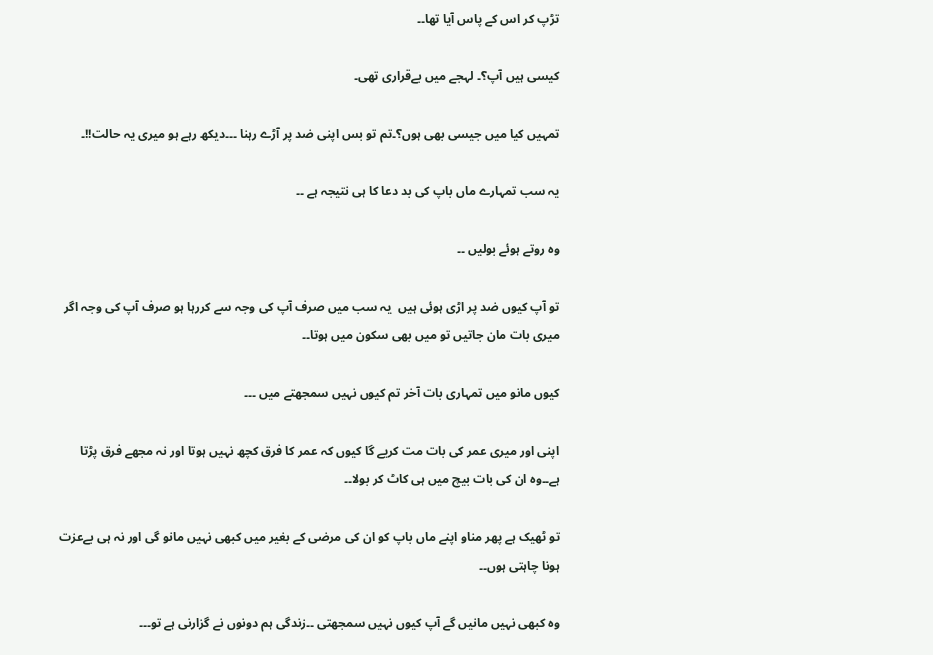تڑپ کر اس کے پاس آیا تھا۔۔

کیسی ہیں آپ؟۔ لہجے میں بےقراری تھی۔

تمہیں کیا میں جیسی بھی ہوں؟۔تم تو بس اپنی ضد پر آڑے رہنا ۔۔۔دیکھ رہے ہو میری یہ حالت!!۔

یہ سب تمہارے ماں باپ کی بد دعا کا ہی نتیجہ ہے ۔۔

وہ روتے ہوئے بولیں ۔۔

تو آپ کیوں ضد پر اڑی ہوئی ہیں  یہ سب میں صرف آپ کی وجہ سے کررہا ہو صرف آپ کی وجہ اگر میری بات مان جاتیں تو میں بھی سکون میں ہوتا۔۔

کیوں مانو میں تمہاری بات آخر تم کیوں نہیں سمجھتے میں ۔۔۔

اپنی اور میری عمر کی بات مت کریے گا کیوں کہ عمر کا فرق کچھ نہیں ہوتا اور نہ مجھے فرق پڑتا ہے۔۔وہ ان کی بات بیچ میں ہی کاٹ کر بولا۔۔

تو ٹھیک ہے پھر مناو اپنے ماں باپ کو ان کی مرضی کے بغیر میں کبھی نہیں مانو گی اور نہ ہی بےعزت ہونا چاہتی ہوں۔۔

وہ کبھی نہیں مانیں گے آپ کیوں نہیں سمجھتی ۔۔زندگی ہم دونوں نے گزارنی ہے تو۔۔۔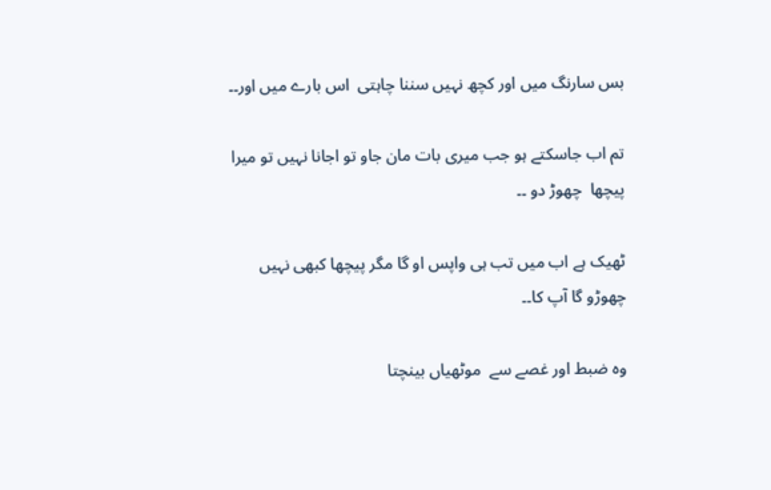بس سارنگ میں اور کچھ نہیں سننا چاہتی  اس بارے میں اور۔۔

تم اب جاسکتے ہو جب میری بات مان جاو تو اجانا نہیں تو میرا پیچھا  چھوڑ دو ۔۔

ٹھیک ہے اب میں تب ہی واپس او گا مگر پیچھا کبھی نہیں چھوڑو گا آپ کا۔۔

وہ ضبط اور غصے سے  موٹھیاں بینچتا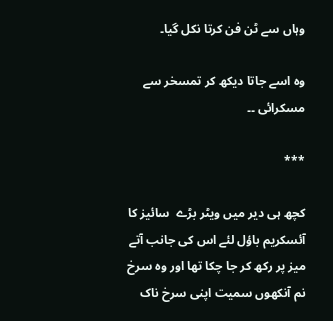وہاں سے ٹن فن کرتا نکل گیا۔

وہ اسے جاتا دیکھ کر تمسخر سے مسکرائی ۔۔

***

کچھ ہی دیر میں ویٹر بڑے  سائیز کا آئسکریم باؤل لئے اس کی جانب آتے میز پر رکھ کر جا چکا تھا اور وہ سرخ نم آنکھوں سمیت اپنی سرخ ناک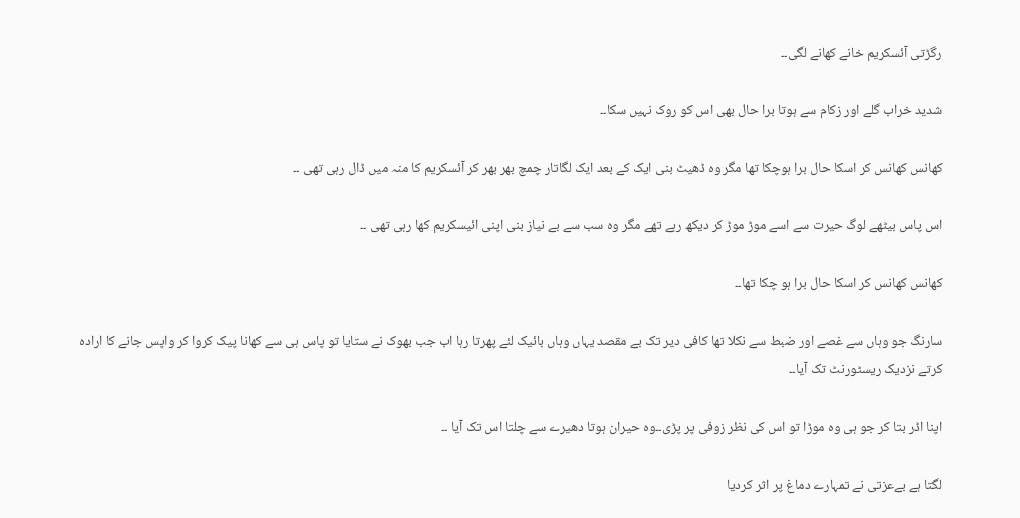رگڑتی آئسکریم خانے کھانے لگی۔۔

شدید خراب گلے اور زکام سے ہوتا برا حال بھی اس کو روک نہیں سکا۔۔

کھانس کھانس کر اسکا حال برا ہوچکا تھا مگر وہ ڈھیٹ بنی ایک کے بعد ایک لگاتار چمچ بھر بھر کر آئسکریم کا منہ میں ڈال رہی تھی ۔۔

اس پاس بیٹھے لوگ حیرت سے اسے موڑ موڑ کر دیکھ رہے تھے مگر وہ سب سے بے نیاز بنی اپنی ائیسکریم کھا رہی تھی ۔۔

کھانس کھانس کر اسکا حال برا ہو چکا تھا۔۔

سارنگ جو وہاں سے غصے اور ضبط سے نکلا تھا کافی دیر تک بے مقصد یہاں وہاں بائیک لئے پھرتا رہا اب جب بھوک نے ستایا تو پاس ہی سے کھانا پیک کروا کر واپس جانے کا ارادہ کرتے نزدیک ریسٹورنٹ تک آیا۔۔

اپنا اڈر بتا کر جو ہی وہ موڑا تو اس کی نظر زوفی پر پڑی۔۔وہ حیران ہوتا دھیرے سے چلتا اس تک آیا ۔۔

لگتا ہے بےعزتی نے تمہارے دماغ پر اثر کردیا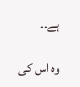ہے۔۔

وہ اس کی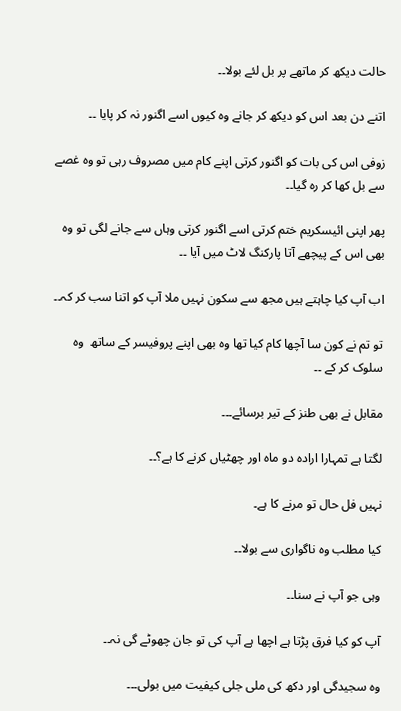حالت دیکھ کر ماتھے پر بل لئے بولا۔۔

اتنے دن بعد اس کو دیکھ کر جانے وہ کیوں اسے اگنور نہ کر پایا ۔۔

زوفی اس کی بات کو اگنور کرتی اپنے کام میں مصروف رہی تو وہ غصے سے بل کھا کر رہ گیا۔۔

پھر اپنی ائیسکریم ختم کرتی اسے اگنور کرتی وہاں سے جانے لگی تو وہ بھی اس کے پیچھے آتا پارکنگ لاٹ میں آیا ۔۔

اب آپ کیا چاہتے ہیں مجھ سے سکون نہیں ملا آپ کو اتنا سب کر کہ۔۔

تو تم نے کون سا آچھا کام کیا تھا وہ بھی اپنے پروفیسر کے ساتھ  وہ سلوک کر کے ۔۔

مقابل نے بھی طنز کے تیر برسائے۔۔۔

لگتا ہے تمہارا ارادہ دو ماہ اور چھٹیاں کرنے کا ہے؟۔۔

نہیں فل حال تو مرنے کا ہے۔

کیا مطلب وہ ناگواری سے بولا۔۔

وہی جو آپ نے سنا۔۔

آپ کو کیا فرق پڑتا ہے اچھا ہے آپ کی تو جان چھوٹے گی نہ۔۔

وہ سجیدگی اور دکھ کی ملی جلی کیفیت میں بولی۔۔۔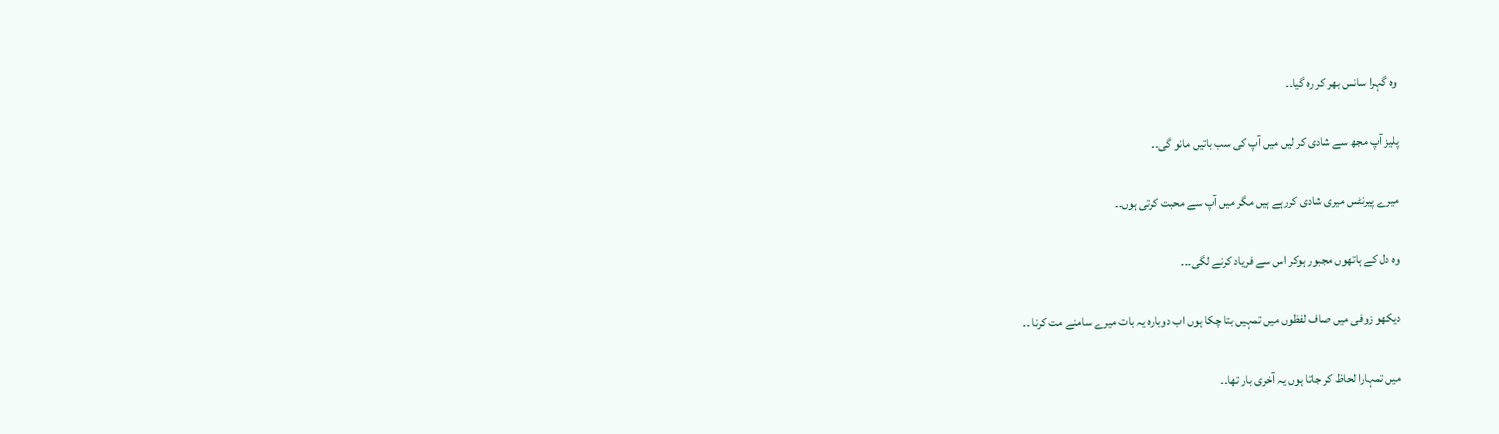وہ گہرا سانس بھر کر رہ گیا۔۔

پلیز آپ مجھ سے شادی کر لیں میں آپ کی سب باتیں مانو گی۔۔

میرے پیرنٹس میری شادی کررہے ہیں مگر میں آپ سے محبت کرتی ہوں۔۔

وہ دل کے ہاتھوں مجبور ہوکر اس سے فریاد کرنے لگی۔۔۔

دیکھو زوفی میں صاف لفظوں میں تمہیں بتا چکا ہوں اب دوبارہ یہ بات میرے سامنے مت کرنا ۔۔

میں تمہارا لحاظ کر جاتا ہوں یہ آخری بار تھا۔۔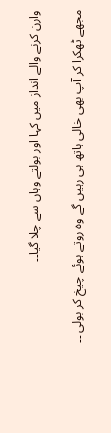وارن کرنے والے انداز میں کہا اور بولتے وہاں سے چلا گیا۔۔

مجھے ٹھکرا کر آپ بھی خالی ہاتھ ہی رہیں گے وہ روتے ہوئے چیخ کر بولی ۔۔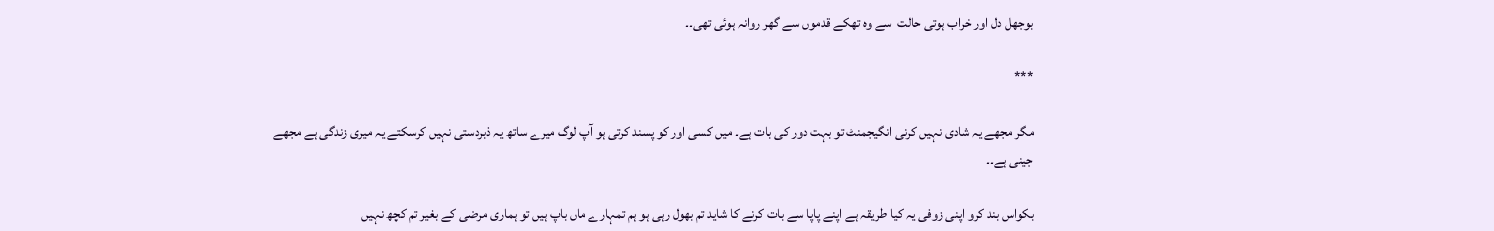بوجھل دل اور خراب ہوتی حالت  سے وہ تھکے قدموں سے گھر روانہ ہوئی تھی۔۔

***

مگر مجھے یہ شادی نہیں کرنی انگیجمنٹ تو بہت دور کی بات ہے۔ میں کسی اور کو پسند کرتی ہو آپ لوگ میرے ساتھ یہ ذبردستی نہیں کرسکتے یہ میری زندگی ہے مجھے جینی ہے۔۔

بکواس بند کرو اپنی زوفی یہ کیا طریقہ ہے اپنے پاپا سے بات کرنے کا شاید تم بھول رہی ہو ہم تمہارے ماں باپ ہیں تو ہماری مرضی کے بغیر تم کچھ نہیں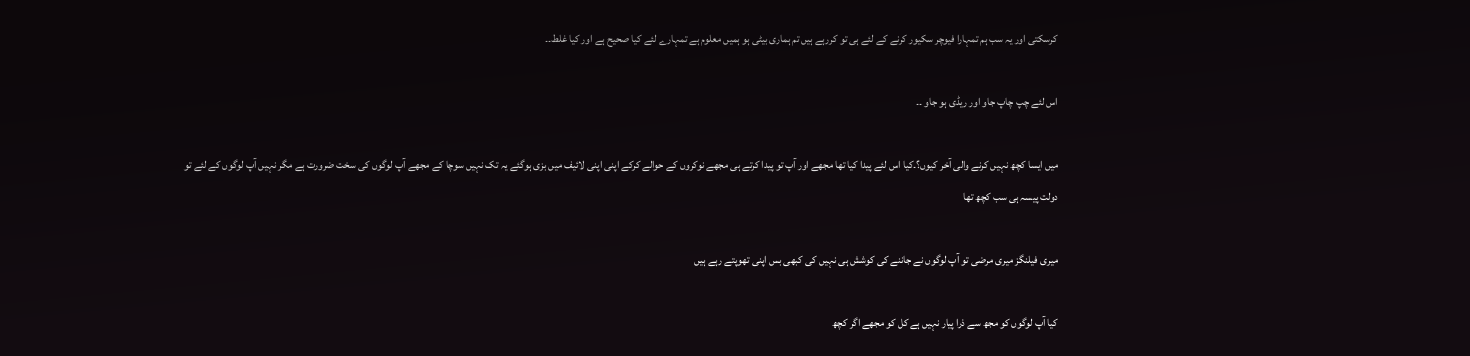کرسکتی اور یہ سب ہم تمہارا فیوچر سکیور کرنے کے لئے ہی تو کررہے ہیں تم ہماری بیٹی ہو ہمیں معلوم ہے تمہارے لئے کیا صحیح ہے اور کیا غلط۔۔

اس لئے چپ چاپ جاو اور ریڈی ہو جاو ۔۔

میں ایسا کچھ نہیں کرنے والی آخر کیوں؟۔کیا اس لئے پیدا کیا تھا مجھے اور آپ تو پیدا کرتے ہی مجھے نوکروں کے حوالے کرکے اپنی اپنی لائیف میں بزی ہوگئے یہ تک نہیں سوچا کے مجھے آپ لوگوں کی سخت ضرورت ہے مگر نہیں آپ لوگوں کے لئے تو دولت پیسہ ہی سب کچھ تھا

میری فیلنگز میری مرضی تو آپ لوگوں نے جاننے کی کوشش ہی نہیں کی کبھی بس اپنی تھوپتے رہے ہیں

کیا آپ لوگوں کو مجھ سے ذرا پیار نہیں ہے کل کو مجھے اگر کچھ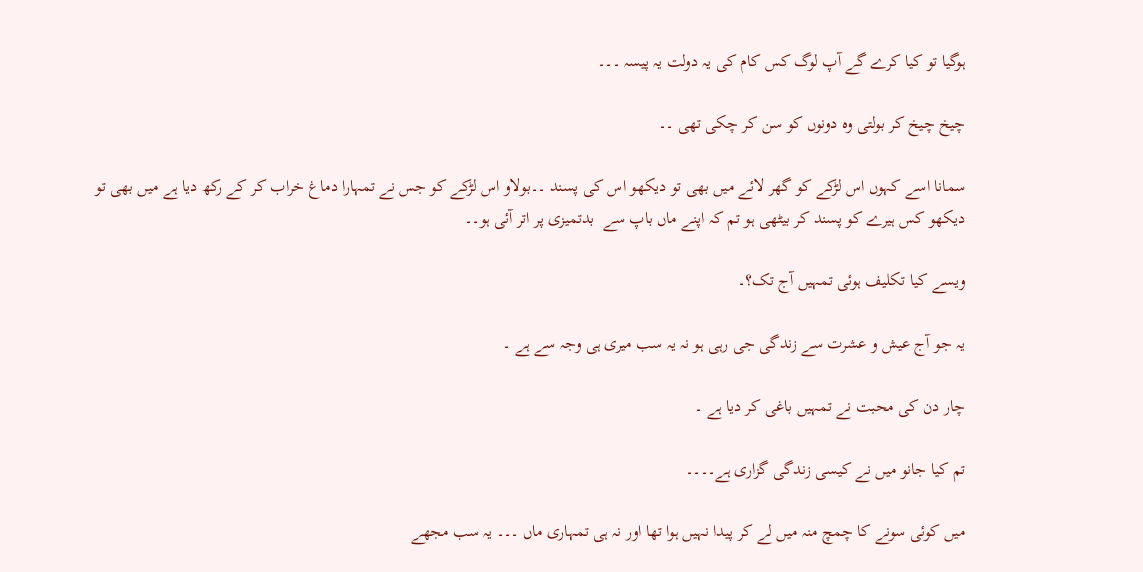ہوگیا تو کیا کرے گے آپ لوگ کس کام کی یہ دولت یہ پیسہ ۔۔۔

چیخ چیخ کر بولتی وہ دونوں کو سن کر چکی تھی ۔۔

سمانا اسے کہوں اس لڑکے کو گھر لائے میں بھی تو دیکھو اس کی پسند ۔۔بولاو اس لڑکے کو جس نے تمہارا دماغ خراب کر کے رکھ دیا ہے میں بھی تو دیکھو کس ہیرے کو پسند کر بیٹھی ہو تم کہ اپنے ماں باپ سے  بدتمیزی پر اتر آئی ہو۔۔

ویسے کیا تکلیف ہوئی تمہیں آج تک؟۔

یہ جو آج عیش و عشرت سے زندگی جی رہی ہو نہ یہ سب میری ہی وجہ سے ہے ۔

چار دن کی محبت نے تمہیں باغی کر دیا ہے ۔

تم کیا جانو میں نے کیسی زندگی گزاری ہے۔۔۔۔

میں کوئی سونے کا چمچ منہ میں لے کر پیدا نہیں ہوا تھا اور نہ ہی تمہاری ماں ۔۔۔ یہ سب مجھے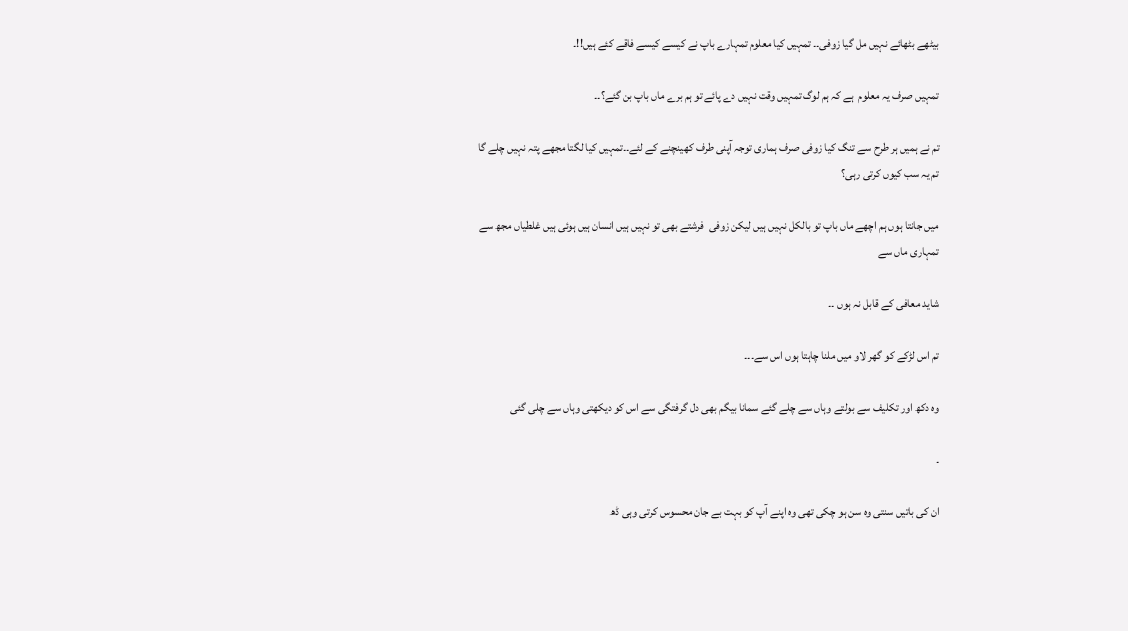بیٹھے بٹھائے نہیں مل گیا زوفی۔۔ تمہیں کیا معلوم تمہارے باپ نے کیسے کیسے فاقے کئے ہیں!!۔

تمہیں صرف یہ معلوم  ہے کہ ہم لوگ تمہیں وقت نہیں دے پائے تو ہم برے ماں باپ بن گئے؟۔۔

تم نے ہمیں ہر طرح سے تنگ کیا زوفی صرف ہماری توجہ آپنی طرف کھینچنے کے لئے۔۔تمہیں کیا لگتا مجھے پتہ نہیں چلے گا تم یہ سب کیوں کرتی رہی؟

میں جانتا ہوں ہم اچھے ماں باپ تو بالکل نہیں ہیں لیکن زوفی  فرشتے بھی تو نہیں ہیں انسان ہیں ہوئی ہیں غلطیاں مجھ سے تمہاری ماں سے

شاید معافی کے قابل نہ ہوں ۔۔

تم اس لڑکے کو گھر لاو میں ملنا چاہتا ہوں اس سے۔۔۔

وہ دکھ اور تکلیف سے بولتے وہاں سے چلے گئے سمانا بیگم بھی دل گرفتگی سے اس کو دیکھتی وہاں سے چلی گئی

۔

ان کی باتیں سنتی وہ سن ہو چکی تھی وہ اپنے آپ کو بہت بے جان محسوس کرتی وہی ڈھ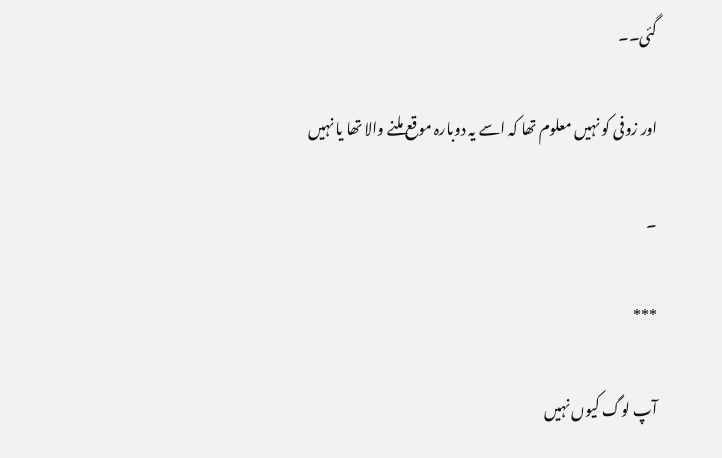گئی۔۔

اور زوفی کو نہیں معلوم تھا کہ اسے یہ دوبارہ موقع ملنے والا تھا یا نہیں

۔

***

آپ لوگ کیوں نہیں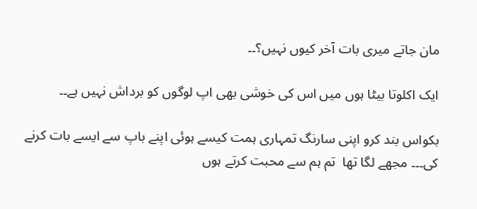مان جاتے میری بات آخر کیوں نہیں؟۔۔

ایک اکلوتا بیٹا ہوں میں اس کی خوشی بھی اپ لوگوں کو برداش نہیں ہے۔۔

بکواس بند کرو اپنی سارنگ تمہاری ہمت کیسے ہوئی اپنے باپ سے ایسے بات کرنے کی۔۔۔ مجھے لگا تھا  تم ہم سے محبت کرتے ہوں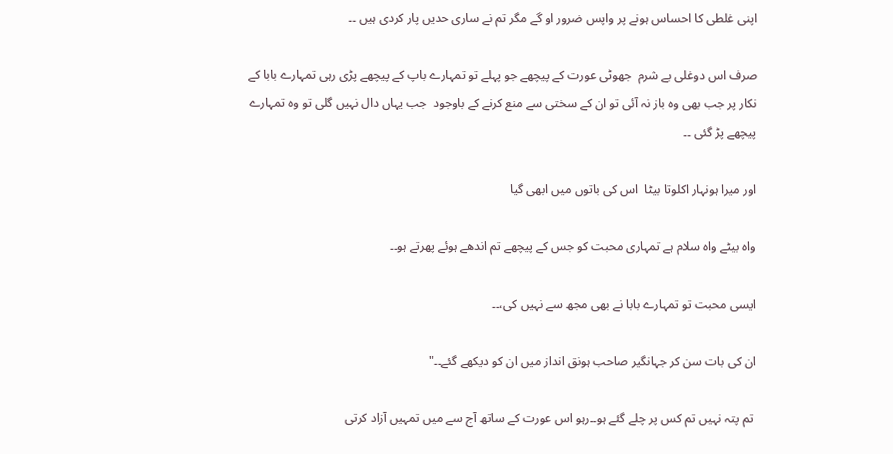اپنی غلطی کا احساس ہونے پر واپس ضرور او گے مگر تم نے ساری حدیں پار کردی ہیں ۔۔

صرف اس دوغلی بے شرم  جھوٹی عورت کے پیچھے جو پہلے تو تمہارے باپ کے پیچھے پڑی رہی تمہارے بابا کے نکار پر جب بھی وہ باز نہ آئی تو ان کے سختی سے منع کرنے کے باوجود  جب یہاں دال نہیں گلی تو وہ تمہارے پیچھے پڑ گئی ۔۔

اور میرا ہونہار اکلوتا بیٹا  اس کی باتوں میں ابھی گیا

واہ بیٹے واہ سلام ہے تمہاری محبت کو جس کے پیچھے تم اندھے ہوئے پھرتے ہو۔۔

ایسی محبت تو تمہارے بابا نے بھی مجھ سے نہیں کی،۔۔

ان کی بات سن کر جہانگیر صاحب ہونق انداز میں ان کو دیکھے گئے۔۔"

 تم پتہ نہیں تم کس پر چلے گئے ہو۔۔رہو اس عورت کے ساتھ آج سے میں تمہیں آزاد کرتی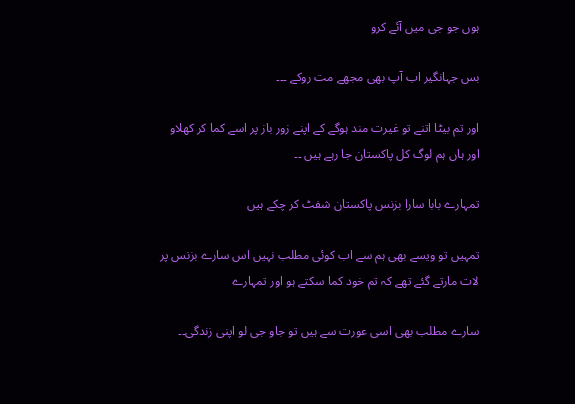ہوں جو جی میں آئے کرو

بس جہانگیر اب آپ بھی مجھے مت روکے ۔۔۔

اور تم بیٹا اتنے تو غیرت مند ہوگے کے اپنے زور باز پر اسے کما کر کھلاو اور ہاں ہم لوگ کل پاکستان جا رہے ہیں ۔۔

تمہارے بابا سارا بزنس پاکستان شفٹ کر چکے ہیں

تمہیں تو ویسے بھی ہم سے اب کوئی مطلب نہیں اس سارے بزنس پر لات مارتے گئے تھے کہ تم خود کما سکتے ہو اور تمہارے

سارے مطلب بھی اسی عورت سے ہیں تو جاو جی لو اپنی زندگی۔۔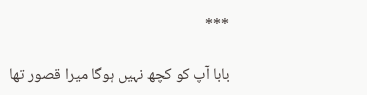***

بابا آپ کو کچھ نہیں ہوگا میرا قصور تھا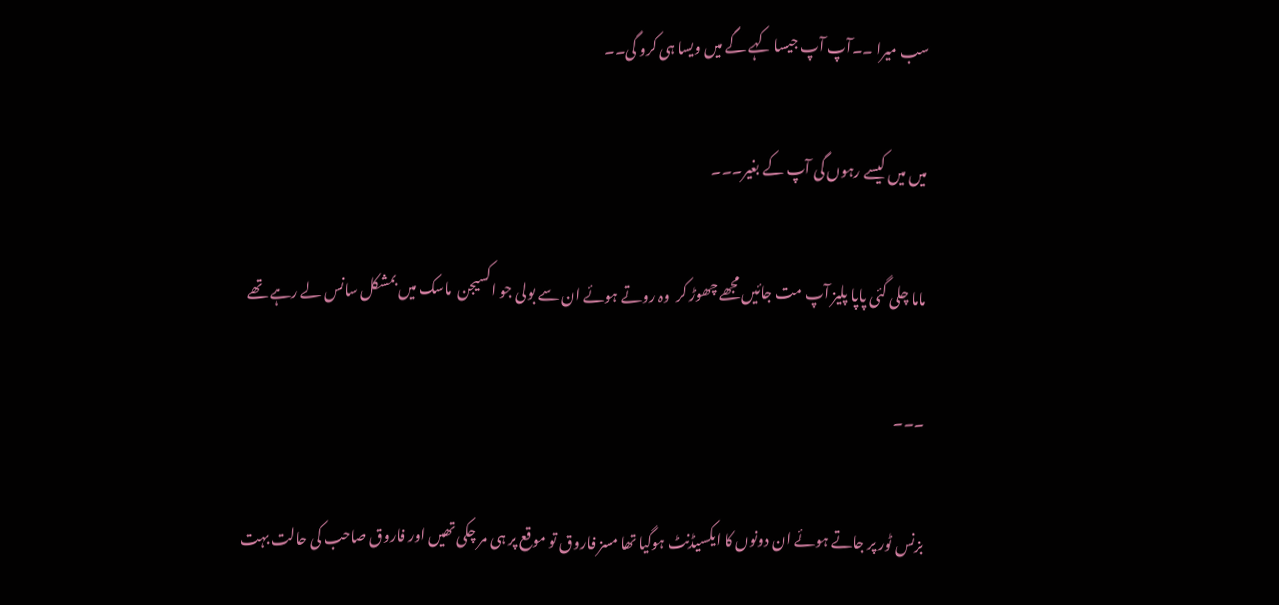سب میرا ۔۔آپ آپ جیسا کہے گے میں ویسا ہی کرو گی۔۔

میں میں کیسے رہوں گی آپ کے بغیر۔۔۔

ماما چلی گئی پاپا پلیز آپ مت جائیں مجھے چھوڑ کر  وہ روتے ہوئے ان سے بولی جو اکسیجن  ماسک میں بمشکل سانس لے رہے تھے

۔۔۔

بزنس ٹور پر جاتے ہوئے ان دونوں کا ایکسیڈنٹ ہوگیا تھا مسز فاروق تو موقع پر ہی مر چکی تھیں اور فاروق صاحب کی حالت بہت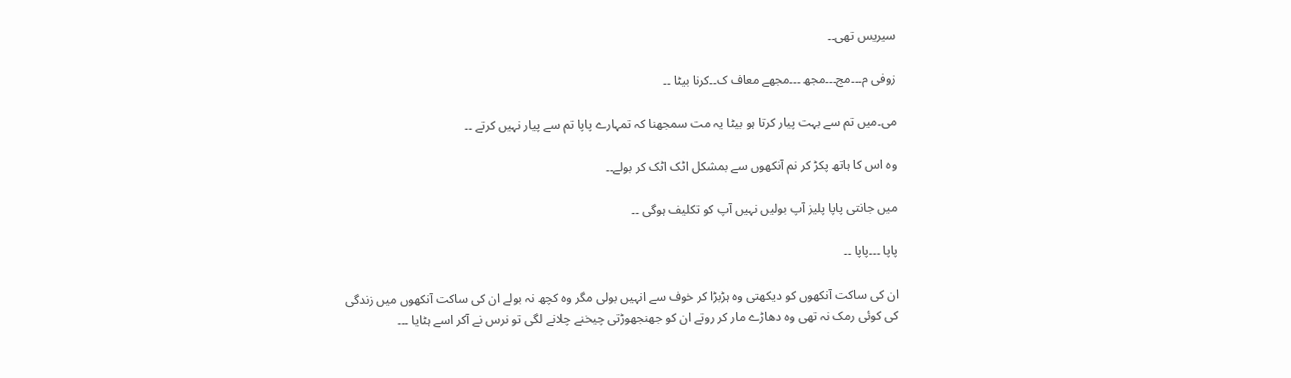سیریس تھی۔۔

زوفی م۔۔۔مج۔۔۔مجھ ۔۔۔مجھے معاف ک۔۔کرنا بیٹا ۔۔

می۔میں تم سے بہت پیار کرتا ہو بیٹا یہ مت سمجھنا کہ تمہارے پاپا تم سے پیار نہیں کرتے ۔۔

وہ اس کا ہاتھ پکڑ کر نم آنکھوں سے بمشکل اٹک اٹک کر بولے۔۔

میں جانتی پاپا پلیز آپ بولیں نہیں آپ کو تکلیف ہوگی ۔۔

پاپا ۔۔۔پاپا ۔۔

ان کی ساکت آنکھوں کو دیکھتی وہ ہڑبڑا کر خوف سے انہیں بولی مگر وہ کچھ نہ بولے ان کی ساکت آنکھوں میں زندگی کی کوئی رمک نہ تھی وہ دھاڑے مار کر روتے ان کو جھنجھوڑتی چیخنے چلانے لگی تو نرس نے آکر اسے ہٹایا ۔۔۔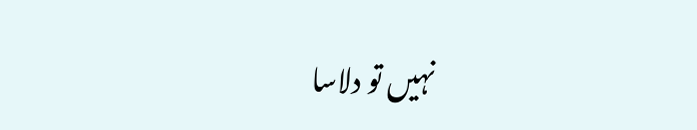نہیں تو دلاسا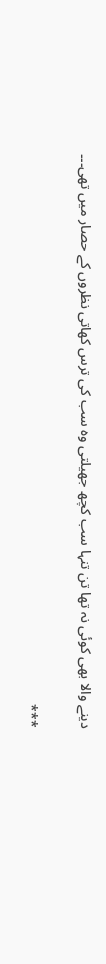دینے والا بھی کوئی نہ تھا تن تنہا سب کچھ جھیلتی وہ سب کی ترس کھاتی نظروں کے حصار میں تھی۔۔۔

***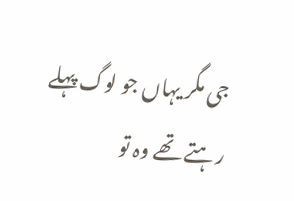جی مگر یہاں جو لوگ پہلے  رہتے تھے وہ تو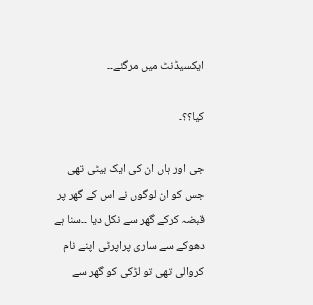ایکسیڈنٹ میں مرگئے۔۔

کیا؟؟۔

جی اور ہاں ان کی ایک بیٹی تھی جس کو ان لوگوں نے اس کے گھر پر قبضہ کرکے گھر سے نکل دیا ۔۔سنا ہے دھوکے سے ساری پراپرٹی اپنے نام کروالی تھی تو لڑکی کو گھر سے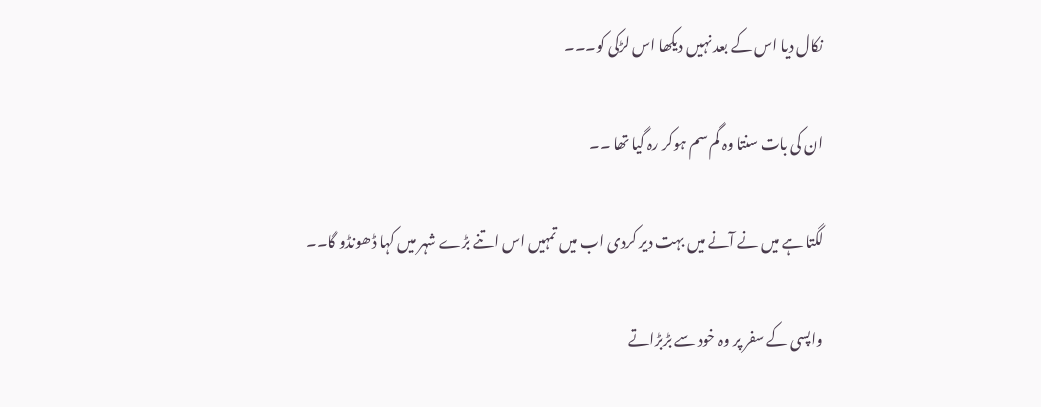نکال دیا اس کے بعد نہیں دیکھا اس لڑکی کو۔۔۔

ان کی بات سنتا وہ گم سم ہوکر رہ گیا تھا ۔۔

لگتا ہے میں نے آنے میں بہت دیر کردی اب میں تمہیں اس اتنے بڑے شہر میں کہا ڈھونڈو گا۔۔

واپسی کے سفر پر وہ خود سے بڑبڑاتے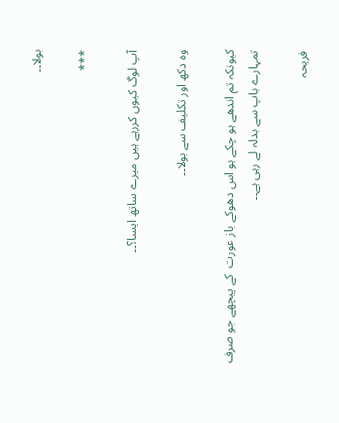بولا۔۔

***

آپ لوگ کیوں کررہے ہیں میرے ساتھ ایسا؟۔۔

وہ دکھ اور تکلیف سے بولا۔۔

کیونکہ تم اندھے ہو چکے ہو اس دھوکے باز عورت  کے پیچھے جو صرف تمہارے باپ سے بدلہ لے رہی ہے۔۔

فریحہ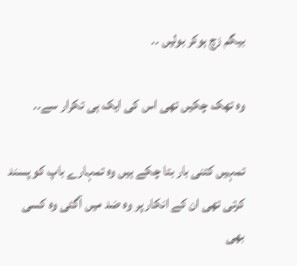بیگم زچ ہوکر بولیں ۔۔

وہ تھک چکیں تھی اس کی ایک ہی تکرار سے۔۔

تمہیں کتنی بار بتا چکے ہیں وہ تمہارے باپ کو پسند کرتی تھی ان کے انکار پر وہ ضد میں آگئی وہ کسی بھی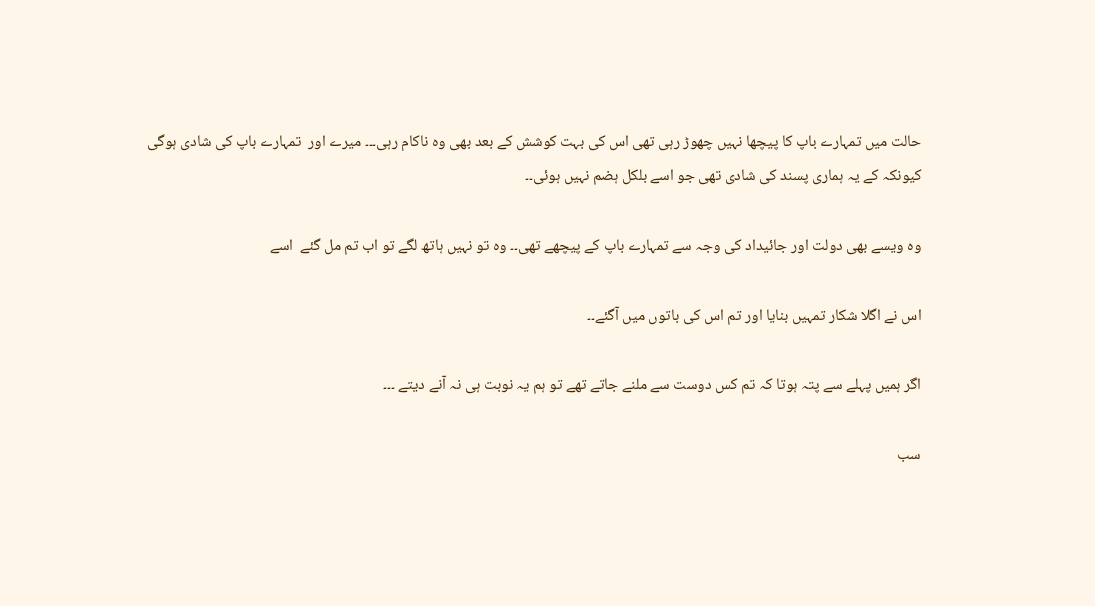حالت میں تمہارے باپ کا پیچھا نہیں چھوڑ رہی تھی اس کی بہت کوشش کے بعد بھی وہ ناکام رہی۔۔۔ میرے اور  تمہارے باپ کی شادی ہوگی کیونکہ کے یہ ہماری پسند کی شادی تھی جو اسے بلکل ہضم نہیں ہوئی۔۔

وہ ویسے بھی دولت اور جائیداد کی وجہ سے تمہارے باپ کے پیچھے تھی۔۔ وہ تو نہیں ہاتھ لگے تو اب تم مل گئے  اسے

اس نے اگلا شکار تمہیں بنایا اور تم اس کی باتوں میں آگئے۔۔

اگر ہمیں پہلے سے پتہ ہوتا کہ تم کس دوست سے ملنے جاتے تھے تو ہم یہ نوبت ہی نہ آنے دیتے ۔۔۔

سب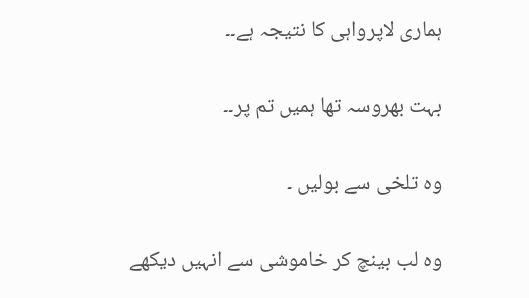ہماری لاپرواہی کا نتیجہ ہے۔۔

بہت بھروسہ تھا ہمیں تم پر۔۔

وہ تلخی سے بولیں ۔

وہ لب بینچ کر خاموشی سے انہیں دیکھے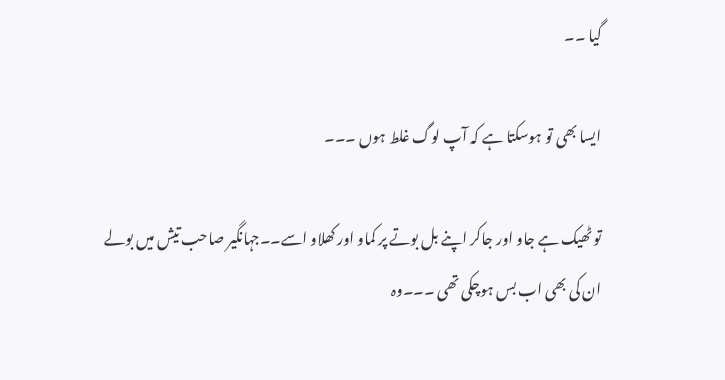گیا ۔۔

ایسا بھی تو ہوسکتا ہے کہ آپ لوگ غلط ہوں ۔۔۔

تو ٹھیک ہے جاو اور جاکر اپنے بل بوتے پر کماو اور کھلاو اسے۔۔جہانگیر صاحب تیش میں بولے ان کی بھی اب بس ہوچکی تھی ۔۔۔وہ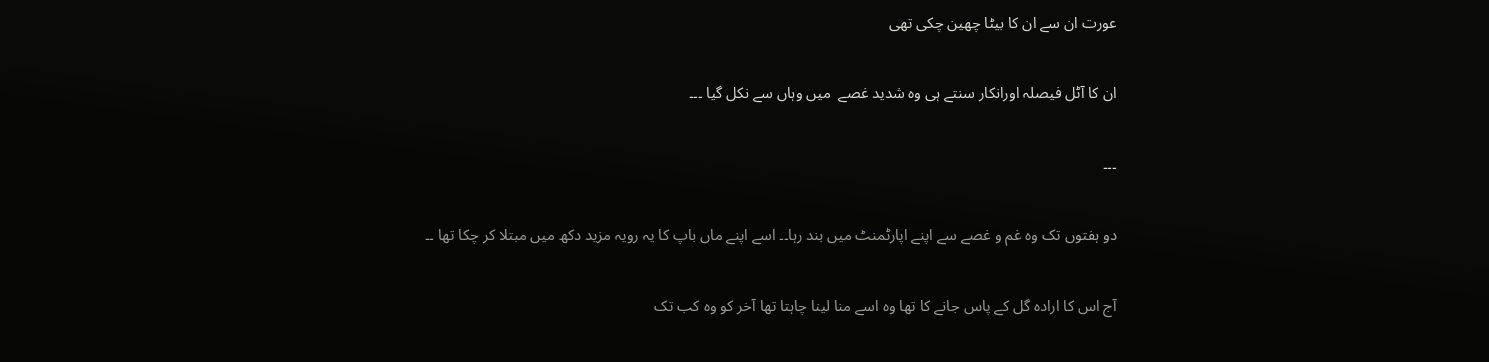عورت ان سے ان کا بیٹا چھین چکی تھی

ان کا آٹل فیصلہ اورانکار سنتے ہی وہ شدید غصے  میں وہاں سے نکل گیا ۔۔۔

۔۔۔

دو ہفتوں تک وہ غم و غصے سے اپنے اپارٹمنٹ میں بند رہا۔۔ اسے اپنے ماں باپ کا یہ رویہ مزید دکھ میں مبتلا کر چکا تھا ۔۔

آج اس کا ارادہ گل کے پاس جانے کا تھا وہ اسے منا لینا چاہتا تھا آخر کو وہ کب تک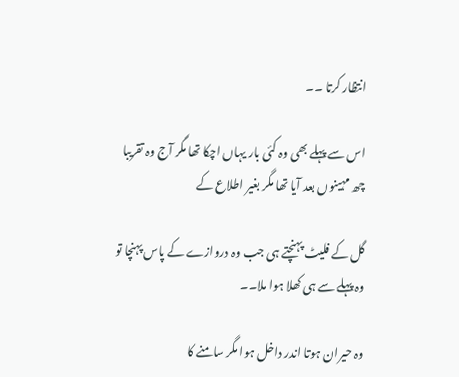انتظار کرتا ۔۔

اس سے پہلے بھی وہ کئی بار یہاں اچکا تھا مگر آج وہ تقریبا چھ مہینوں بعد آیا تھا مگر بغیر اطلاع کے

گل کے فلیٹ پہنچتے ہی جب وہ دروازے کے پاس پہنچا تو وہ پہلے سے ہی کھلا ہوا ملا۔۔

وہ حیران ہوتا اندر داخل ہوا مگر سامنے کا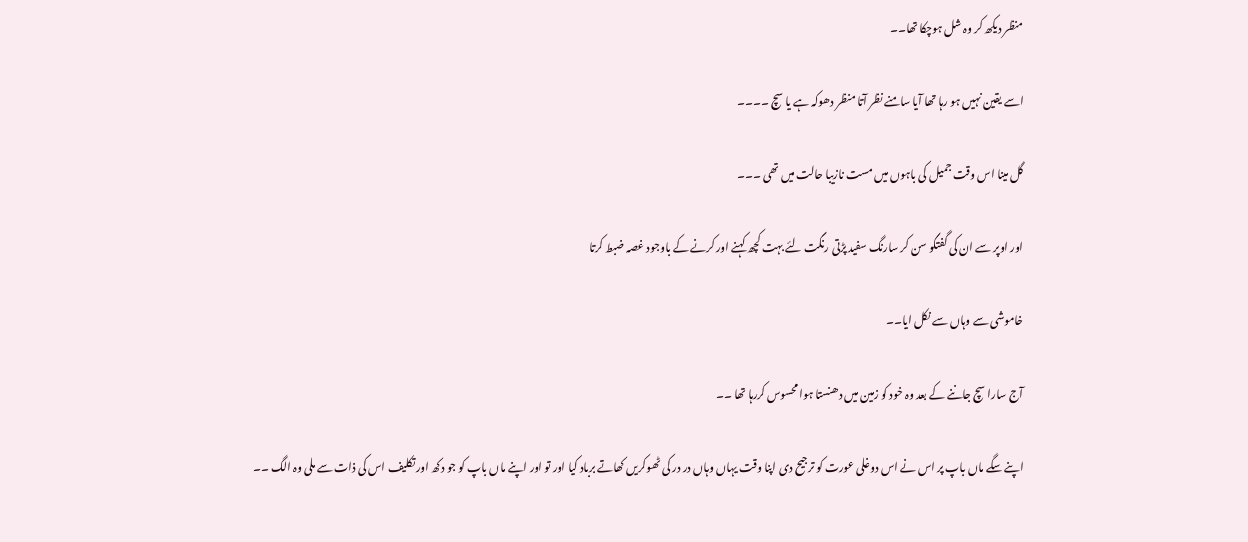منظر دیکھ کر وہ شل ہوچکا تھا۔۔

اسے یقین نہیں ہو رہا تھا آیا سامنے نظر آتا منظر دھوکہ ہے یا سچ ۔۔۔۔

گل مینا اس وقت جمیل کی باہوں میں مست نازیبا حالت میں تھی ۔۔۔

اور اوپر سے ان کی گفتگو سن کر سارنگ سفید پڑتی رنگت لئے بہت کچھ کہنے اور کرنے کے باوجود غصہ ضبط کرتا

خاموشی سے وہاں سے نکل ایا۔۔

آج سارا سچ جاننے کے بعد وہ خود کو زمین میں دھنستا ہوا محسوس کررہا تھا ۔۔

اپنے سگے ماں باپ پر اس نے اس دوغلی عورت کو ترجیح دی اپنا وقت یہاں وہاں در در کی ٹھوکریں کھاتے برباد کیا اور تو اور اپنے ماں باپ کو جو دکھ اور تکلیف اس کی ذات سے ملی وہ الگ ۔۔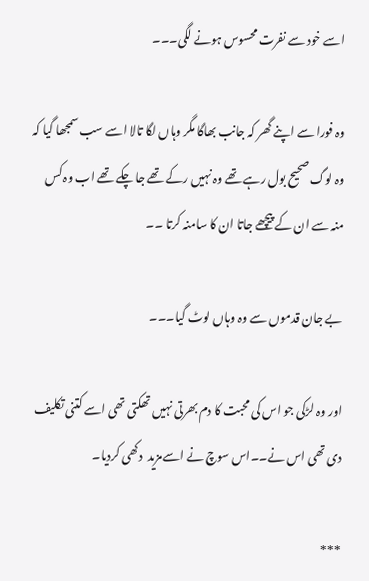اسے خود سے نفرت محسوس ہونے لگی۔۔۔

وہ فورا سے اپنے گھر کہ جانب بھاگا مگر وہاں لگا تالا اسے سب سمجھا گیا کہ وہ لوگ صحیح بول رہے تھے وہ نہیں رکے تھے جا چکے تھے اب وہ کس منہ سے ان کے پیچھے جاتا ان کا سامنہ کرتا ۔۔

بے جان قدموں سے وہ وہاں لوٹ گیا۔۔۔

اور وہ لڑکی جو اس کی محبت کا دم بھرتی نہیں تھکتی تھی اسے کتنی تکلیف دی تھی اس نے۔۔اس سوچ نے اسےمزید  دکھی کردیا۔

***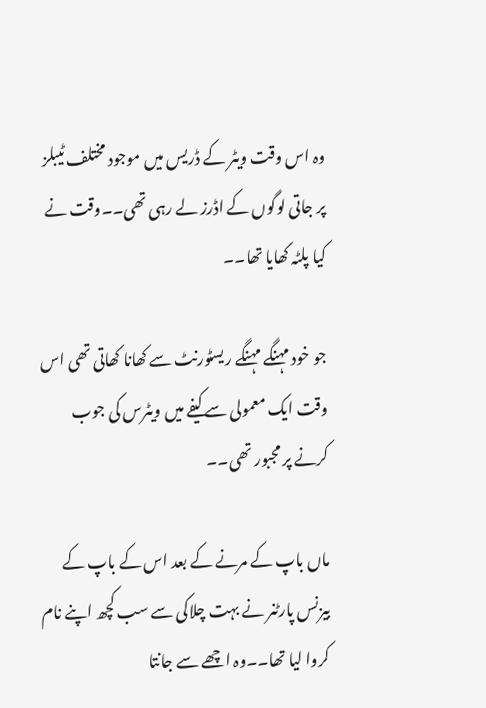وہ اس وقت ویٹر کے ڈریس میں موجود مختلف ٹیبلز پر جاتی لوگوں کے اڈرز لے رہی تھی۔۔وقت نے کیا پلٹہ کھایا تھا۔۔

جو خود مہنگے مہنگے ریسٹورنٹ سے کھانا کھاتی تھی اس وقت ایک معمولی سے کیفے میں ویٹرس کی جوب کرنے پر مجبور تھی۔۔

ماں باپ کے مرنے کے بعد اس کے باپ کے بیزنس پارٹنر نے بہت چلاکی سے سب کچھ اپنے نام کروا لیا تھا۔۔وہ اچھے سے جانتا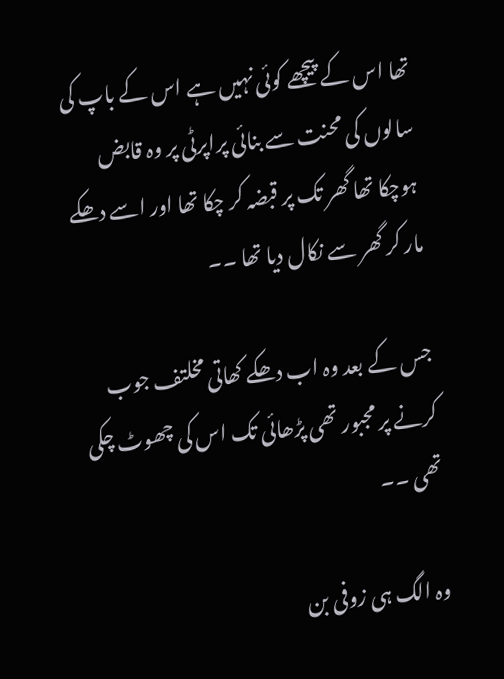تھا اس کے پیچھے کوئی نہیں ہے اس کے باپ کی سالوں کی محنت سے بنائی پراپرٹی پر وہ قابض ہوچکا تھا گھر تک پر قبضہ کر چکا تھا اور اسے دھکے مار کر گھر سے نکال دیا تھا ۔۔

جس کے بعد وہ اب دھکے کھاتی مخلتف جوب کرنے پر مجبور تھی پڑھائی تک اس کی چھوٹ چکی تھی ۔۔

وہ الگ ہی زوفی بن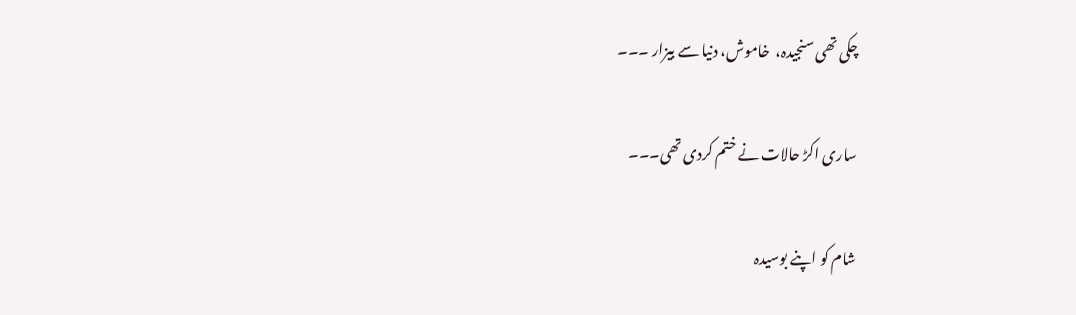چکی تھی سنجیدہ،  خاموش، دنیا سے بیزار ۔۔۔

ساری اکڑ حالات نے ختم کردی تھی۔۔۔

شام کو اپنے بوسیدہ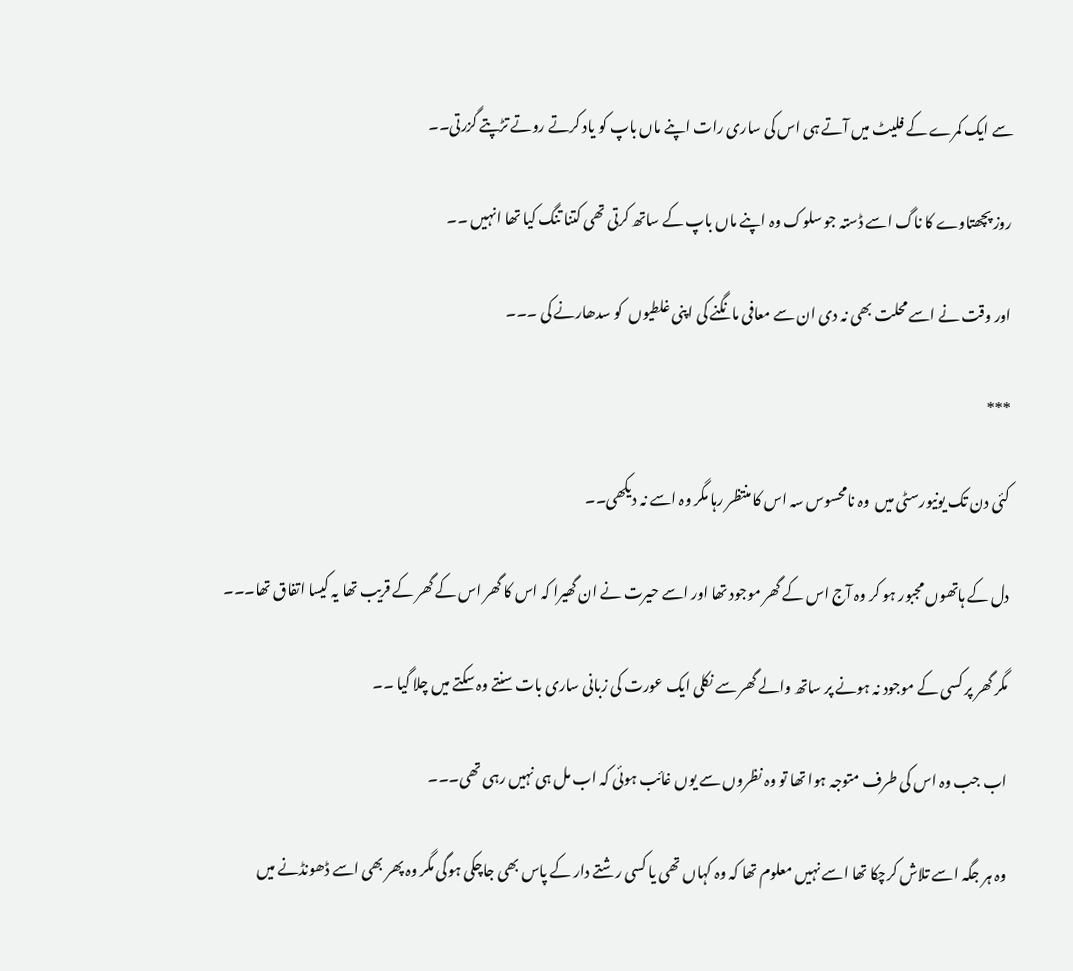سے ایک کمرے کے فلیٹ میں آتے ہی اس کی ساری رات اپنے ماں باپ کو یاد کرتے روتے تڑپتے گزرتی۔۔

روز پچھتاوے کا ناگ اسے ڈستہ جو سلوک وہ اپنے ماں باپ کے ساتھ کرتی تھی کتنا تنگ کیا تھا انہیں ۔۔

اور وقت نے اسے محلت بھی نہ دی ان سے معافی مانگنے کی اپنی غلطیوں  کو سدھارنے کی ۔۔۔

***

کئی دن تک یونیورسٹی میں  وہ نامحسوس سہ اس کا منتظر رہا مگر وہ اسے نہ دیکھی۔۔

دل کے ہاتھوں مجبور ہو کر وہ آج اس کے گھر موجود تھا اور اسے حیرت نے ان گھیرا کہ اس کا گھر اس کے گھر کے قریب تھا یہ کیسا اتفاق تھا۔۔۔

مگر گھر پر کسی کے موجود نہ ہونے پر ساتھ والے گھر سے نکلی ایک عورت کی زبانی ساری بات سنتے وہ سکتے میں چلا گیا ۔۔

اب جب وہ اس کی طرف متوجہ ہوا تھا تو وہ نظروں سے یوں غائب ہوئی کہ اب مل ہی نہیں رہی تھی۔۔۔

وہ ہر جگہ اسے تلاش کرچکا تھا اسے نہیں معلوم تھا کہ وہ کہاں تھی یا کسی رشتے دار کے پاس بھی جاچکی ہوگی مگر وہ پھر بھی اسے ڈھونڈنے میں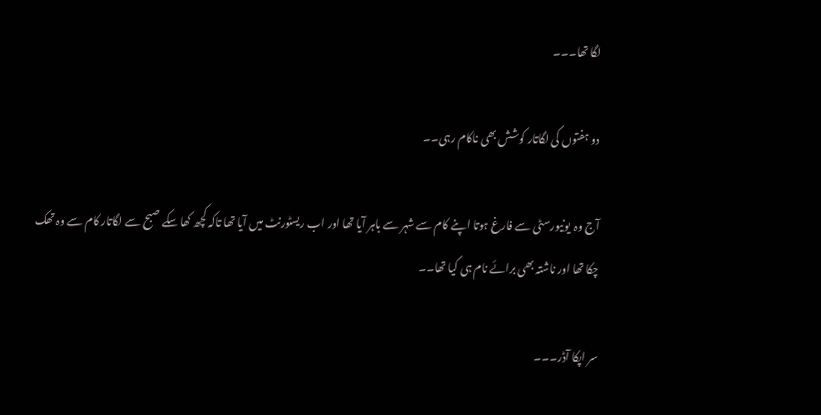لگا تھا۔۔۔

دو ہفتوں کی لگاتار کوشش بھی ناکام رہی۔۔

آج وہ  یونیورسٹی سے فارغ ہوتا اپنے کام سے شہر سے باہر آیا تھا اور اب ریسٹورنٹ میں آیا تھا تاکہ کچھ کھا سکے صبح سے لگاتار کام سے وہ تھک چکا تھا اور ناشتہ بھی برائے نام ہی کیا تھا۔۔

سر اپکا آڈر۔۔۔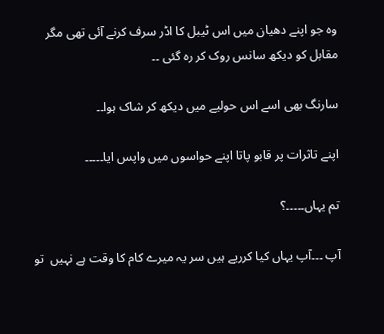وہ جو اپنے دھیان میں اس ٹیبل کا اڈر سرف کرنے آئی تھی مگر مقابل کو دیکھ سانس روک کر رہ گئی ۔۔

سارنگ بھی اسے اس حولیے میں دیکھ کر شاک ہوا۔۔

اپنے تاثرات پر قابو پاتا اپنے حواسوں میں واپس ایا۔۔۔۔۔

تم یہاں۔۔۔۔۔؟

آپ ۔۔۔آپ یہاں کیا کرریے ہیں سر یہ میرے کام کا وقت ہے نہیں  تو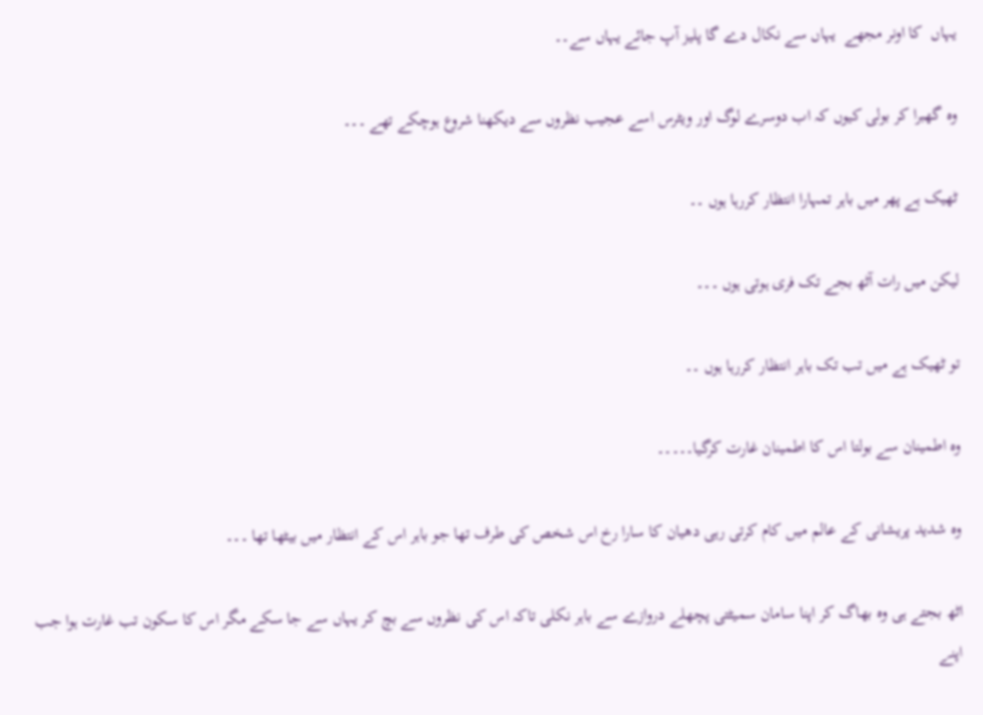یہاں  کا اونر مجھے  یہاں سے نکال دے گا پلیز آپ جائے یہاں سے۔۔

وہ گھبرا کر بولی کیوں کہ اب دوسرے لوگ اور ویٹرس اسے عجیب نظروں سے دیکھنا شروع ہوچکے تھے ۔۔۔

ٹھیک ہے پھر میں باہر تمہارا انتظار کررہا ہوں ۔۔

لیکن میں رات آٹھ بجے تک فری ہوتی ہوں ۔۔۔

تو ٹھیک ہے میں تب تک باہر انتظار کررہا ہوں ۔۔

وہ اطمینان سے بولتا اس کا اطمینان غارت کرگیا۔۔۔۔۔

وہ شدید پریشانی کے عالم میں کام کرتی رہی دھیان کا سارا رخ اس شخص کی طرف تھا جو باہر اس کے انتظار میں بیٹھا تھا ۔۔۔

اٹھ بجتے ہی وہ بھاگ کر اپنا سامان سمیٹتی پچھلے دروازے سے باہر نکلی تاکہ اس کی نظروں سے بچ کر یہاں سے جا سکے مگر اس کا سکون تب غارت ہوا جب اپنے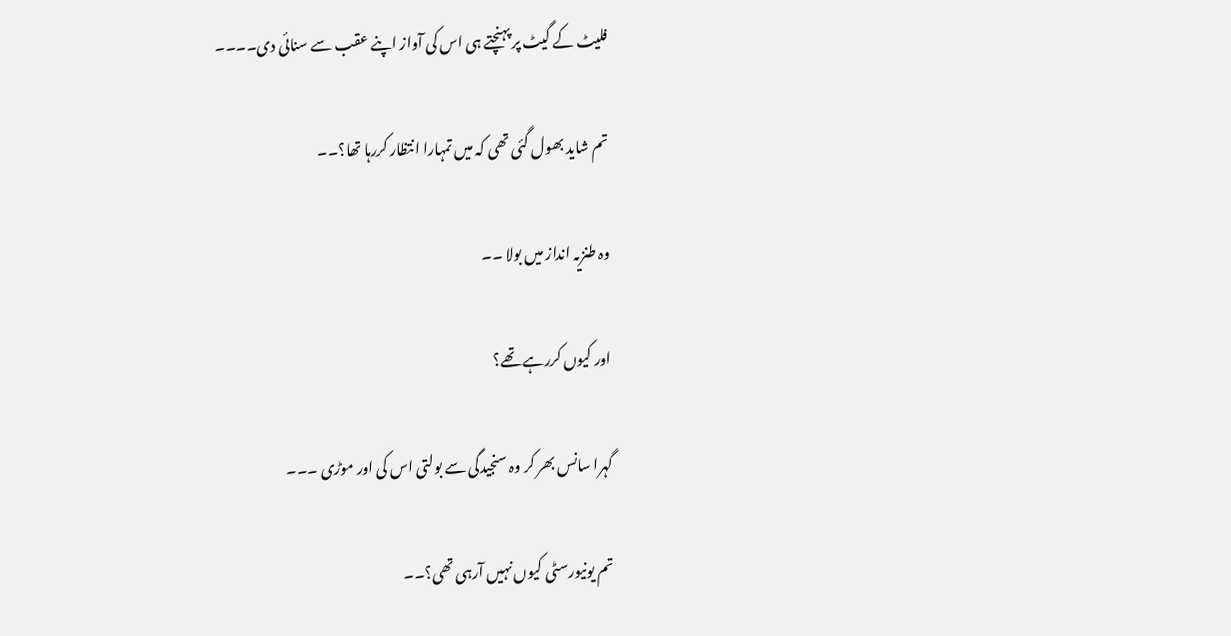فلیٹ کے گیٹ پر پہنچتے ہی اس کی آواز اپنے عقب سے سنائی دی۔۔۔۔

تم شاید بھول گئی تھی کہ میں تمہارا انتظار کررہا تھا؟۔۔

وہ طنزیہ انداز میں بولا ۔۔

اور کیوں کررہے تھے؟

گہرا سانس بھر کر وہ سنجیدگی سے بولتی اس کی اور موڑی ۔۔۔

تم یونیورسٹی کیوں نہیں آرہی تھی؟۔۔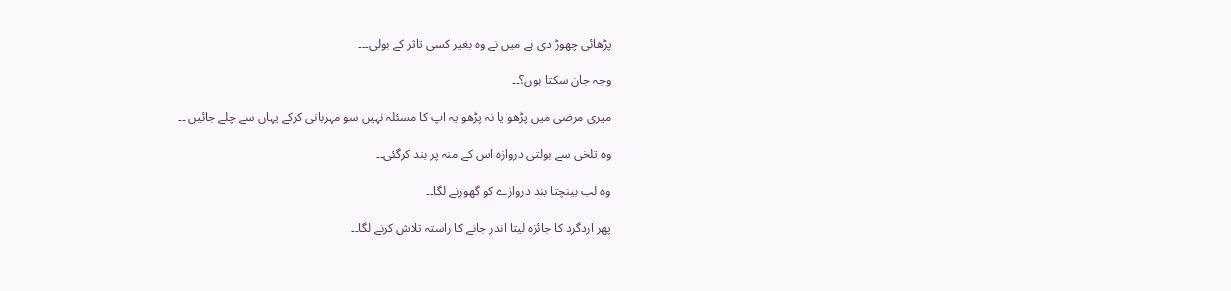پڑھائی چھوڑ دی ہے میں نے وہ بغیر کسی تاثر کے بولی۔۔۔

وجہ جان سکتا ہوں؟۔۔

میری مرضی میں پڑھو یا نہ پڑھو یہ اپ کا مسئلہ نہیں سو مہربانی کرکے یہاں سے چلے جائیں ۔۔

وہ تلخی سے بولتی دروازہ اس کے منہ پر بند کرگئی۔۔

وہ لب بینچتا بند دروازے کو گھورنے لگا۔۔

پھر اردگرد کا جائزہ لیتا اندر جانے کا راستہ تلاش کرنے لگا۔۔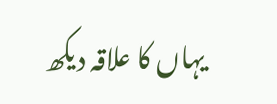یہاں کا علاقہ دیکھ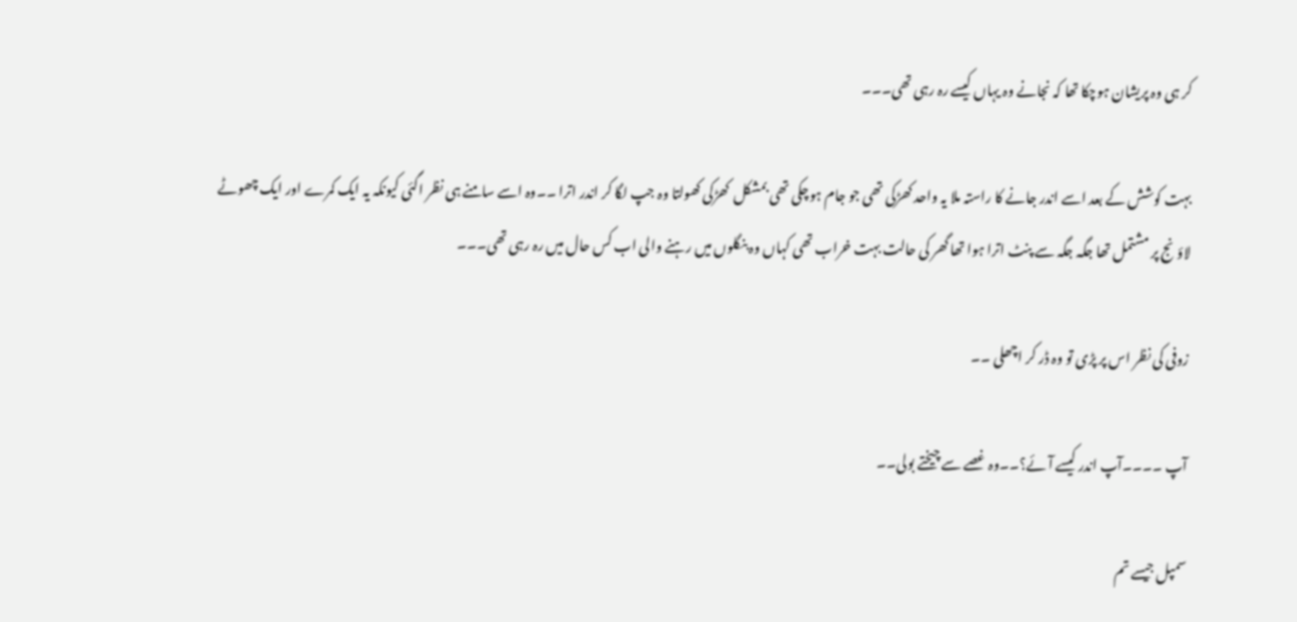کر ہی وہ پریشان ہوچکا تھا کہ نجانے وہ یہاں کیسے رہ رہی تھی۔۔۔

بہت کوشش کے بعد اسے اندر جانے کا راستہ ملا یہ واحد کھڑکی تھی جو جام ہوچکی تھی بمشکل  کھڑکی کھولتا وہ جپ لگا کر اندر اترا ۔۔وہ اسے سامنے ہی نظر اگئی کیونکہ یہ ایک کمرے اور ایک چھوٹے لاؤنج پر مشتمل تھا جگہ جگہ سے پنٹ اترا ہوا تھا گھر کی حالت بہت خراب تھی کہاں وہ بنگلوں میں رہنے والی اب کس حال میں رہ رہی تھی۔۔۔

زوفی کی نظر اس پر پڑی تو وہ ڈر کر اچھلی ۔۔

آپ ۔۔۔۔آپ اندر کیسے آئے؟۔۔وہ غصے سے چیختے بولی۔۔

سمپل جیسے تم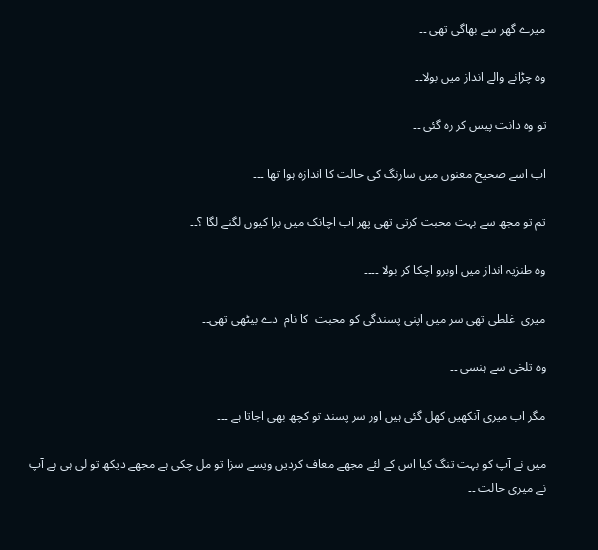میرے گھر سے بھاگی تھی ۔۔

وہ چڑانے والے انداز میں بولا۔۔

تو وہ دانت پیس کر رہ گئی ۔۔

اب اسے صحیح معنوں میں سارنگ کی حالت کا اندازہ ہوا تھا ۔۔۔

تم تو مجھ سے بہت محبت کرتی تھی پھر اب اچانک میں برا کیوں لگنے لگا ؟۔۔

وہ طنزیہ انداز میں اوبرو اچکا کر بولا ۔۔۔۔

میری  غلطی تھی سر میں اپنی پسندگی کو محبت  کا نام  دے بیٹھی تھی۔۔

وہ تلخی سے ہنسی ۔۔

مگر اب میری آنکھیں کھل گئی ہیں اور سر پسند تو کچھ بھی اجاتا ہے ۔۔۔

میں نے آپ کو بہت تنگ کیا اس کے لئے مجھے معاف کردیں ویسے سزا تو مل چکی ہے مجھے دیکھ تو لی ہی ہے آپ نے میری حالت ۔۔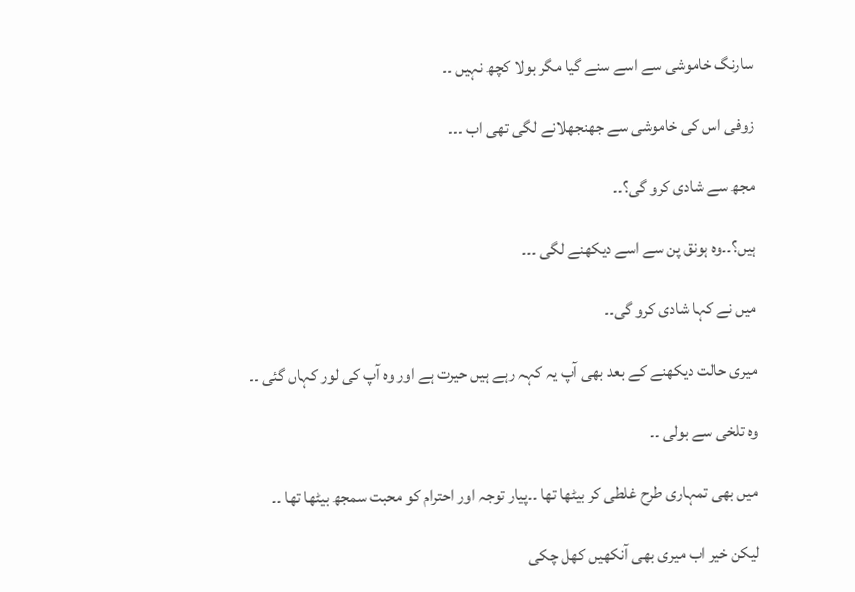سارنگ خاموشی سے اسے سنے گیا مگر بولا کچھ نہیں ۔۔

زوفی اس کی خاموشی سے جھنجھلانے لگی تھی اب ۔۔۔

مجھ سے شادی کرو گی؟۔۔

ہیں؟۔۔وہ ہونق پن سے اسے دیکھنے لگی ۔۔۔

میں نے کہا شادی کرو گی۔۔

میری حالت دیکھنے کے بعد بھی آپ یہ کہہ رہے ہیں حیرت ہے اور وہ آپ کی لور کہاں گئی ۔۔

وہ تلخی سے بولی ۔۔

میں بھی تمہاری طرح غلطی کر بیٹھا تھا ۔۔پیار توجہ اور احترام کو محبت سمجھ بیٹھا تھا ۔۔

لیکن خیر اب میری بھی آنکھیں کھل چکی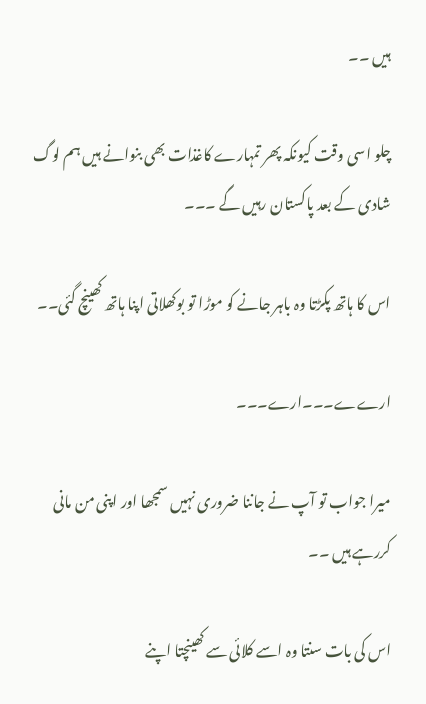ہیں ۔۔

چلو اسی وقت کیونکہ پھر تمہارے کاغذات بھی بنوانے ہیں ہم لوگ شادی کے بعد پاکستان رہیں گے ۔۔۔

اس کا ہاتھ پکڑتا وہ باہر جانے کو موڑا تو بوکھلاتی اپنا ہاتھ کھینچ گئی۔۔

ارےے۔۔۔ارے۔۔۔

میرا جواب تو آپ نے جاننا ضروری نہیں سمجھا اور اپنی من مانی کررہے ہیں ۔۔

اس کی بات سنتا وہ اسے کلائی سے کھینچتا اپنے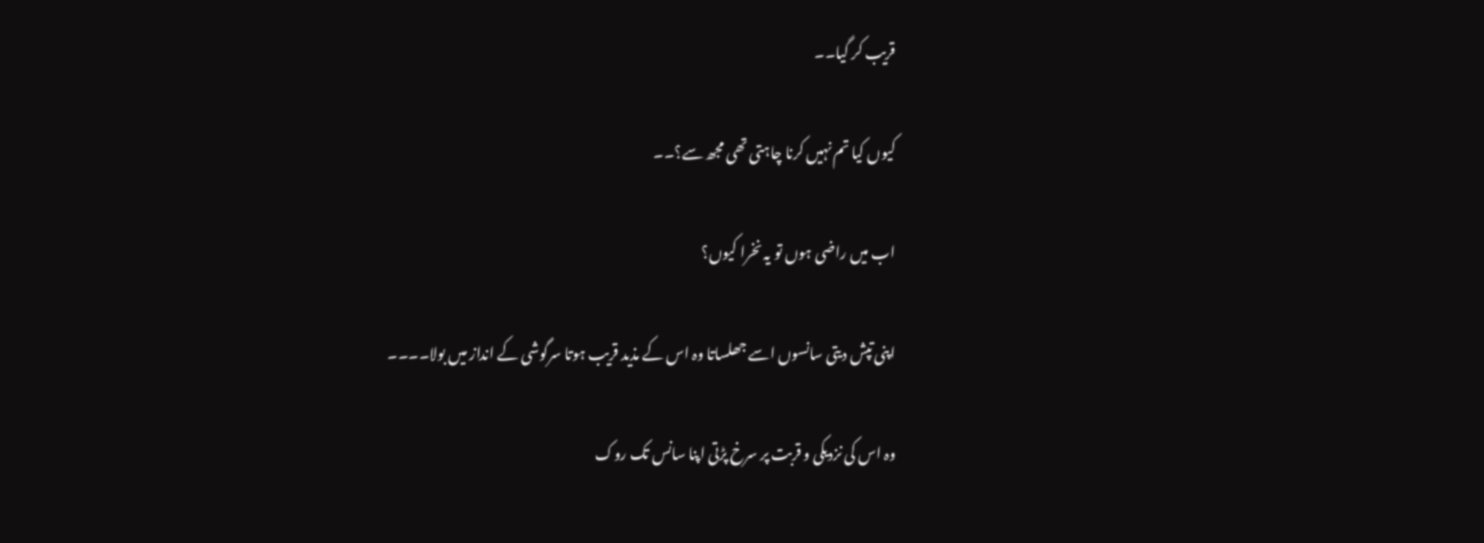قریب کر گیا۔۔

کیوں کیا تم نہیں کرنا چاہتی تھی مجھ سے؟۔۔

اب میں راضی ہوں تو یہ نخرا کیوں؟

اپنی تپش دیتی سانسوں اسے جھلساتا وہ اس کے مذید قریب ہوتا سرگوشی کے انداز میں بولا۔۔۔۔

وہ اس کی نزدیکی و قربت پر سرخ پڑتی اپنا سانس تک روک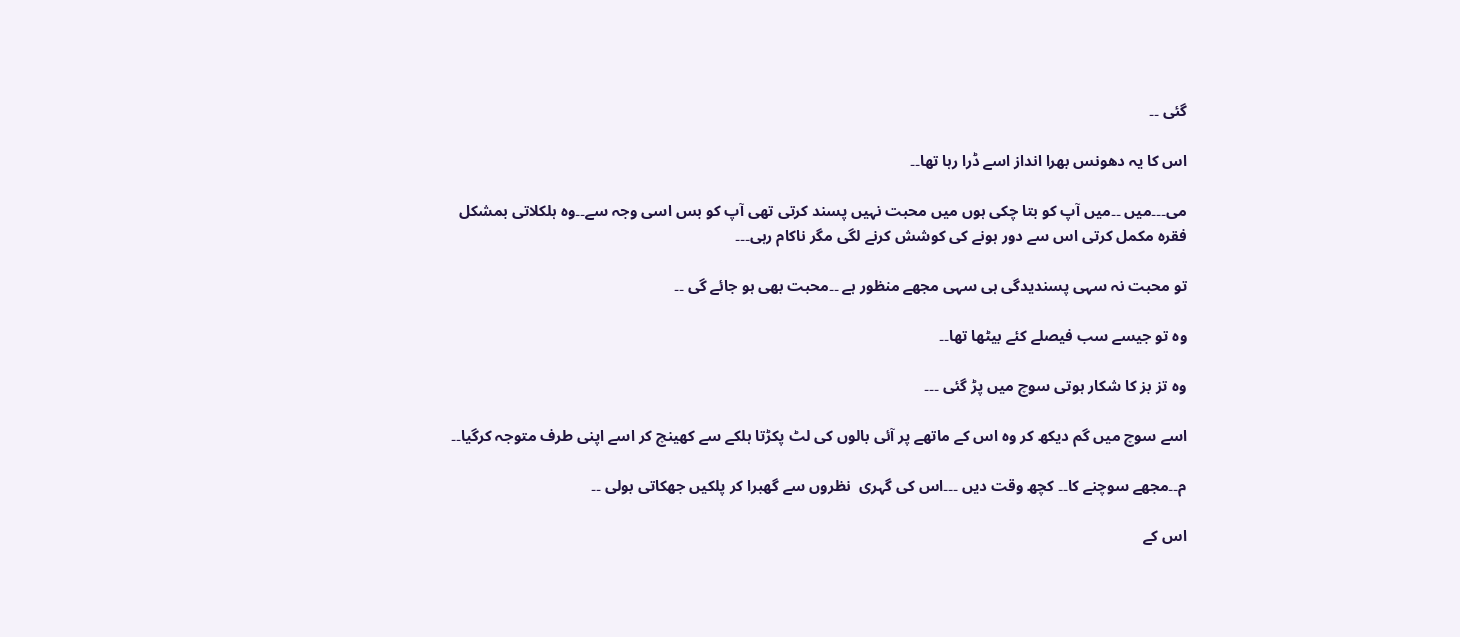گئی ۔۔

اس کا یہ دھونس بھرا انداز اسے ڈرا رہا تھا۔۔

می۔۔۔میں ۔۔میں آپ کو بتا چکی ہوں میں محبت نہیں پسند کرتی تھی آپ کو بس اسی وجہ سے۔۔وہ ہلکلاتی بمشکل فقرہ مکمل کرتی اس سے دور ہونے کی کوشش کرنے لگی مگر ناکام رہی۔۔۔

تو محبت نہ سہی پسندیدگی ہی سہی مجھے منظور ہے ۔۔محبت بھی ہو جائے گی ۔۔

وہ تو جیسے سب فیصلے کئے بیٹھا تھا۔۔

وہ تز بز کا شکار ہوتی سوچ میں پڑ گئی ۔۔۔

اسے سوچ میں گم دیکھ کر وہ اس کے ماتھے پر آئی بالوں کی لٹ پکڑتا ہلکے سے کھینچ کر اسے اپنی طرف متوجہ کرگیا۔۔

م۔۔مجھے سوچنے کا۔۔ کچھ وقت دیں ۔۔۔اس کی گہری  نظروں سے گھبرا کر پلکیں جھکاتی بولی ۔۔

اس کے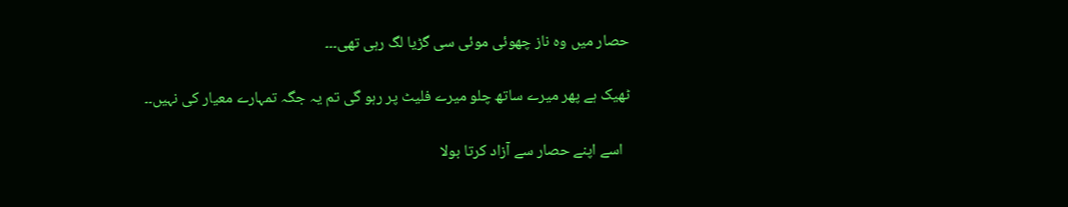حصار میں وہ ناز چھوئی موئی سی گڑیا لگ رہی تھی۔۔۔

ٹھیک ہے پھر میرے ساتھ چلو میرے فلیٹ پر رہو گی تم یہ جگہ تمہارے معیار کی نہیں۔۔

  اسے اپنے حصار سے آزاد کرتا بولا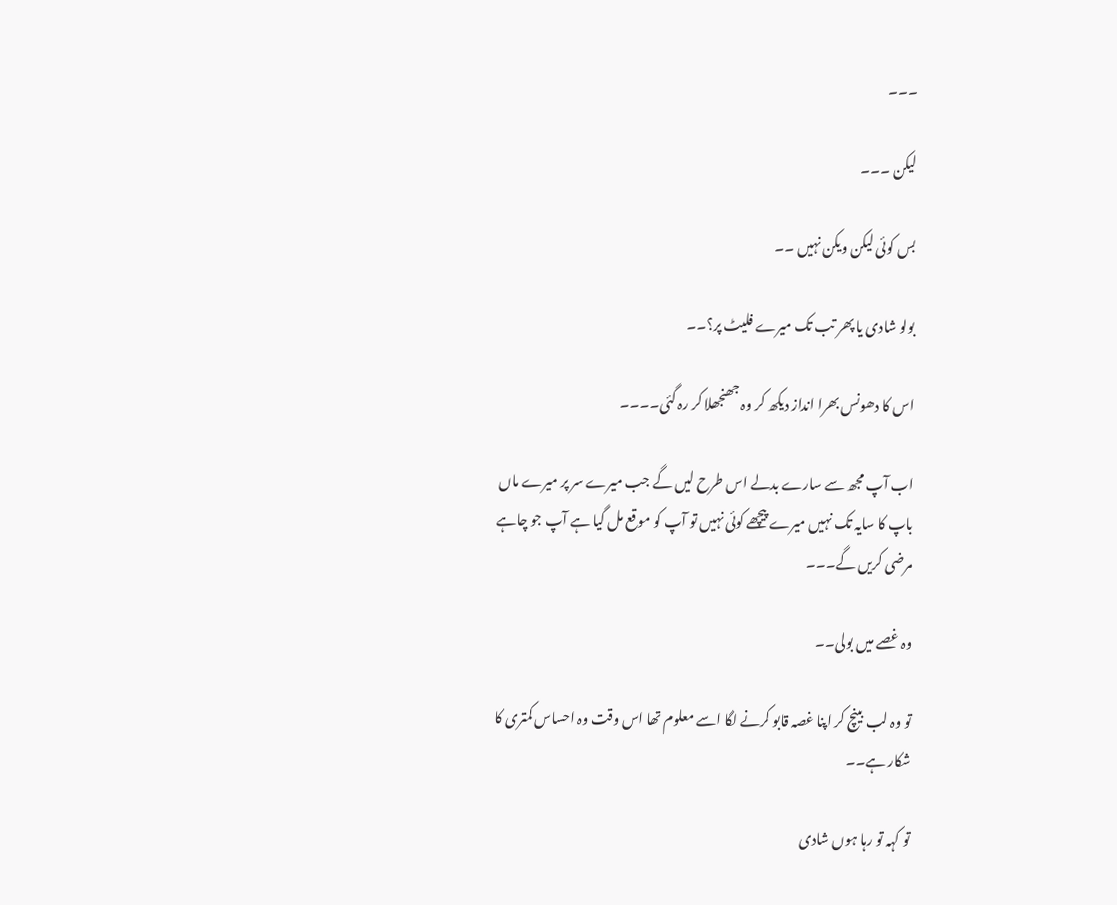۔۔۔

لیکن ۔۔۔

بس کوئی لیکن ویکن نہیں ۔۔

بولو شادی یا پھر تب تک میرے فلیٹ پر؟۔۔

اس کا دھونس بھرا انداز دیکھ کر وہ جھنجھلا کر رہ گئی۔۔۔۔

اب آپ مجھ سے سارے بدلے اس طرح لیں گے جب میرے سر پر میرے ماں باپ کا سایہ تک نہیں میرے پیچھے کوئی نہیں تو آپ کو موقع مل گیا ہے آپ جو چاہے مرضی کریں گے۔۔۔

وہ غصے میں بولی۔۔

تو وہ لب بینچ کر اپنا غصہ قابو کرنے لگا اسے معلوم تھا اس وقت وہ احساس کمتری کا شکار ہے۔۔

تو کہہ تو رہا ہوں شادی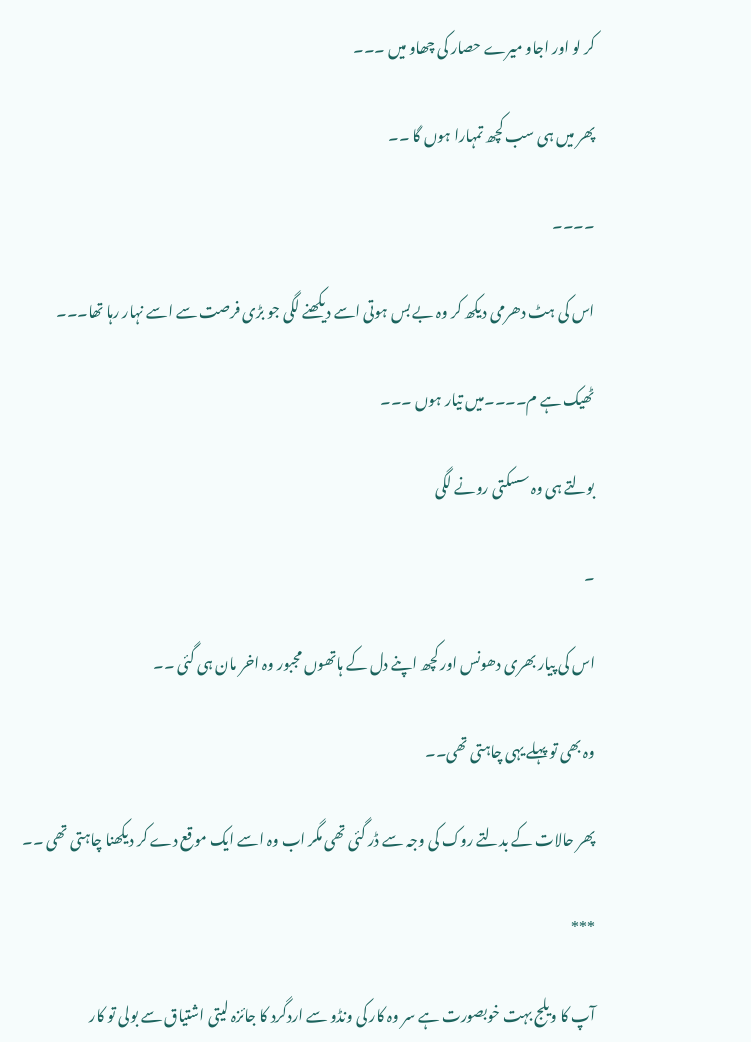کر لو اور اجاو میرے حصار کی چھاو میں ۔۔۔

پھر میں ہی سب کچھ تمہارا ہوں گا ۔۔

۔۔۔۔

اس کی ہٹ دھرمی دیکھ کر وہ بے بس ہوتی اسے دیکھنے لگی جو بڑی فرصت سے اسے نہار رہا تھا۔۔۔

ٹھیک ہے م۔۔۔۔میں تیار ہوں ۔۔۔

بولتے ہی وہ سسکتی رونے لگی

۔

اس کی پیار بھری دھونس اور کچھ اپنے دل کے ہاتھوں مجبور وہ اخر مان ہی گئی ۔۔

وہ بھی تو پہلے یہی چاہتی تھی۔۔

پھر حالات کے بدلتے روک کی وجہ سے ڈر گئی تھی مگر اب وہ اسے ایک موقع دے کر دیکھنا چاہتی تھی ۔۔

***

آپ کا ویلج بہت خوبصورت ہے سر وہ کار کی ونڈو سے اردگرد کا جائزہ لیتی اشتیاق سے بولی تو کار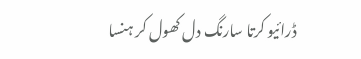ڈرائیو کرتا سارنگ دل کھول کر ہنسا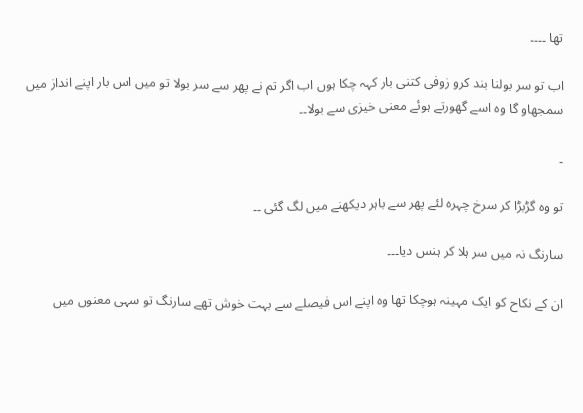تھا ۔۔۔۔

اب تو سر بولنا بند کرو زوفی کتنی بار کہہ چکا ہوں اب اگر تم نے پھر سے سر بولا تو میں اس بار اپنے انداز میں  سمجھاو گا وہ اسے گھورتے ہوئے معنی خیزی سے بولا۔۔

۔

تو وہ گڑبڑا کر سرخ چہرہ لئے پھر سے باہر دیکھنے میں لگ گئی ۔۔

سارنگ نہ میں سر ہلا کر ہنس دیا۔۔۔

ان کے نکاح کو ایک مہینہ ہوچکا تھا وہ اپنے اس فیصلے سے بہت خوش تھے سارنگ تو سہی معنوں میں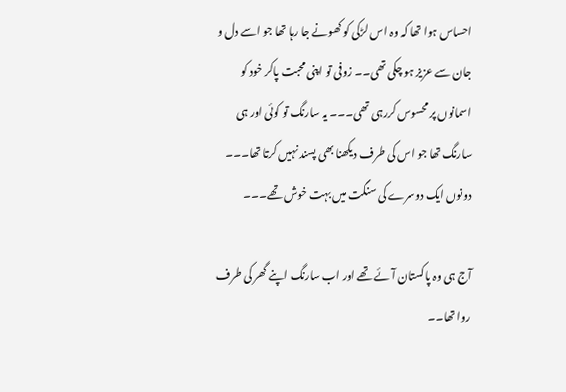احساس ہوا تھا کہ وہ اس لڑکی کو کھونے جا رہا تھا جو اسے دل و جان سے عزیز ہو چکی تھی۔۔ زوفی تو اپنی محبت پاکر خود کو اسمانوں پر محسوس کررہی تھی۔۔۔ یہ سارنگ تو کوئی اور ہی سارنگ تھا جو اس کی طرف دیکھنا بھی پسند نہیں کرتا تھا۔۔۔ دونوں ایک دوسرے کی سنگت میں بہت خوش تھے۔۔۔

آج ہی وہ پاکستان آئے تھے اور اب سارنگ اپنے گھر کی طرف روا تھا۔۔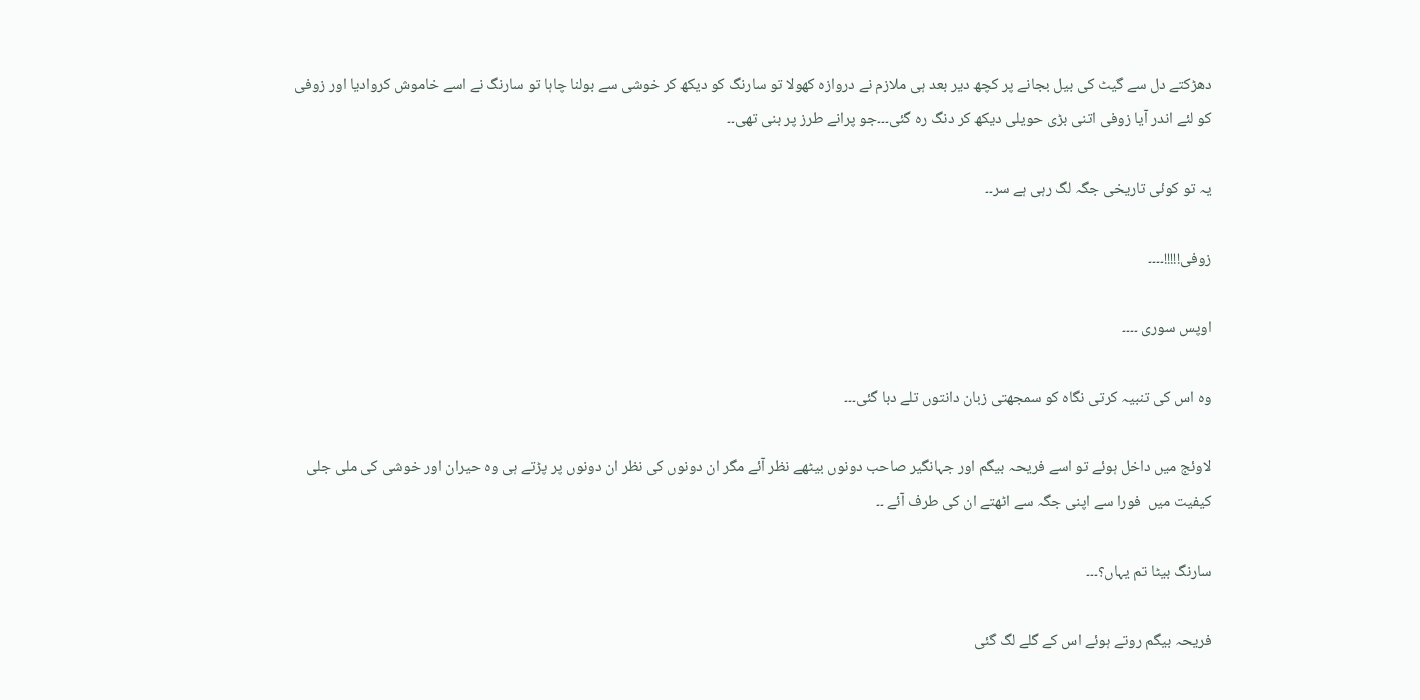دھڑکتے دل سے گیٹ کی بیل بجانے پر کچھ دیر بعد ہی ملازم نے دروازہ کھولا تو سارنگ کو دیکھ کر خوشی سے بولنا چاہا تو سارنگ نے اسے خاموش کروادیا اور زوفی کو لئے اندر آیا زوفی اتنی بڑی حویلی دیکھ کر دنگ رہ گئی۔۔۔جو پرانے طرز پر بنی تھی۔۔

یہ تو کوئی تاریخی جگہ لگ رہی ہے سر۔۔

زوفی!!!!!۔۔۔۔

اوپس سوری ۔۔۔۔

وہ اس کی تنبیہ کرتی نگاہ کو سمجھتی زبان دانتوں تلے دبا گئی۔۔۔

لاوئج میں داخل ہوئے تو اسے فریحہ بیگم اور جہانگیر صاحب دونوں بیٹھے نظر آئے مگر ان دونوں کی نظر ان دونوں پر پڑتے ہی وہ حیران اور خوشی کی ملی جلی کیفیت میں  فورا سے اپنی جگہ سے اٹھتے ان کی طرف آئے ۔۔

سارنگ بیٹا تم یہاں؟۔۔۔

فریحہ بیگم روتے ہوئے اس کے گلے لگ گئی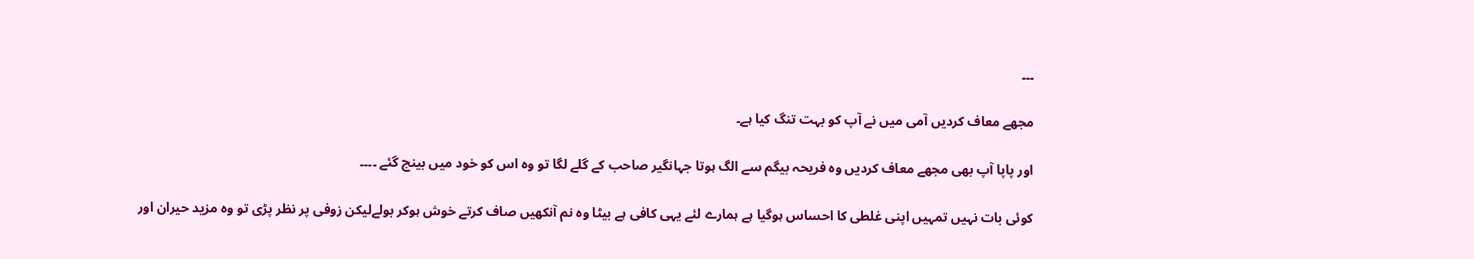۔۔۔

مجھے معاف کردیں آمی میں نے آپ کو بہت تنگ کیا ہے۔

اور پاپا آپ بھی مجھے معاف کردیں وہ فریحہ بیگم سے الگ ہوتا جہانگیر صاحب کے گلے لگا تو وہ اس کو خود میں بینچ گئے ۔۔۔۔

کوئی بات نہیں تمہیں اپنی غلطی کا احساس ہوگیا ہے ہمارے لئے یہی کافی ہے بیٹا وہ نم آنکھیں صاف کرتے خوش ہوکر بولےلیکن زوفی پر نظر پڑی تو وہ مزید حیران اور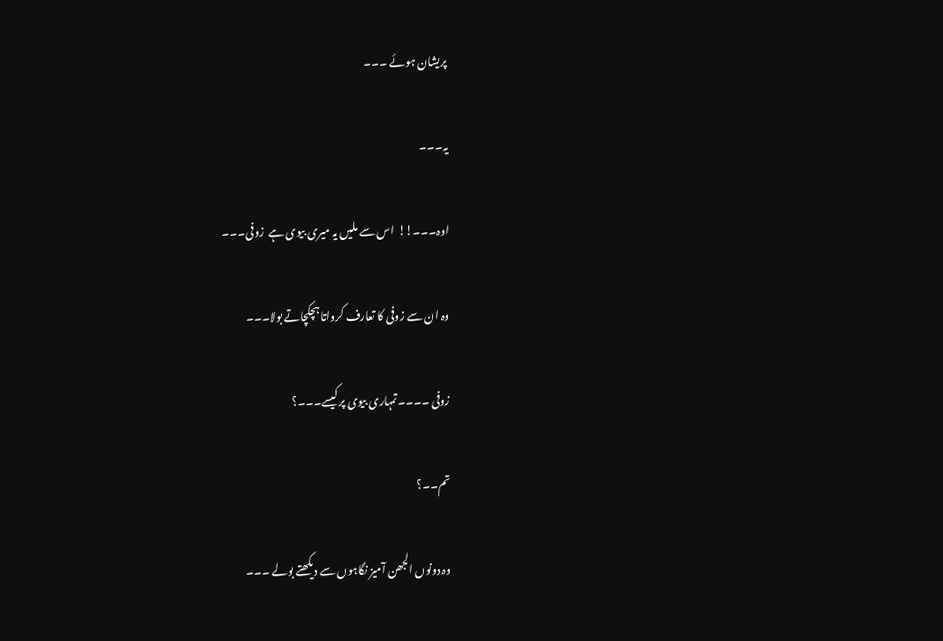پریشان ہوئے ۔۔۔

یہ۔۔۔

اوہ۔۔۔!!  اس سے ملیں یہ میری بیوی ہے  زوفی۔۔۔

وہ ان سے زوفی کا تعارف کرواتا ہچکچاتے بولا۔۔۔

زوفی ۔۔۔۔تمہاری بیوی پر کیسے۔۔۔؟

تم۔۔؟

وہ دونوں الجھن آمیز نگاہوں سے دیکھتے بولے ۔۔۔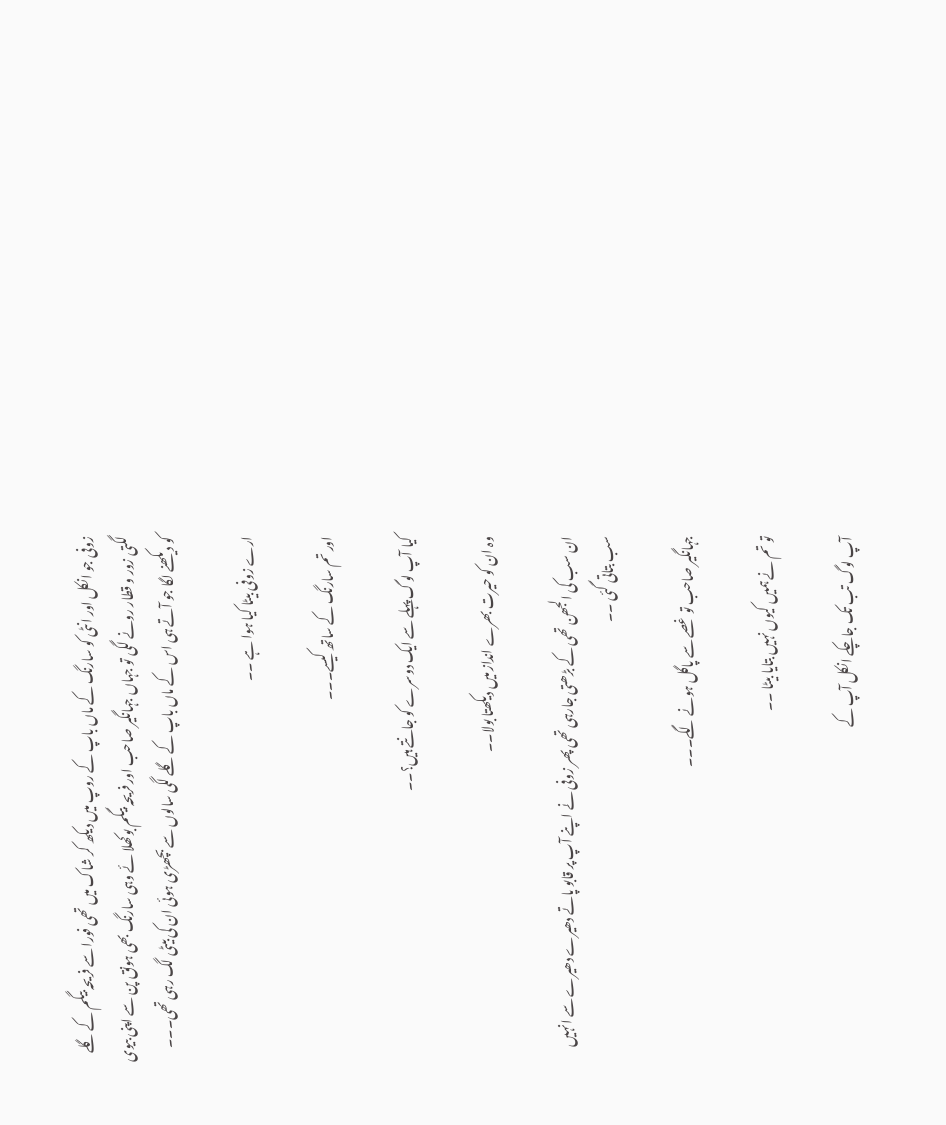زوفی جو انکل اور انٹی کو سارنگ کے ماں باپ کے روپ میں دیکھ کر شاک میں تھی فورا سے فریحہ بیگم کے گلے لگتی زور و قطار رونے لگی تو جہاں جہانگیر صاحب اور فریحہ بیگم بوکھلا ئے وہی سارنگ بھی ہونق پن سے اپنی بیوی کو دیکھنے لگا جو آتے ہی اس کے ماں باپ کے گلے لگی سالوں سے بچھڑی ہوئی ان کی بیٹی لگ رہی تھی۔۔۔

ارے زوفی بیٹا کیا ہوا ہے ۔۔

اور تم سارنگ کے ساتھ کیسے۔۔۔

کیا آپ لوگ پہلے سے ایک دوسرے کو جانتے ہیں؟۔۔

وہ ان کو حیرت بھرے انداز میں دیکھتا بولا۔۔

ان سب کی الجھن تھی کے بڑھتی جارہی تھی پھر زوفی نے اپنے آپ پر قابو پاتے دھیرے دھیرے سے انہیں سب بتاتی گئی ۔۔

جہانگیر صاحب تو غصے سے پاگل ہونے لگے۔۔۔

تو تم نے ہمیں کیوں نہیں بتایا بیٹا ۔۔

آپ لوگ تب تک جاچکے انکل آپ کے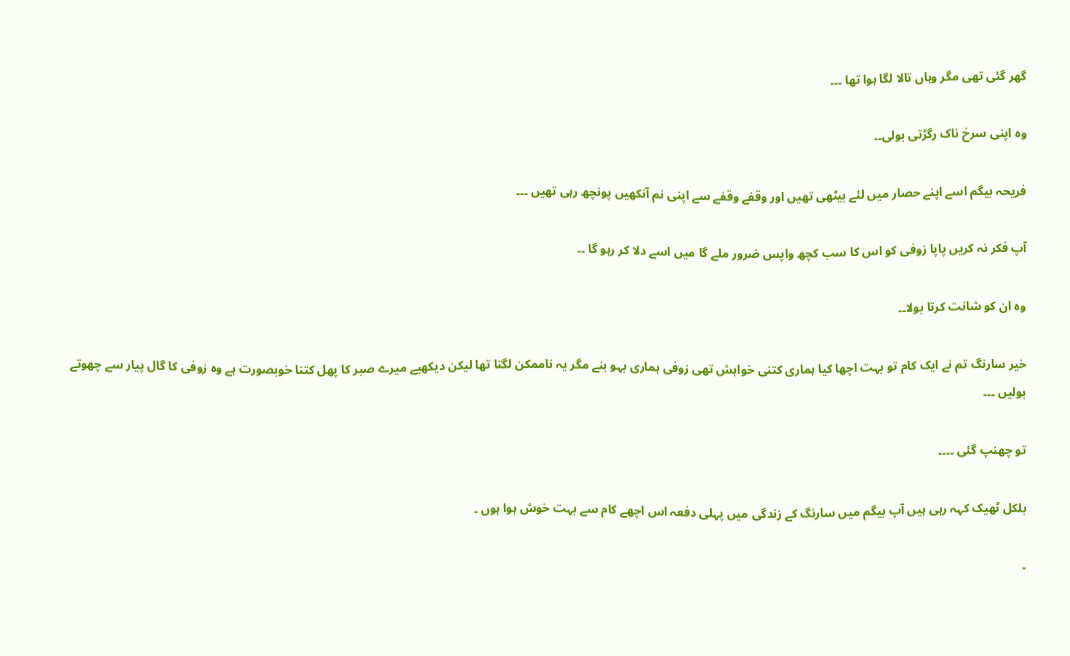گھر گئی تھی مگر وہاں تالا لگا ہوا تھا ۔۔۔

وہ اپنی سرخ ناک رگڑتی بولی۔۔

فریحہ بیگم اسے اپنے حصار میں لئے بیٹھی تھیں اور وقفے وقفے سے اپنی نم آنکھیں پونچھ رہی تھیں ۔۔۔

آپ فکر نہ کریں پاپا زوفی کو اس کا سب کچھ واپس ضرور ملے گا میں اسے دلا کر رہو گا ۔۔

وہ ان کو شانت کرتا بولا۔۔

خیر سارنگ تم نے ایک کام تو بہت اچھا کیا ہماری کتنی خواہش تھی زوفی ہماری بہو بنے مگر یہ ناممکن لگتا تھا لیکن دیکھیے میرے صبر کا پھل کتنا خوبصورت ہے وہ زوفی کا گال پیار سے چھوتے بولیں ۔۔۔

تو چھنپ گئی ۔۔۔۔

بلکل ٹھیک کہہ رہی ہیں آپ بیگم میں سارنگ کے زندگی میں پہلی دفعہ اس اچھے کام سے بہت خوش ہوا ہوں ۔

۔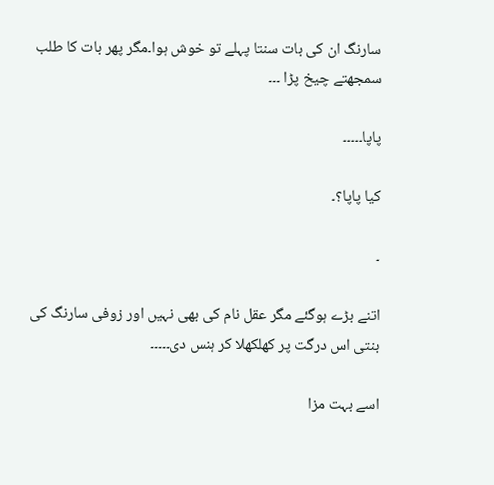سارنگ ان کی بات سنتا پہلے تو خوش ہوا۔مگر پھر بات کا طلب سمجھتے چیخ پڑا ۔۔۔

پاپا۔۔۔۔۔

کیا پاپا؟۔

۔

اتنے بڑے ہوگئے مگر عقل نام کی بھی نہیں اور زوفی سارنگ کی بنتی اس درگت پر کھلکھلا کر ہنس دی۔۔۔۔۔

اسے بہت مزا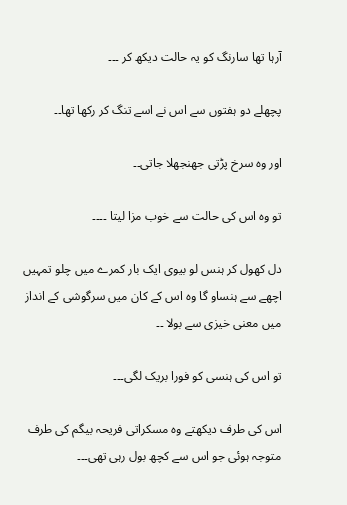آرہا تھا سارنگ کو یہ حالت دیکھ کر ۔۔۔

پچھلے دو ہفتوں سے اس نے اسے تنگ کر رکھا تھا۔۔

اور وہ سرخ پڑتی جھنجھلا جاتی۔۔

تو وہ اس کی حالت سے خوب مزا لیتا ۔۔۔۔

دل کھول کر ہنس لو بیوی ایک بار کمرے میں چلو تمہیں اچھے سے ہنساو گا وہ اس کے کان میں سرگوشی کے انداز میں معنی خیزی سے بولا ۔۔

تو اس کی ہنسی کو فورا بریک لگی۔۔۔

اس کی طرف دیکھتے وہ مسکراتی فریحہ بیگم کی طرف متوجہ ہوئی جو اس سے کچھ بول رہی تھی۔۔۔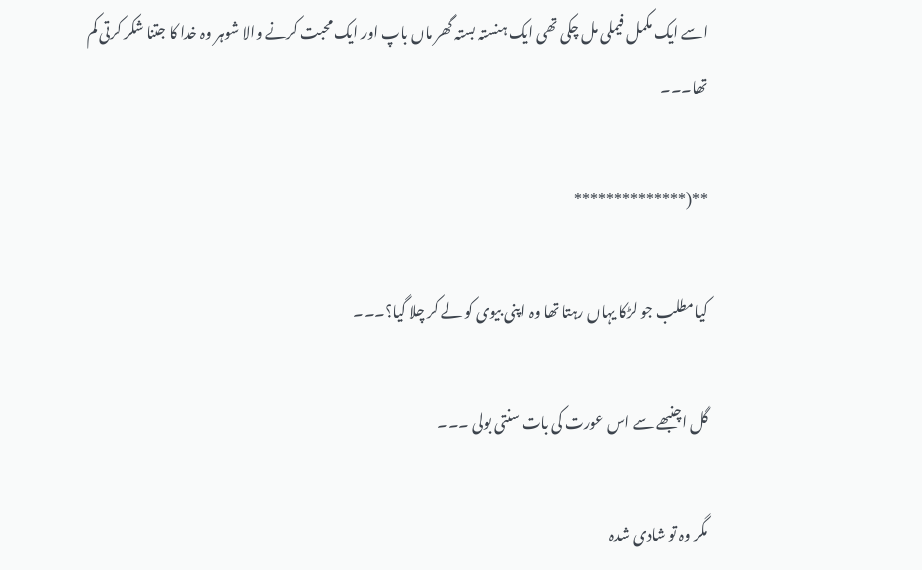اسے ایک مکمل فیملی مل چکی تھی ایک ہنستہ بستہ گھر ماں باپ اور ایک محبت کرنے والا شوہر وہ خدا کا جتنا شکر کرتی کم تھا۔۔۔

**(**************

کیامطلب جو لڑکا یہاں رہتا تھا وہ اپنی بیوی کو لے کر چلا گیا؟۔۔۔

گل اچنبھے سے اس عورت کی بات سنتی بولی ۔۔۔

مگر وہ تو شادی شدہ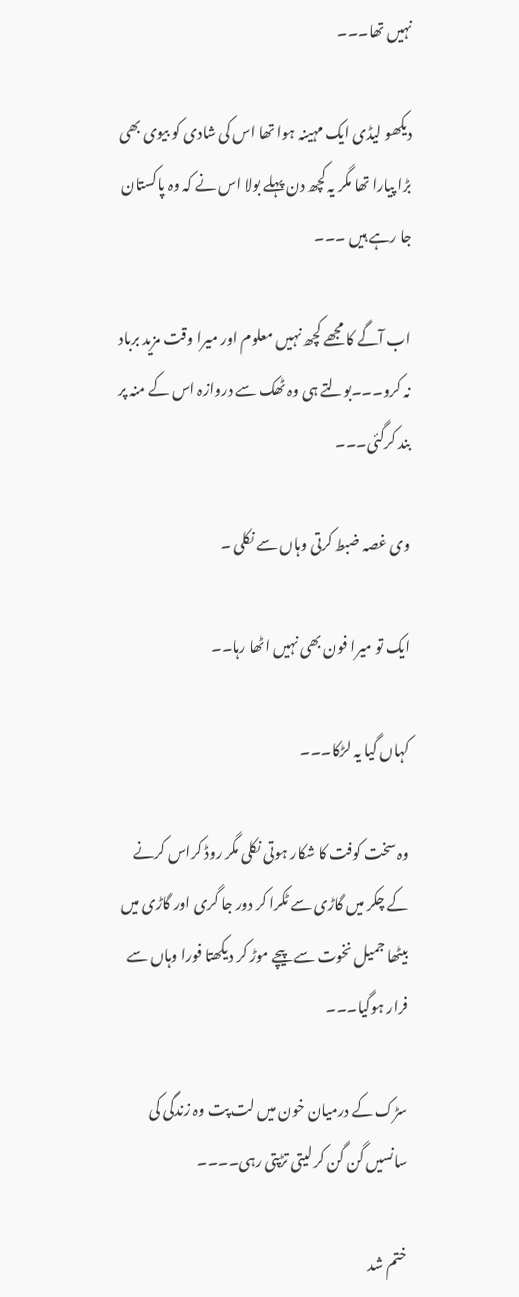نہیں تھا۔۔۔

دیکھو لیڈی ایک مہینہ ہوا تھا اس کی شادی کو بیوی بھی بڑا پیارا تھا مگر یہ کچھ دن پہلے بولا اس نے کہ وہ پاکستان جا رہے ہیں ۔۔۔

اب آگے کا مجھے کچھ نہیں معلوم اور میرا وقت مزید برباد نہ کرو۔۔۔بولتے ہی وہ ٹھک سے دروازہ اس کے منہ پر بند کرگئی۔۔۔

وی غصہ ضبط کرتی وہاں سے نکلی ۔

ایک تو میرا فون بھی نہیں اٹھا رہا۔۔

کہاں گیا یہ لڑکا۔۔۔

وہ سخت کوفت کا شکار ہوتی نکلی مگر روڈ کراس کرنے کے چکر میں گاڑی سے ٹکرا کر دور جا گری اور گاڑی میں بیٹھا جمیل نخوت سے پیچے موڑ کر دیکھتا فورا وہاں سے فرار ہوگیا۔۔۔

سڑک کے درمیان خون میں لت پت وہ زندگی کی سانسیں گن گن کر لیتی تڑپتی رہی۔۔۔۔

ختم شد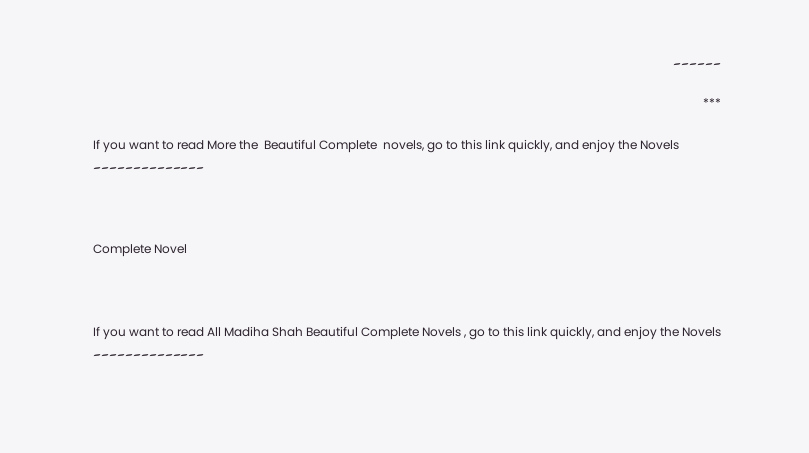۔۔۔۔۔۔

***

If you want to read More the  Beautiful Complete  novels, go to this link quickly, and enjoy the Novels ۔۔۔۔۔۔۔۔۔۔۔۔۔۔



Complete Novel



If you want to read All Madiha Shah Beautiful Complete Novels , go to this link quickly, and enjoy the Novels ۔۔۔۔۔۔۔۔۔۔۔۔۔۔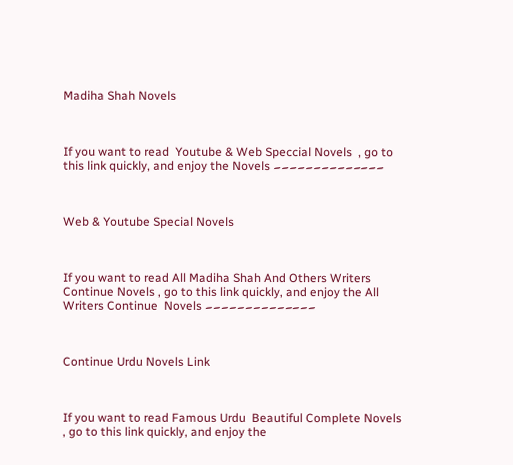Madiha Shah Novels



If you want to read  Youtube & Web Speccial Novels  , go to this link quickly, and enjoy the Novels ۔۔۔۔۔۔۔۔۔۔۔۔۔۔



Web & Youtube Special Novels



If you want to read All Madiha Shah And Others Writers Continue Novels , go to this link quickly, and enjoy the All Writers Continue  Novels ۔۔۔۔۔۔۔۔۔۔۔۔۔۔



Continue Urdu Novels Link



If you want to read Famous Urdu  Beautiful Complete Novels , go to this link quickly, and enjoy the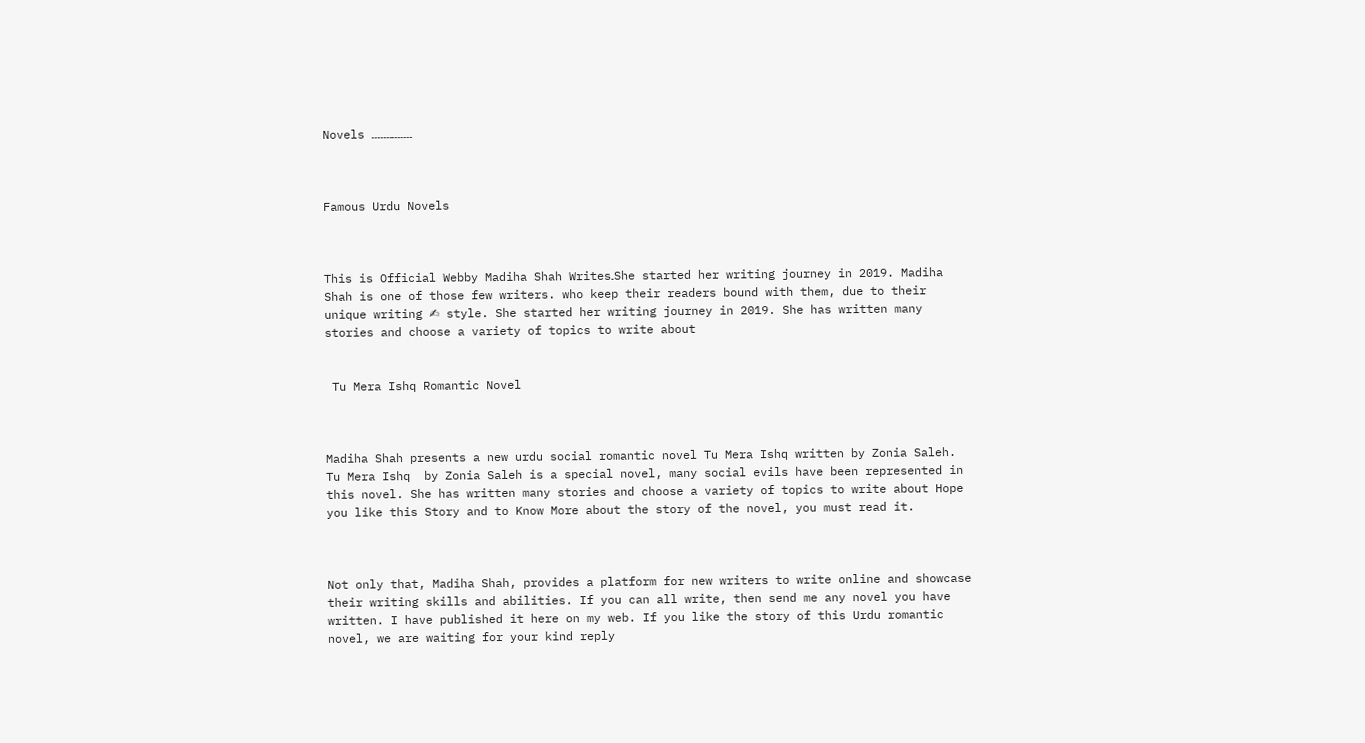Novels ۔۔۔۔۔۔۔۔۔۔۔۔۔۔



Famous Urdu Novels



This is Official Webby Madiha Shah Writes۔She started her writing journey in 2019. Madiha Shah is one of those few writers. who keep their readers bound with them, due to their unique writing ✍ style. She started her writing journey in 2019. She has written many stories and choose a variety of topics to write about


 Tu Mera Ishq Romantic Novel



Madiha Shah presents a new urdu social romantic novel Tu Mera Ishq written by Zonia Saleh. Tu Mera Ishq  by Zonia Saleh is a special novel, many social evils have been represented in this novel. She has written many stories and choose a variety of topics to write about Hope you like this Story and to Know More about the story of the novel, you must read it.



Not only that, Madiha Shah, provides a platform for new writers to write online and showcase their writing skills and abilities. If you can all write, then send me any novel you have written. I have published it here on my web. If you like the story of this Urdu romantic novel, we are waiting for your kind reply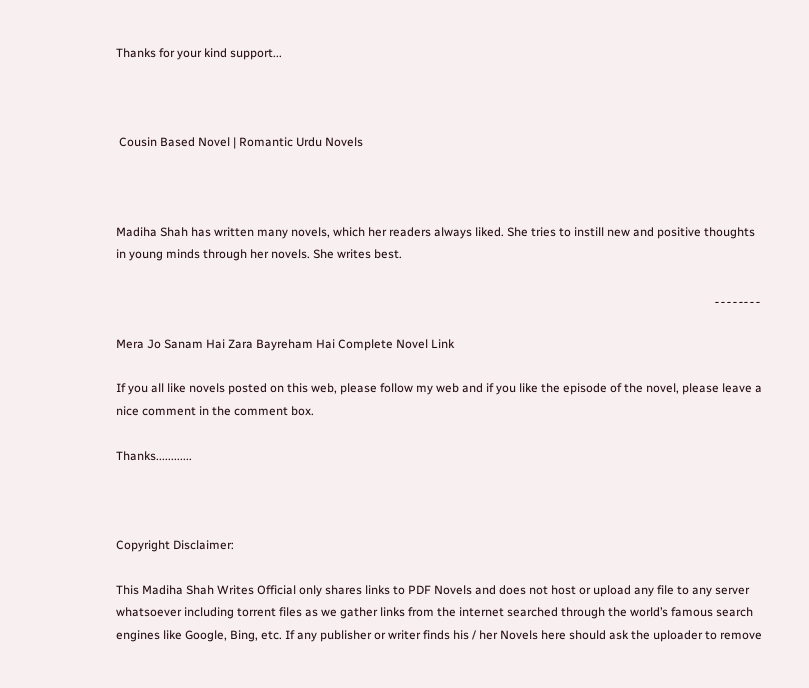Thanks for your kind support...



 Cousin Based Novel | Romantic Urdu Novels



Madiha Shah has written many novels, which her readers always liked. She tries to instill new and positive thoughts in young minds through her novels. She writes best.

۔۔۔۔۔۔۔۔

Mera Jo Sanam Hai Zara Bayreham Hai Complete Novel Link

If you all like novels posted on this web, please follow my web and if you like the episode of the novel, please leave a nice comment in the comment box.

Thanks............



Copyright Disclaimer:

This Madiha Shah Writes Official only shares links to PDF Novels and does not host or upload any file to any server whatsoever including torrent files as we gather links from the internet searched through the world’s famous search engines like Google, Bing, etc. If any publisher or writer finds his / her Novels here should ask the uploader to remove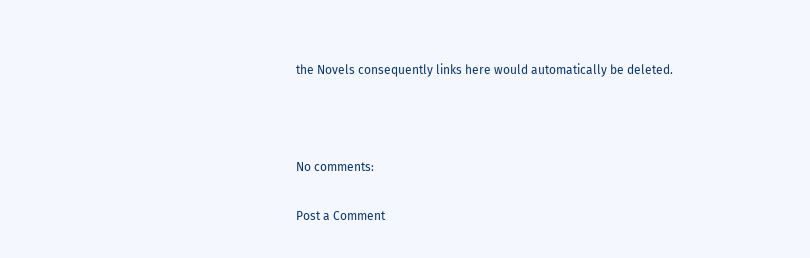the Novels consequently links here would automatically be deleted.



No comments:

Post a Comment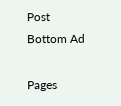Post Bottom Ad

Pages